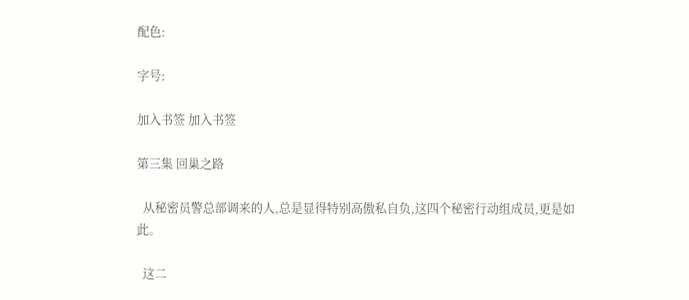配色:

字号:

加入书签 加入书签

第三集 回巢之路

  从秘密员警总部调来的人,总是显得特别高傲私自负,这四个秘密行动组成员,更是如此。

  这二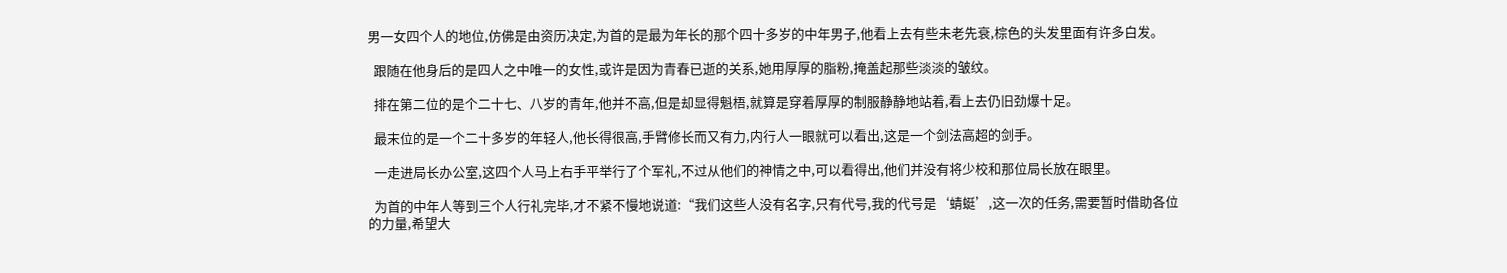男一女四个人的地位,仿佛是由资历决定,为首的是最为年长的那个四十多岁的中年男子,他看上去有些未老先衰,棕色的头发里面有许多白发。

  跟随在他身后的是四人之中唯一的女性,或许是因为青春已逝的关系,她用厚厚的脂粉,掩盖起那些淡淡的皱纹。

  排在第二位的是个二十七、八岁的青年,他并不高,但是却显得魁梧,就算是穿着厚厚的制服静静地站着,看上去仍旧劲爆十足。

  最末位的是一个二十多岁的年轻人,他长得很高,手臂修长而又有力,内行人一眼就可以看出,这是一个剑法高超的剑手。

  一走进局长办公室,这四个人马上右手平举行了个军礼,不过从他们的神情之中,可以看得出,他们并没有将少校和那位局长放在眼里。

  为首的中年人等到三个人行礼完毕,才不紧不慢地说道:“我们这些人没有名字,只有代号,我的代号是‘蜻蜓’,这一次的任务,需要暂时借助各位的力量,希望大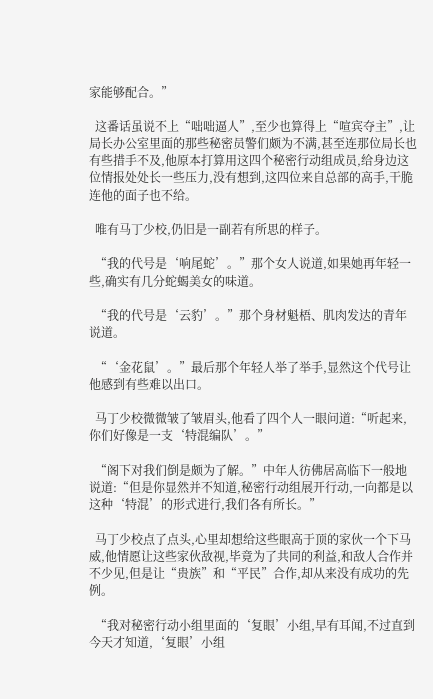家能够配合。”

  这番话虽说不上“咄咄逼人”,至少也算得上“喧宾夺主”,让局长办公室里面的那些秘密员警们颇为不满,甚至连那位局长也有些措手不及,他原本打算用这四个秘密行动组成员,给身边这位情报处处长一些压力,没有想到,这四位来自总部的高手,干脆连他的面子也不给。

  唯有马丁少校,仍旧是一副若有所思的样子。

  “我的代号是‘响尾蛇’。”那个女人说道,如果她再年轻一些,确实有几分蛇蝎美女的味道。

  “我的代号是‘云豹’。”那个身材魁梧、肌肉发达的青年说道。

  “‘金花鼠’。”最后那个年轻人举了举手,显然这个代号让他感到有些难以出口。

  马丁少校微微皱了皱眉头,他看了四个人一眼问道:“听起来,你们好像是一支‘特混编队’。”

  “阁下对我们倒是颇为了解。”中年人彷佛居高临下一般地说道:“但是你显然并不知道,秘密行动组展开行动,一向都是以这种‘特混’的形式进行,我们各有所长。”

  马丁少校点了点头,心里却想给这些眼高于顶的家伙一个下马威,他情愿让这些家伙敌视,毕竟为了共同的利益,和敌人合作并不少见,但是让“贵族”和“平民”合作,却从来没有成功的先例。

  “我对秘密行动小组里面的‘复眼’小组,早有耳闻,不过直到今天才知道,‘复眼’小组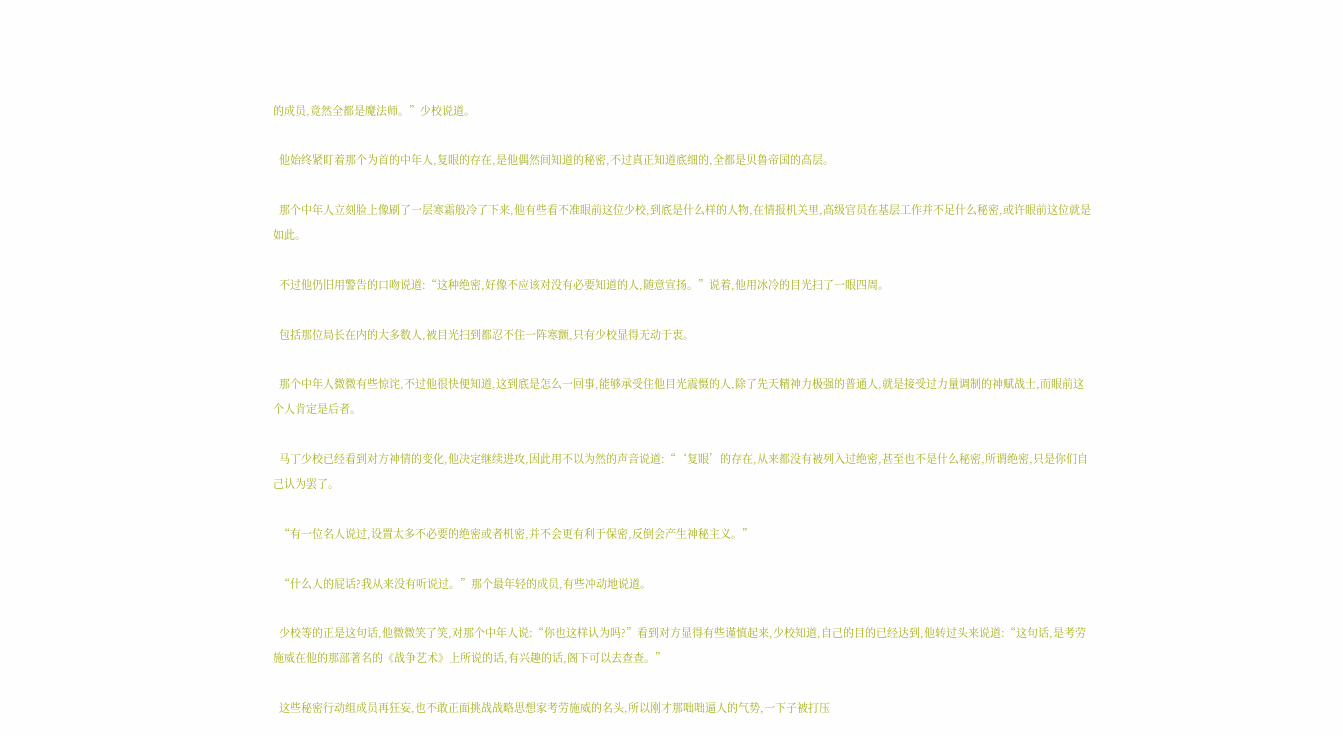的成员,竟然全都是魔法师。”少校说道。

  他始终紧盯着那个为首的中年人,复眼的存在,是他偶然间知道的秘密,不过真正知道底细的,全都是贝鲁帝国的高层。

  那个中年人立刻脸上像刷了一层寒霜般冷了下来,他有些看不准眼前这位少校,到底是什么样的人物,在情报机关里,高级官员在基层工作并不足什么秘密,或许眼前这位就是如此。

  不过他仍旧用警告的口吻说道:“这种绝密,好像不应该对没有必要知道的人,随意宣扬。”说着,他用冰冷的目光扫了一眼四周。

  包括那位局长在内的大多数人,被目光扫到都忍不住一阵寒颤,只有少校显得无动于衷。

  那个中年人微微有些惊诧,不过他很快便知道,这到底是怎么一回事,能够承受住他目光震慑的人,除了先天精神力极强的普通人,就是接受过力量调制的神赋战士,而眼前这个人肯定是后者。

  马丁少校已经看到对方神情的变化,他决定继续进攻,因此用不以为然的声音说道:“‘复眼’的存在,从来都没有被列入过绝密,甚至也不是什么秘密,所谓绝密,只是你们自己认为罢了。

  “有一位名人说过,设置太多不必要的绝密或者机密,并不会更有利于保密,反倒会产生神秘主义。”

  “什么人的屁话?我从来没有听说过。”那个最年轻的成员,有些冲动地说道。

  少校等的正是这句话,他微微笑了笑,对那个中年人说:“你也这样认为吗?”看到对方显得有些谨慎起来,少校知道,自己的目的已经达到,他转过头来说道:“这句话,是考劳施威在他的那部著名的《战争艺术》上所说的话,有兴趣的话,阁下可以去查查。”

  这些秘密行动组成员再狂妄,也不敢正面挑战战略思想家考劳施威的名头,所以刚才那咄咄逼人的气势,一下子被打压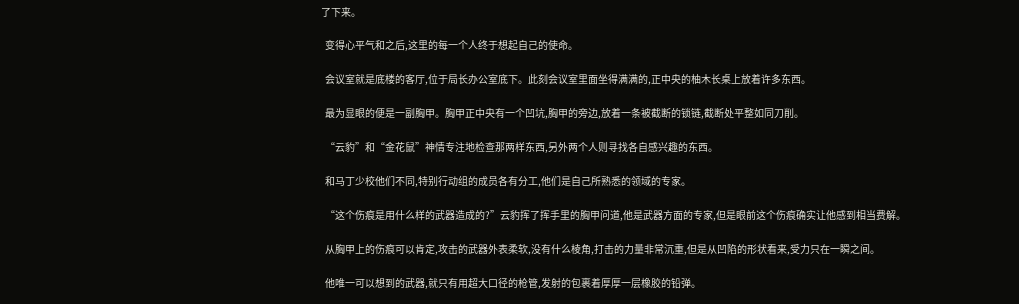了下来。

  变得心平气和之后,这里的每一个人终于想起自己的使命。

  会议室就是底楼的客厅,位于局长办公室底下。此刻会议室里面坐得满满的,正中央的柚木长桌上放着许多东西。

  最为显眼的便是一副胸甲。胸甲正中央有一个凹坑,胸甲的旁边,放着一条被截断的锁链,截断处平整如同刀削。

  “云豹”和“金花鼠”神情专注地检查那两样东西,另外两个人则寻找各自感兴趣的东西。

  和马丁少校他们不同,特别行动组的成员各有分工,他们是自己所熟悉的领域的专家。

  “这个伤痕是用什么样的武器造成的?”云豹挥了挥手里的胸甲问道,他是武器方面的专家,但是眼前这个伤痕确实让他感到相当费解。

  从胸甲上的伤痕可以肯定,攻击的武器外表柔软,没有什么棱角,打击的力量非常沉重,但是从凹陷的形状看来,受力只在一瞬之间。

  他唯一可以想到的武器,就只有用超大口径的枪管,发射的包裹着厚厚一层橡胶的铅弹。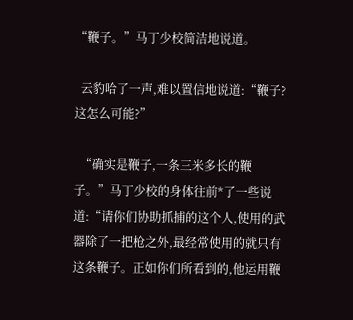“鞭子。”马丁少校简洁地说道。

  云豹哈了一声,难以置信地说道:“鞭子?这怎么可能?”

  “确实是鞭子,一条三米多长的鞭子。”马丁少校的身体往前*了一些说道:“请你们协助抓捕的这个人,使用的武器除了一把枪之外,最经常使用的就只有这条鞭子。正如你们所看到的,他运用鞭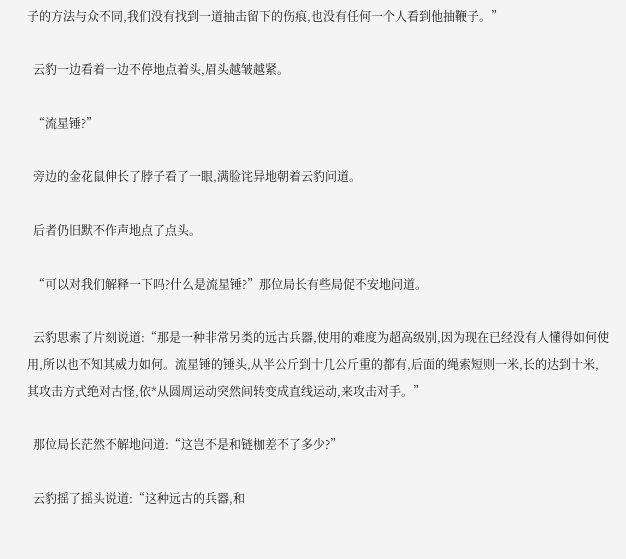子的方法与众不同,我们没有找到一道抽击留下的伤痕,也没有任何一个人看到他抽鞭子。”

  云豹一边看着一边不停地点着头,眉头越皱越紧。

  “流星锤?”

  旁边的金花鼠伸长了脖子看了一眼,满脸诧异地朝着云豹问道。

  后者仍旧默不作声地点了点头。

  “可以对我们解释一下吗?什么是流星锤?”那位局长有些局促不安地问道。

  云豹思索了片刻说道:“那是一种非常另类的远古兵器,使用的难度为超高级别,因为现在已经没有人懂得如何使用,所以也不知其威力如何。流星锤的锤头,从半公斤到十几公斤重的都有,后面的绳索短则一米,长的达到十米,其攻击方式绝对古怪,依*从圆周运动突然间转变成直线运动,来攻击对手。”

  那位局长茫然不解地问道:“这岂不是和链枷差不了多少?”

  云豹摇了摇头说道:“这种远古的兵器,和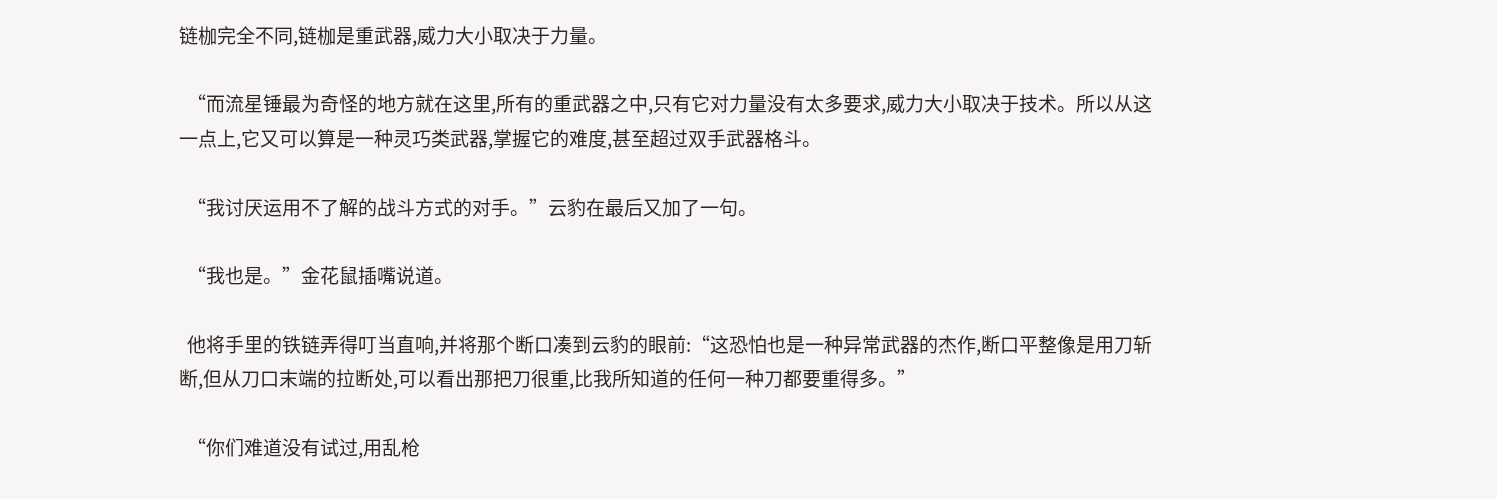链枷完全不同,链枷是重武器,威力大小取决于力量。

  “而流星锤最为奇怪的地方就在这里,所有的重武器之中,只有它对力量没有太多要求,威力大小取决于技术。所以从这一点上,它又可以算是一种灵巧类武器,掌握它的难度,甚至超过双手武器格斗。

  “我讨厌运用不了解的战斗方式的对手。”云豹在最后又加了一句。

  “我也是。”金花鼠插嘴说道。

  他将手里的铁链弄得叮当直响,并将那个断口凑到云豹的眼前:“这恐怕也是一种异常武器的杰作,断口平整像是用刀斩断,但从刀口末端的拉断处,可以看出那把刀很重,比我所知道的任何一种刀都要重得多。”

  “你们难道没有试过,用乱枪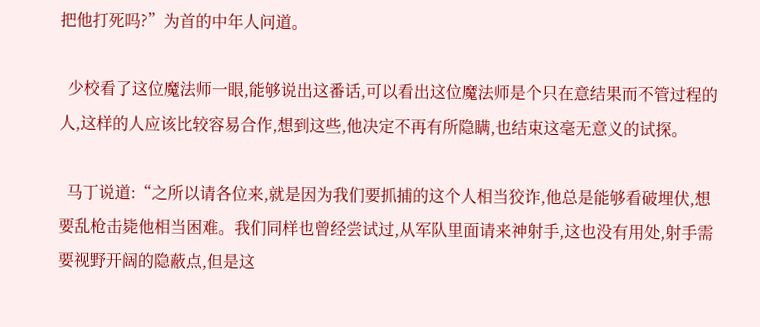把他打死吗?”为首的中年人问道。

  少校看了这位魔法师一眼,能够说出这番话,可以看出这位魔法师是个只在意结果而不管过程的人,这样的人应该比较容易合作,想到这些,他决定不再有所隐瞒,也结束这毫无意义的试探。

  马丁说道:“之所以请各位来,就是因为我们要抓捕的这个人相当狡诈,他总是能够看破埋伏,想要乱枪击毙他相当困难。我们同样也曾经尝试过,从军队里面请来神射手,这也没有用处,射手需要视野开阔的隐蔽点,但是这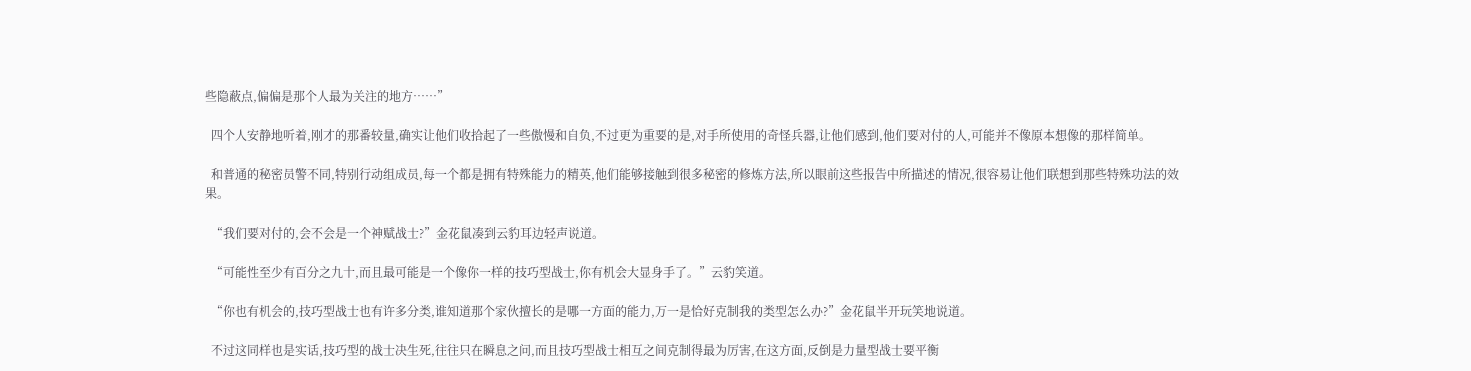些隐蔽点,偏偏是那个人最为关注的地方……”

  四个人安静地听着,刚才的那番较量,确实让他们收拾起了一些傲慢和自负,不过更为重要的是,对手所使用的奇怪兵器,让他们感到,他们要对付的人,可能并不像原本想像的那样简单。

  和普通的秘密员警不同,特别行动组成员,每一个都是拥有特殊能力的精英,他们能够接触到很多秘密的修炼方法,所以眼前这些报告中所描述的情况,很容易让他们联想到那些特殊功法的效果。

  “我们要对付的,会不会是一个神赋战士?”金花鼠凑到云豹耳边轻声说道。

  “可能性至少有百分之九十,而且最可能是一个像你一样的技巧型战士,你有机会大显身手了。”云豹笑道。

  “你也有机会的,技巧型战士也有许多分类,谁知道那个家伙擅长的是哪一方面的能力,万一是恰好克制我的类型怎么办?”金花鼠半开玩笑地说道。

  不过这同样也是实话,技巧型的战士决生死,往往只在瞬息之问,而且技巧型战士相互之间克制得最为厉害,在这方面,反倒是力量型战士要平衡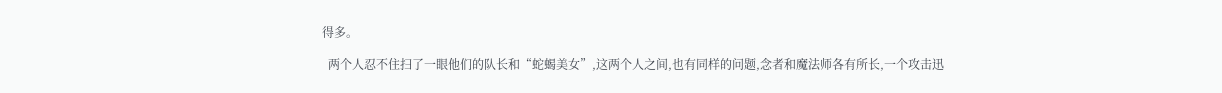得多。

  两个人忍不住扫了一眼他们的队长和“蛇蝎美女”,这两个人之间,也有同样的问题,念者和魔法师各有所长,一个攻击迅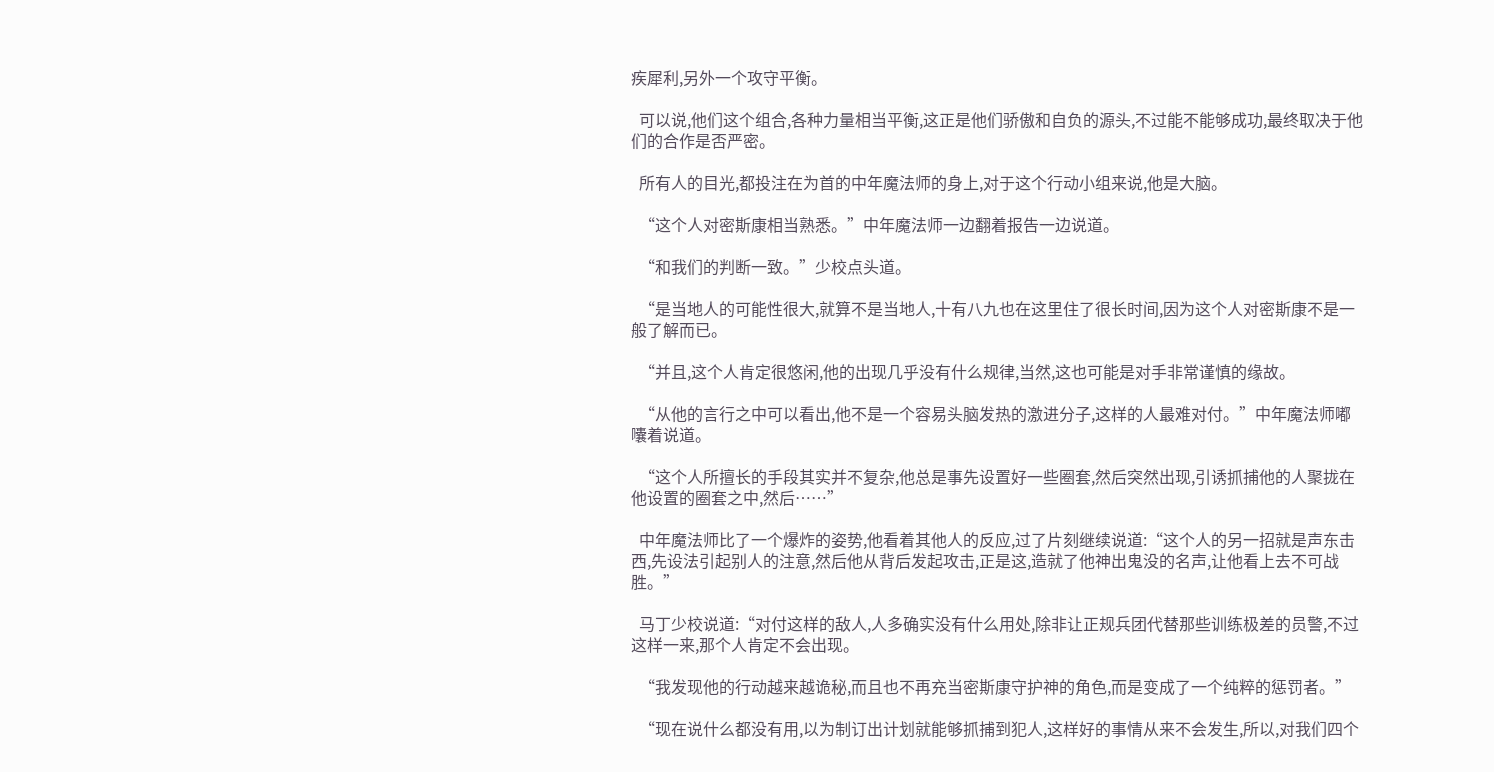疾犀利,另外一个攻守平衡。

  可以说,他们这个组合,各种力量相当平衡,这正是他们骄傲和自负的源头,不过能不能够成功,最终取决于他们的合作是否严密。

  所有人的目光,都投注在为首的中年魔法师的身上,对于这个行动小组来说,他是大脑。

  “这个人对密斯康相当熟悉。”中年魔法师一边翻着报告一边说道。

  “和我们的判断一致。”少校点头道。

  “是当地人的可能性很大,就算不是当地人,十有八九也在这里住了很长时间,因为这个人对密斯康不是一般了解而已。

  “并且,这个人肯定很悠闲,他的出现几乎没有什么规律,当然,这也可能是对手非常谨慎的缘故。

  “从他的言行之中可以看出,他不是一个容易头脑发热的激进分子,这样的人最难对付。”中年魔法师嘟囔着说道。

  “这个人所擅长的手段其实并不复杂,他总是事先设置好一些圈套,然后突然出现,引诱抓捕他的人聚拢在他设置的圈套之中,然后……”

  中年魔法师比了一个爆炸的姿势,他看着其他人的反应,过了片刻继续说道:“这个人的另一招就是声东击西,先设法引起别人的注意,然后他从背后发起攻击,正是这,造就了他神出鬼没的名声,让他看上去不可战胜。”

  马丁少校说道:“对付这样的敌人,人多确实没有什么用处,除非让正规兵团代替那些训练极差的员警,不过这样一来,那个人肯定不会出现。

  “我发现他的行动越来越诡秘,而且也不再充当密斯康守护神的角色,而是变成了一个纯粹的惩罚者。”

  “现在说什么都没有用,以为制订出计划就能够抓捕到犯人,这样好的事情从来不会发生,所以,对我们四个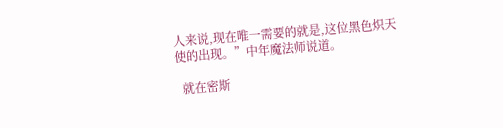人来说,现在唯一需要的就是,这位黑色炽天使的出现。”中年魔法师说道。

  就在密斯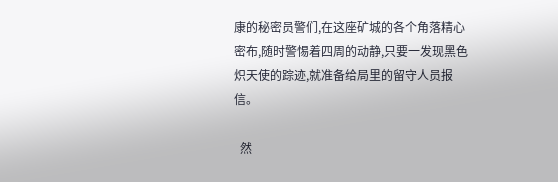康的秘密员警们,在这座矿城的各个角落精心密布,随时警惕着四周的动静,只要一发现黑色炽天使的踪迹,就准备给局里的留守人员报信。

  然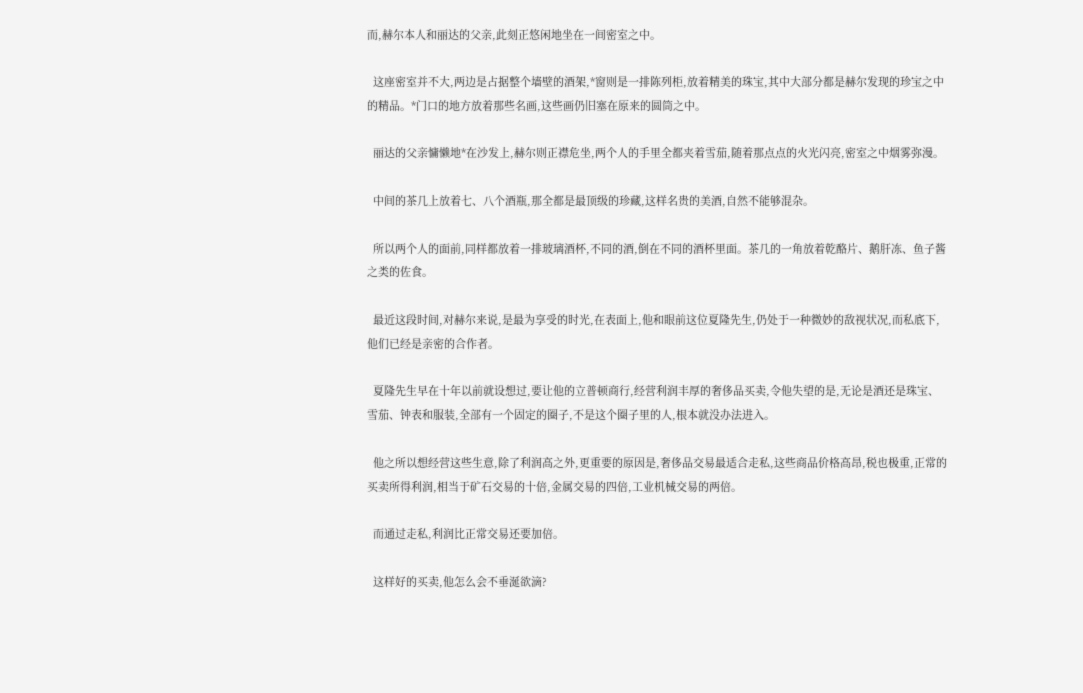而,赫尔本人和丽达的父亲,此刻正悠闲地坐在一间密室之中。

  这座密室并不大,两边是占据整个墙壁的酒架,*窗则是一排陈列柜,放着精美的珠宝,其中大部分都是赫尔发现的珍宝之中的精品。*门口的地方放着那些名画,这些画仍旧塞在原来的圆筒之中。

  丽达的父亲慵懒地*在沙发上,赫尔则正襟危坐,两个人的手里全都夹着雪茄,随着那点点的火光闪亮,密室之中烟雾弥漫。

  中间的茶几上放着七、八个酒瓶,那全都是最顶级的珍藏,这样名贵的美酒,自然不能够混杂。

  所以两个人的面前,同样都放着一排玻璃酒杯,不同的酒,倒在不同的酒杯里面。茶几的一角放着乾酪片、鹅肝冻、鱼子酱之类的佐食。

  最近这段时间,对赫尔来说,是最为享受的时光,在表面上,他和眼前这位夏隆先生,仍处于一种微妙的敌视状况,而私底下,他们已经是亲密的合作者。

  夏隆先生早在十年以前就设想过,要让他的立普顿商行,经营利润丰厚的奢侈品买卖,令他失望的是,无论是酒还是珠宝、雪茄、钟表和服装,全部有一个固定的圈子,不是这个圈子里的人,根本就没办法进入。

  他之所以想经营这些生意,除了利润高之外,更重要的原因是,奢侈品交易最适合走私,这些商品价格高昂,税也极重,正常的买卖所得利润,相当于矿石交易的十倍,金属交易的四倍,工业机械交易的两倍。

  而通过走私,利润比正常交易还要加倍。

  这样好的买卖,他怎么会不垂涎欲滴?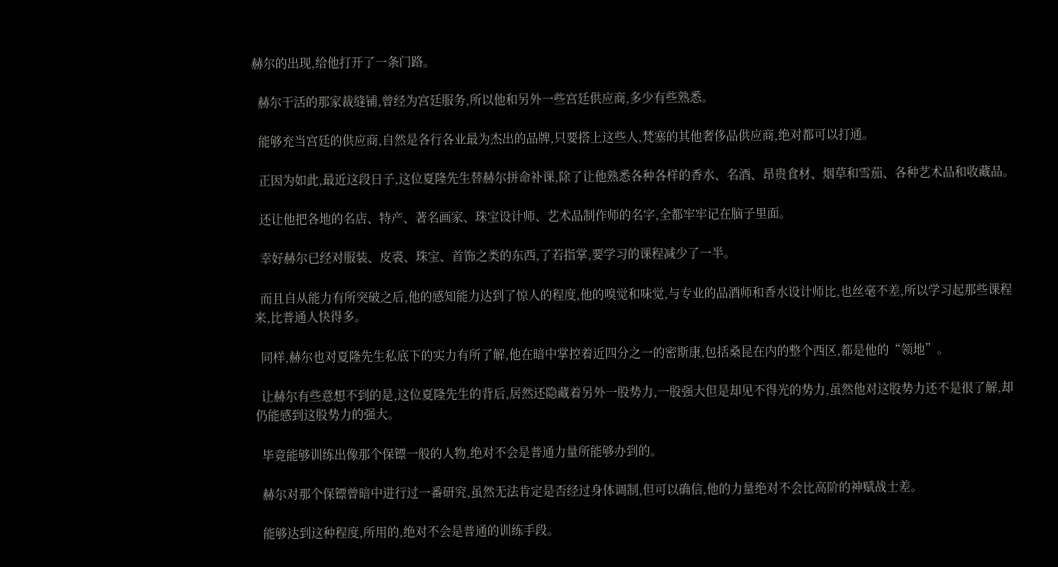赫尔的出现,给他打开了一条门路。

  赫尔干活的那家裁缝铺,曾经为宫廷服务,所以他和另外一些宫廷供应商,多少有些熟悉。

  能够充当宫廷的供应商,自然是各行各业最为杰出的品牌,只要搭上这些人,梵塞的其他奢侈品供应商,绝对都可以打通。

  正因为如此,最近这段日子,这位夏隆先生替赫尔拼命补课,除了让他熟悉各种各样的香水、名酒、昂贵食材、烟草和雪茄、各种艺术品和收藏品。

  还让他把各地的名店、特产、著名画家、珠宝设计师、艺术品制作师的名字,全都牢牢记在脑子里面。

  幸好赫尔已经对服装、皮裘、珠宝、首饰之类的东西,了若指掌,要学习的课程减少了一半。

  而且自从能力有所突破之后,他的感知能力达到了惊人的程度,他的嗅觉和味觉,与专业的品酒师和香水设计师比,也丝毫不差,所以学习起那些课程来,比普通人快得多。

  同样,赫尔也对夏隆先生私底下的实力有所了解,他在暗中掌控着近四分之一的密斯康,包括桑昆在内的整个西区,都是他的“领地”。

  让赫尔有些意想不到的是,这位夏隆先生的背后,居然还隐藏着另外一股势力,一股强大但是却见不得光的势力,虽然他对这股势力还不是很了解,却仍能感到这股势力的强大。

  毕竟能够训练出像那个保镖一般的人物,绝对不会是普通力量所能够办到的。

  赫尔对那个保镖曾暗中进行过一番研究,虽然无法肯定是否经过身体调制,但可以确信,他的力量绝对不会比高阶的神赋战士差。

  能够达到这种程度,所用的,绝对不会是普通的训练手段。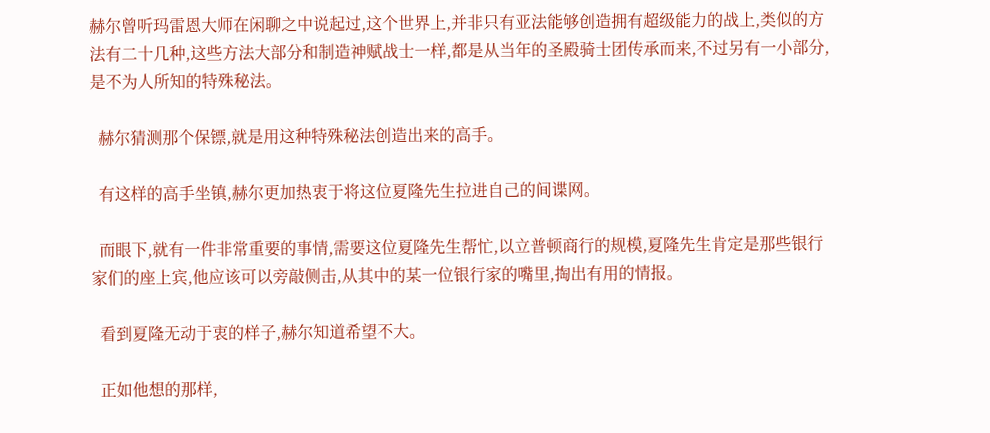赫尔曾听玛雷恩大师在闲聊之中说起过,这个世界上,并非只有亚法能够创造拥有超级能力的战上,类似的方法有二十几种,这些方法大部分和制造神赋战士一样,都是从当年的圣殿骑士团传承而来,不过另有一小部分,是不为人所知的特殊秘法。

  赫尔猜测那个保镖,就是用这种特殊秘法创造出来的高手。

  有这样的高手坐镇,赫尔更加热衷于将这位夏隆先生拉进自己的间谍网。

  而眼下,就有一件非常重要的事情,需要这位夏隆先生帮忙,以立普顿商行的规模,夏隆先生肯定是那些银行家们的座上宾,他应该可以旁敲侧击,从其中的某一位银行家的嘴里,掏出有用的情报。

  看到夏隆无动于衷的样子,赫尔知道希望不大。

  正如他想的那样,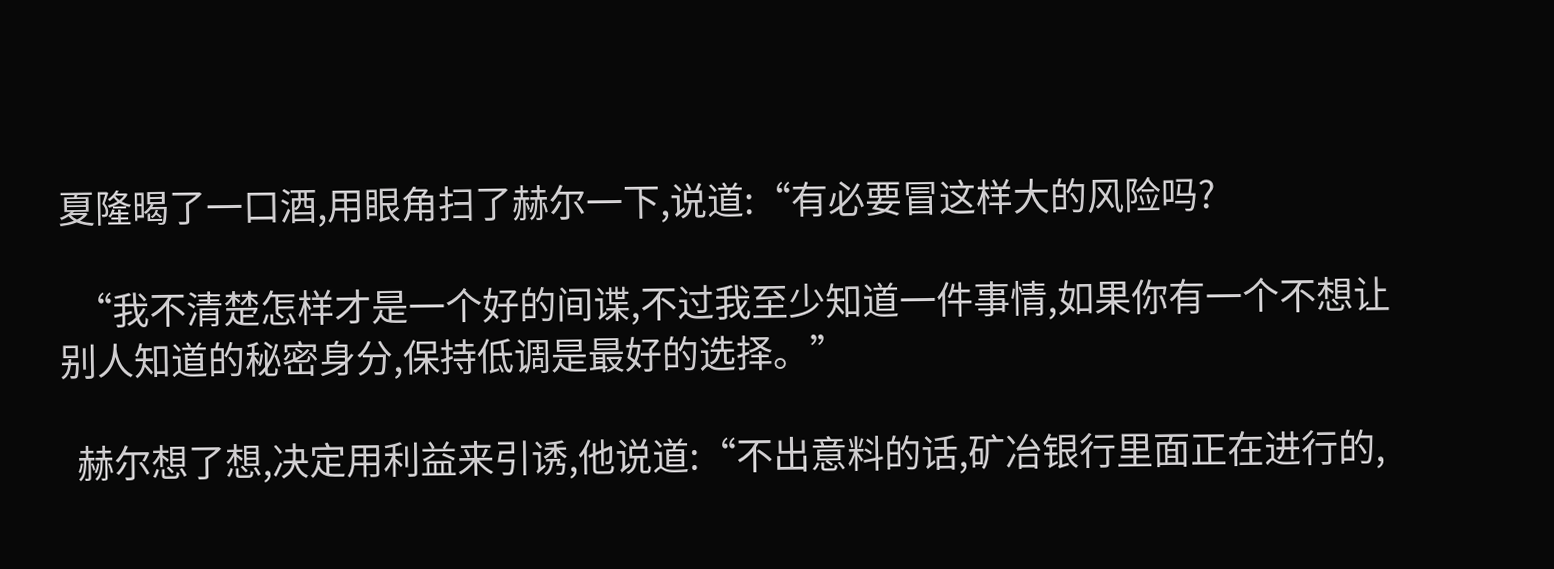夏隆暍了一口酒,用眼角扫了赫尔一下,说道:“有必要冒这样大的风险吗?

  “我不清楚怎样才是一个好的间谍,不过我至少知道一件事情,如果你有一个不想让别人知道的秘密身分,保持低调是最好的选择。”

  赫尔想了想,决定用利益来引诱,他说道:“不出意料的话,矿冶银行里面正在进行的,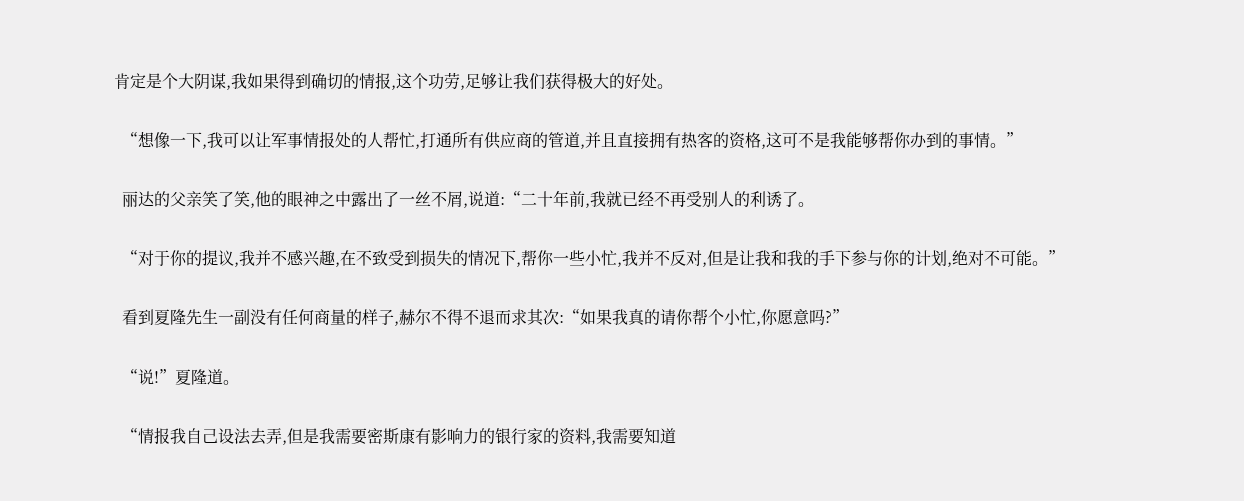肯定是个大阴谋,我如果得到确切的情报,这个功劳,足够让我们获得极大的好处。

  “想像一下,我可以让军事情报处的人帮忙,打通所有供应商的管道,并且直接拥有热客的资格,这可不是我能够帮你办到的事情。”

  丽达的父亲笑了笑,他的眼神之中露出了一丝不屑,说道:“二十年前,我就已经不再受别人的利诱了。

  “对于你的提议,我并不感兴趣,在不致受到损失的情况下,帮你一些小忙,我并不反对,但是让我和我的手下参与你的计划,绝对不可能。”

  看到夏隆先生一副没有任何商量的样子,赫尔不得不退而求其次:“如果我真的请你帮个小忙,你愿意吗?”

  “说!”夏隆道。

  “情报我自己设法去弄,但是我需要密斯康有影响力的银行家的资料,我需要知道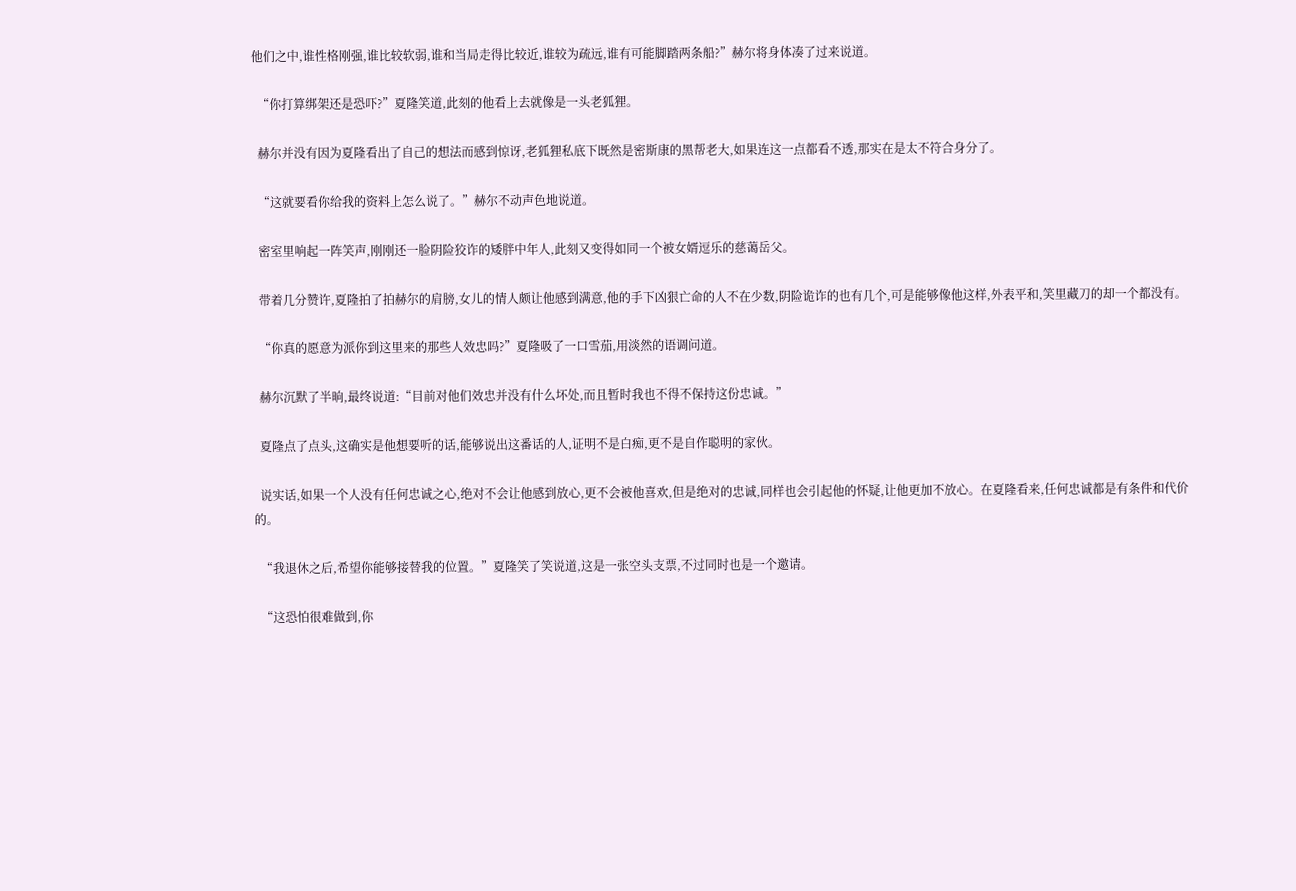他们之中,谁性格刚强,谁比较软弱,谁和当局走得比较近,谁较为疏远,谁有可能脚踏两条船?”赫尔将身体凑了过来说道。

  “你打算绑架还是恐吓?”夏隆笑道,此刻的他看上去就像是一头老狐狸。

  赫尔并没有因为夏隆看出了自己的想法而感到惊讶,老狐狸私底下既然是密斯康的黑帮老大,如果连这一点都看不透,那实在是太不符合身分了。

  “这就要看你给我的资料上怎么说了。”赫尔不动声色地说道。

  密室里响起一阵笑声,刚刚还一脸阴险狡诈的矮胖中年人,此刻又变得如同一个被女婿逗乐的慈蔼岳父。

  带着几分赞许,夏隆拍了拍赫尔的肩膀,女儿的情人颇让他感到满意,他的手下凶狠亡命的人不在少数,阴险诡诈的也有几个,可是能够像他这样,外表平和,笑里藏刀的却一个都没有。

  “你真的愿意为派你到这里来的那些人效忠吗?”夏隆吸了一口雪茄,用淡然的语调问道。

  赫尔沉默了半晌,最终说道:“目前对他们效忠并没有什么坏处,而且暂时我也不得不保持这份忠诚。”

  夏隆点了点头,这确实是他想要听的话,能够说出这番话的人,证明不是白痴,更不是自作聪明的家伙。

  说实话,如果一个人没有任何忠诚之心,绝对不会让他感到放心,更不会被他喜欢,但是绝对的忠诚,同样也会引起他的怀疑,让他更加不放心。在夏隆看来,任何忠诚都是有条件和代价的。

  “我退休之后,希望你能够接替我的位置。”夏隆笑了笑说道,这是一张空头支票,不过同时也是一个邀请。

  “这恐怕很难做到,你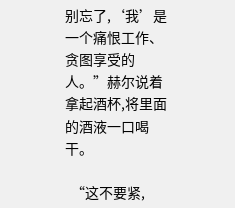别忘了,‘我’是一个痛恨工作、贪图享受的人。”赫尔说着拿起酒杯,将里面的酒液一口喝干。

  “这不要紧,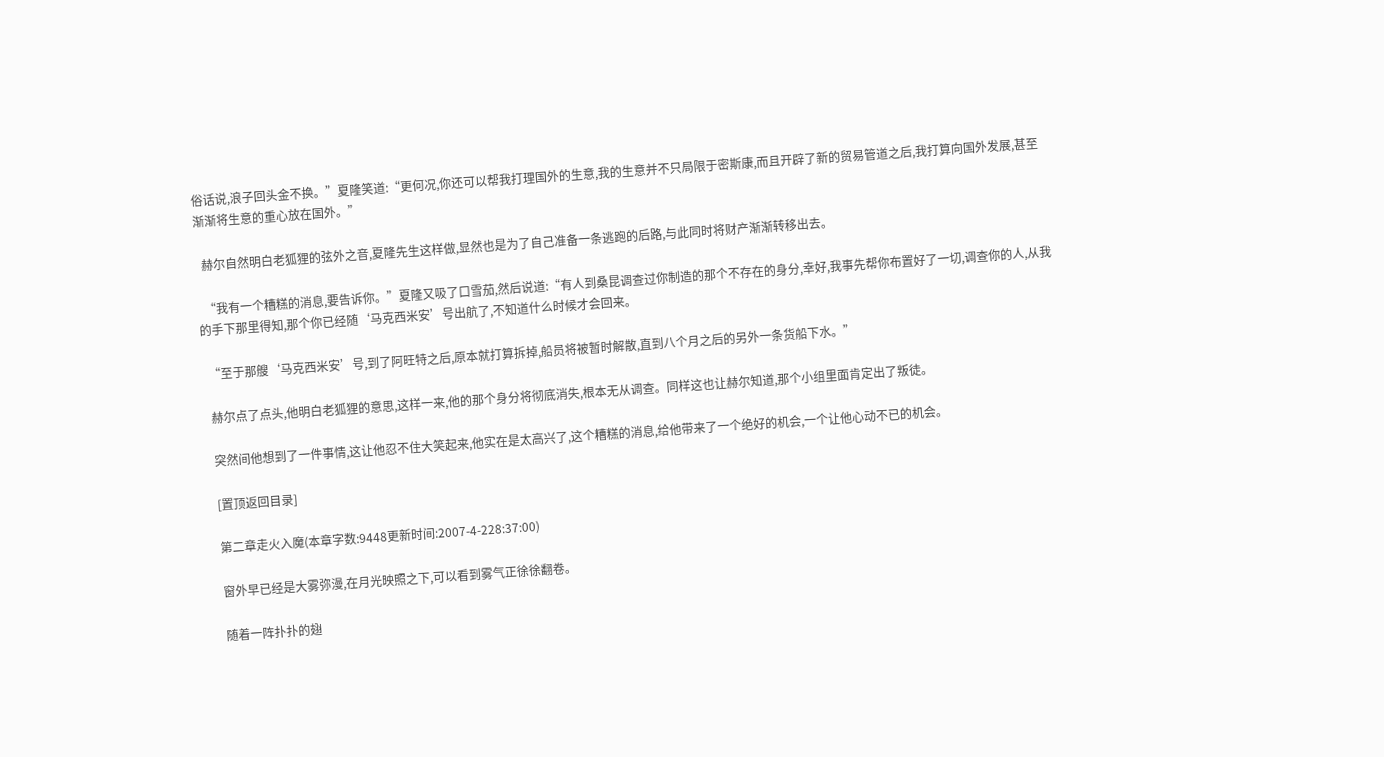俗话说,浪子回头金不换。”夏隆笑道:“更何况,你还可以帮我打理国外的生意,我的生意并不只局限于密斯康,而且开辟了新的贸易管道之后,我打算向国外发展,甚至渐渐将生意的重心放在国外。”

  赫尔自然明白老狐狸的弦外之音,夏隆先生这样做,显然也是为了自己准备一条逃跑的后路,与此同时将财产渐渐转移出去。

  “我有一个糟糕的消息,要告诉你。”夏隆又吸了口雪茄,然后说道:“有人到桑昆调查过你制造的那个不存在的身分,幸好,我事先帮你布置好了一切,调查你的人,从我的手下那里得知,那个你已经随‘马克西米安’号出航了,不知道什么时候才会回来。

  “至于那艘‘马克西米安’号,到了阿旺特之后,原本就打算拆掉,船员将被暂时解散,直到八个月之后的另外一条货船下水。”

  赫尔点了点头,他明白老狐狸的意思,这样一来,他的那个身分将彻底消失,根本无从调查。同样这也让赫尔知道,那个小组里面肯定出了叛徒。

  突然间他想到了一件事情,这让他忍不住大笑起来,他实在是太高兴了,这个糟糕的消息,给他带来了一个绝好的机会,一个让他心动不已的机会。

  [置顶返回目录]

  第二章走火入魔(本章字数:9448更新时间:2007-4-228:37:00)

  窗外早已经是大雾弥漫,在月光映照之下,可以看到雾气正徐徐翻卷。

  随着一阵扑扑的翅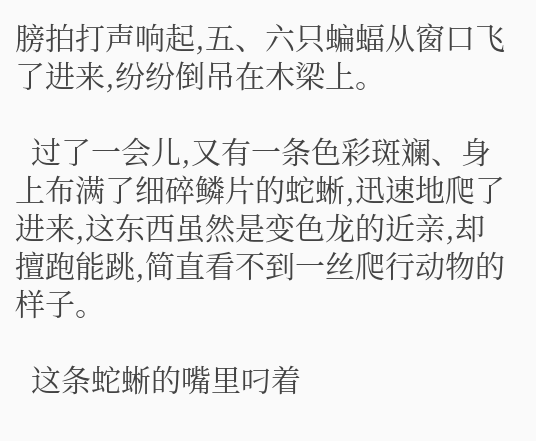膀拍打声响起,五、六只蝙蝠从窗口飞了进来,纷纷倒吊在木梁上。

  过了一会儿,又有一条色彩斑斓、身上布满了细碎鳞片的蛇蜥,迅速地爬了进来,这东西虽然是变色龙的近亲,却擅跑能跳,简直看不到一丝爬行动物的样子。

  这条蛇蜥的嘴里叼着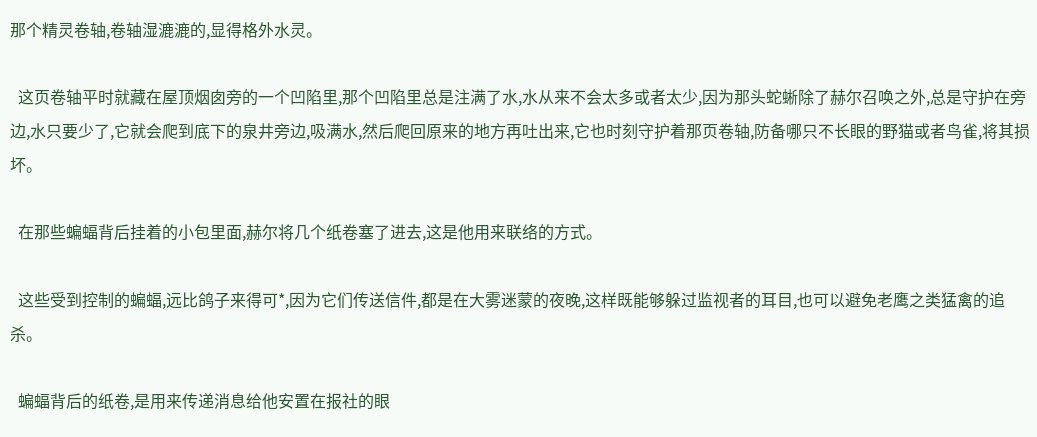那个精灵卷轴,卷轴湿漉漉的,显得格外水灵。

  这页卷轴平时就藏在屋顶烟囱旁的一个凹陷里,那个凹陷里总是注满了水,水从来不会太多或者太少,因为那头蛇蜥除了赫尔召唤之外,总是守护在旁边,水只要少了,它就会爬到底下的泉井旁边,吸满水,然后爬回原来的地方再吐出来,它也时刻守护着那页卷轴,防备哪只不长眼的野猫或者鸟雀,将其损坏。

  在那些蝙蝠背后挂着的小包里面,赫尔将几个纸卷塞了进去,这是他用来联络的方式。

  这些受到控制的蝙蝠,远比鸽子来得可*,因为它们传送信件,都是在大雾迷蒙的夜晚,这样既能够躲过监视者的耳目,也可以避免老鹰之类猛禽的追杀。

  蝙蝠背后的纸卷,是用来传递消息给他安置在报社的眼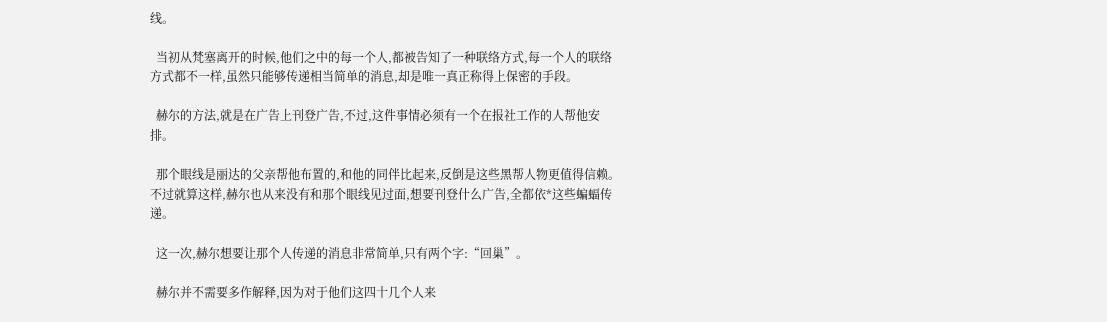线。

  当初从梵塞离开的时候,他们之中的每一个人,都被告知了一种联络方式,每一个人的联络方式都不一样,虽然只能够传递相当简单的消息,却是唯一真正称得上保密的手段。

  赫尔的方法,就是在广告上刊登广告,不过,这件事情必须有一个在报社工作的人帮他安排。

  那个眼线是丽达的父亲帮他布置的,和他的同伴比起来,反倒是这些黑帮人物更值得信赖。不过就算这样,赫尔也从来没有和那个眼线见过面,想要刊登什么广告,全都依*这些蝙蝠传递。

  这一次,赫尔想要让那个人传递的消息非常简单,只有两个字:“回巢”。

  赫尔并不需要多作解释,因为对于他们这四十几个人来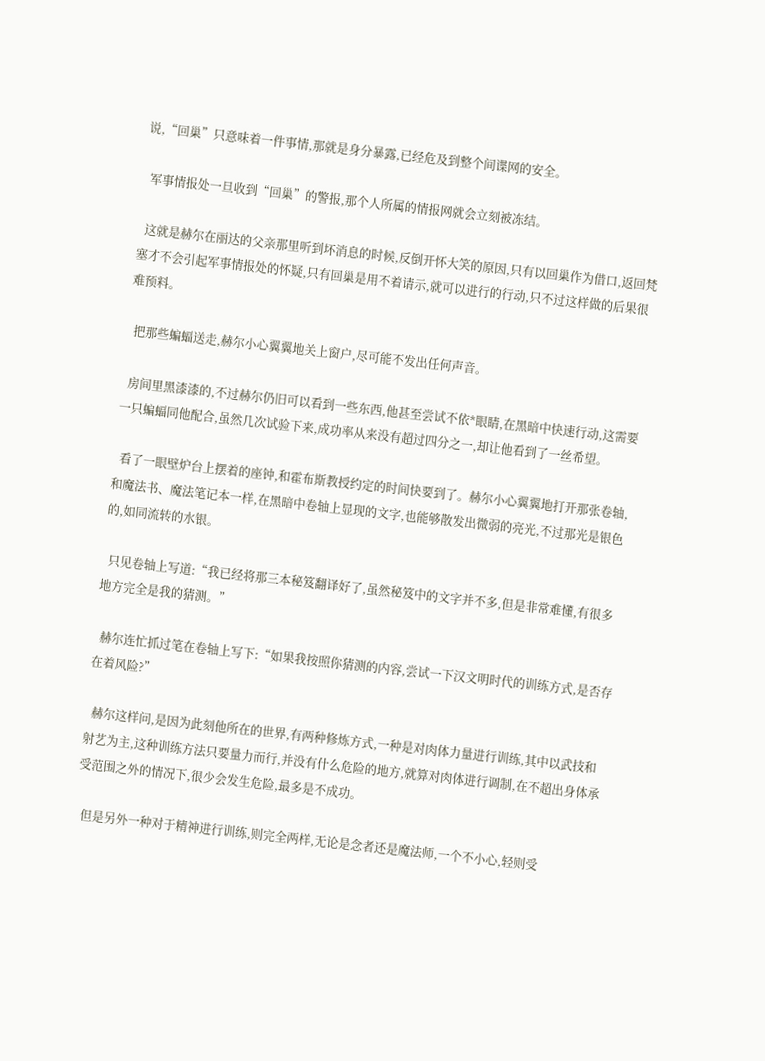说,“回巢”只意味着一件事情,那就是身分暴露,已经危及到整个间谍网的安全。

  军事情报处一旦收到“回巢”的警报,那个人所属的情报网就会立刻被冻结。

  这就是赫尔在丽达的父亲那里听到坏消息的时候,反倒开怀大笑的原因,只有以回巢作为借口,返回梵塞才不会引起军事情报处的怀疑,只有回巢是用不着请示,就可以进行的行动,只不过这样做的后果很难预料。

  把那些蝙蝠送走,赫尔小心翼翼地关上窗户,尽可能不发出任何声音。

  房间里黑漆漆的,不过赫尔仍旧可以看到一些东西,他甚至尝试不依*眼睛,在黑暗中快速行动,这需要一只蝙蝠同他配合,虽然几次试验下来,成功率从来没有超过四分之一,却让他看到了一丝希望。

  看了一眼壁炉台上摆着的座钟,和霍布斯教授约定的时间快要到了。赫尔小心翼翼地打开那张卷轴,和魔法书、魔法笔记本一样,在黑暗中卷轴上显现的文字,也能够散发出微弱的亮光,不过那光是银色的,如同流转的水银。

  只见卷轴上写道:“我已经将那三本秘笈翻译好了,虽然秘笈中的文字并不多,但是非常难懂,有很多地方完全是我的猜测。”

  赫尔连忙抓过笔在卷轴上写下:“如果我按照你猜测的内容,尝试一下汉文明时代的训练方式,是否存在着风险?”

  赫尔这样问,是因为此刻他所在的世界,有两种修炼方式,一种是对肉体力量进行训练,其中以武技和射艺为主,这种训练方法只要量力而行,并没有什么危险的地方,就算对肉体进行调制,在不超出身体承受范围之外的情况下,很少会发生危险,最多是不成功。

  但是另外一种对于精神进行训练,则完全两样,无论是念者还是魔法师,一个不小心,轻则受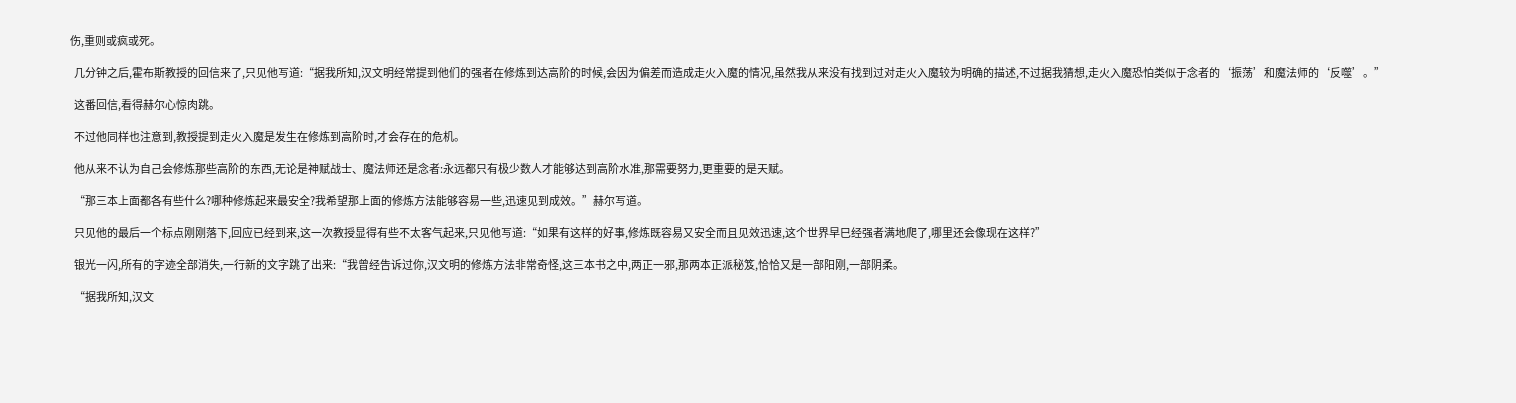伤,重则或疯或死。

  几分钟之后,霍布斯教授的回信来了,只见他写道:“据我所知,汉文明经常提到他们的强者在修炼到达高阶的时候,会因为偏差而造成走火入魔的情况,虽然我从来没有找到过对走火入魔较为明确的描述,不过据我猜想,走火入魔恐怕类似于念者的‘振荡’和魔法师的‘反噬’。”

  这番回信,看得赫尔心惊肉跳。

  不过他同样也注意到,教授提到走火入魔是发生在修炼到高阶时,才会存在的危机。

  他从来不认为自己会修炼那些高阶的东西,无论是神赋战士、魔法师还是念者:永远都只有极少数人才能够达到高阶水准,那需要努力,更重要的是天赋。

  “那三本上面都各有些什么?哪种修炼起来最安全?我希望那上面的修炼方法能够容易一些,迅速见到成效。”赫尔写道。

  只见他的最后一个标点刚刚落下,回应已经到来,这一次教授显得有些不太客气起来,只见他写道:“如果有这样的好事,修炼既容易又安全而且见效迅速,这个世界早巳经强者满地爬了,哪里还会像现在这样?”

  银光一闪,所有的字迹全部消失,一行新的文字跳了出来:“我曾经告诉过你,汉文明的修炼方法非常奇怪,这三本书之中,两正一邪,那两本正派秘笈,恰恰又是一部阳刚,一部阴柔。

  “据我所知,汉文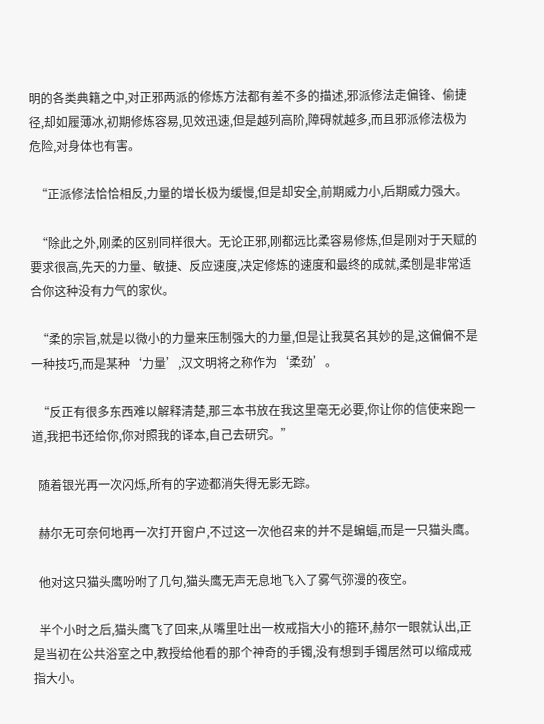明的各类典籍之中,对正邪两派的修炼方法都有差不多的描述,邪派修法走偏锋、偷捷径,却如履薄冰,初期修炼容易,见效迅速,但是越列高阶,障碍就越多,而且邪派修法极为危险,对身体也有害。

  “正派修法恰恰相反,力量的增长极为缓慢,但是却安全,前期威力小,后期威力强大。

  “除此之外,刚柔的区别同样很大。无论正邪,刚都远比柔容易修炼,但是刚对于天赋的要求很高,先天的力量、敏捷、反应速度,决定修炼的速度和最终的成就,柔刨是非常适合你这种没有力气的家伙。

  “柔的宗旨,就是以微小的力量来压制强大的力量,但是让我莫名其妙的是,这偏偏不是一种技巧,而是某种‘力量’,汉文明将之称作为‘柔劲’。

  “反正有很多东西难以解释清楚,那三本书放在我这里毫无必要,你让你的信使来跑一道,我把书还给你,你对照我的译本,自己去研究。”

  随着银光再一次闪烁,所有的字迹都消失得无影无踪。

  赫尔无可奈何地再一次打开窗户,不过这一次他召来的并不是蝙蝠,而是一只猫头鹰。

  他对这只猫头鹰吩咐了几句,猫头鹰无声无息地飞入了雾气弥漫的夜空。

  半个小时之后,猫头鹰飞了回来,从嘴里吐出一枚戒指大小的箍环,赫尔一眼就认出,正是当初在公共浴室之中,教授给他看的那个神奇的手镯,没有想到手镯居然可以缩成戒指大小。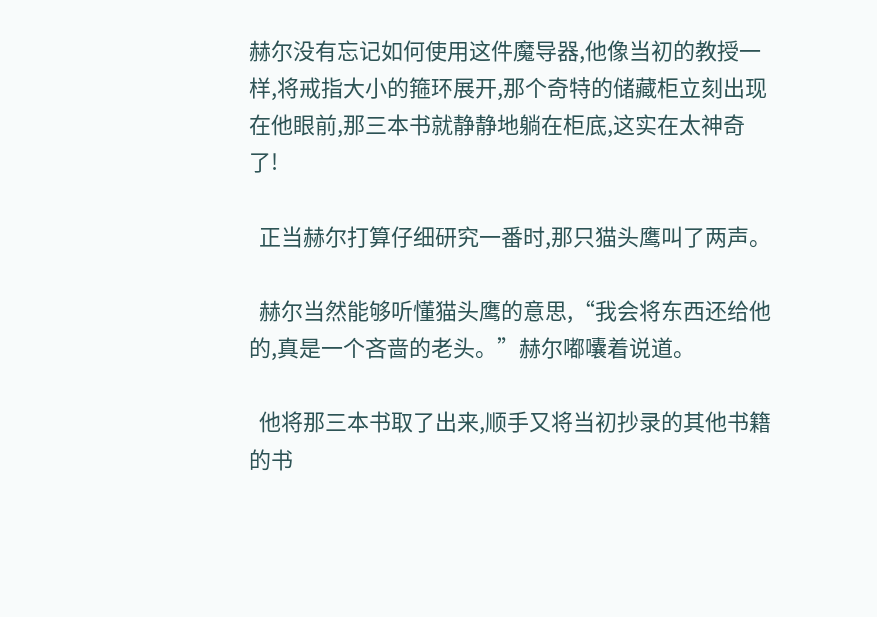赫尔没有忘记如何使用这件魔导器,他像当初的教授一样,将戒指大小的箍环展开,那个奇特的储藏柜立刻出现在他眼前,那三本书就静静地躺在柜底,这实在太神奇了!

  正当赫尔打算仔细研究一番时,那只猫头鹰叫了两声。

  赫尔当然能够听懂猫头鹰的意思,“我会将东西还给他的,真是一个吝啬的老头。”赫尔嘟囔着说道。

  他将那三本书取了出来,顺手又将当初抄录的其他书籍的书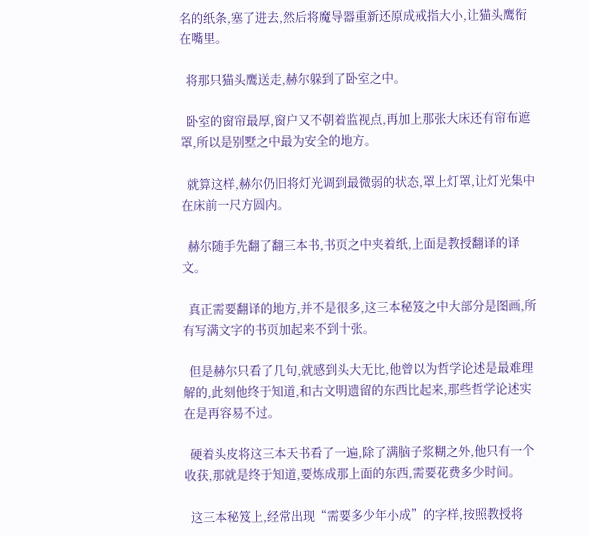名的纸条,塞了进去,然后将魔导器重新还原成戒指大小,让猫头鹰衔在嘴里。

  将那只猫头鹰送走,赫尔躲到了卧室之中。

  卧室的窗帘最厚,窗户又不朝着监视点,再加上那张大床还有帘布遮罩,所以是别墅之中最为安全的地方。

  就算这样,赫尔仍旧将灯光调到最微弱的状态,罩上灯罩,让灯光集中在床前一尺方圆内。

  赫尔随手先翻了翻三本书,书页之中夹着纸,上面是教授翻译的译文。

  真正需要翻译的地方,并不是很多,这三本秘笈之中大部分是图画,所有写满文字的书页加起来不到十张。

  但是赫尔只看了几句,就感到头大无比,他曾以为哲学论述是最难理解的,此刻他终于知道,和古文明遗留的东西比起来,那些哲学论述实在是再容易不过。

  硬着头皮将这三本天书看了一遍,除了满脑子浆糊之外,他只有一个收获,那就是终于知道,要炼成那上面的东西,需要花费多少时间。

  这三本秘笈上,经常出现“需要多少年小成”的字样,按照教授将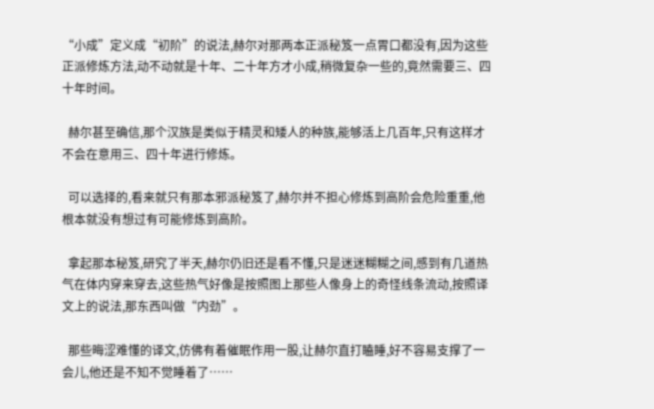“小成”定义成“初阶”的说法,赫尔对那两本正派秘笈一点胃口都没有,因为这些正派修炼方法,动不动就是十年、二十年方才小成,稍微复杂一些的,竟然需要三、四十年时间。

  赫尔甚至确信,那个汉族是类似于精灵和矮人的种族,能够活上几百年,只有这样才不会在意用三、四十年进行修炼。

  可以选择的,看来就只有那本邪派秘笈了,赫尔并不担心修炼到高阶会危险重重,他根本就没有想过有可能修炼到高阶。

  拿起那本秘笈,研究了半天,赫尔仍旧还是看不懂,只是迷迷糊糊之间,感到有几道热气在体内穿来穿去,这些热气好像是按照图上那些人像身上的奇怪线条流动,按照译文上的说法,那东西叫做“内劲”。

  那些晦涩难懂的译文,仿佛有着催眠作用一股,让赫尔直打瞌睡,好不容易支撑了一会儿,他还是不知不觉睡着了……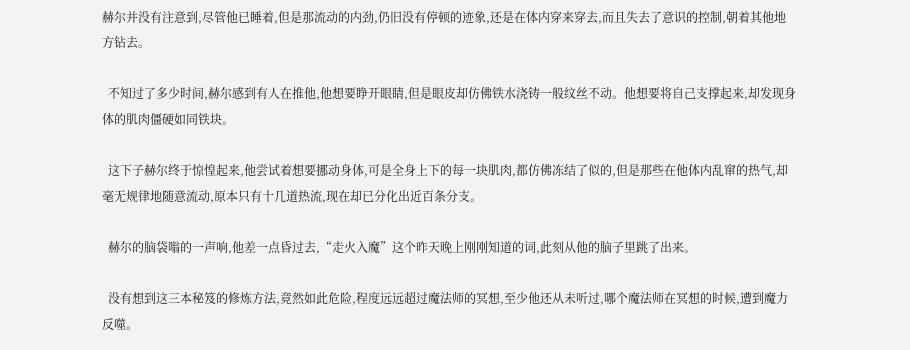赫尔并没有注意到,尽管他已睡着,但是那流动的内劲,仍旧没有停顿的迹象,还是在体内穿来穿去,而且失去了意识的控制,朝着其他地方钻去。

  不知过了多少时间,赫尔感到有人在推他,他想要睁开眼睛,但是眼皮却仿佛铁水浇铸一般纹丝不动。他想要将自己支撑起来,却发现身体的肌肉僵硬如同铁块。

  这下子赫尔终于惊惶起来,他尝试着想要挪动身体,可是全身上下的每一块肌肉,都仿佛冻结了似的,但是那些在他体内乱窜的热气,却毫无规律地随意流动,原本只有十几道热流,现在却已分化出近百条分支。

  赫尔的脑袋嗡的一声响,他差一点昏过去,“走火入魔”这个昨天晚上刚刚知道的词,此刻从他的脑子里跳了出来。

  没有想到这三本秘笈的修炼方法,竟然如此危险,程度远远超过魔法师的冥想,至少他还从未听过,哪个魔法师在冥想的时候,遭到魔力反噬。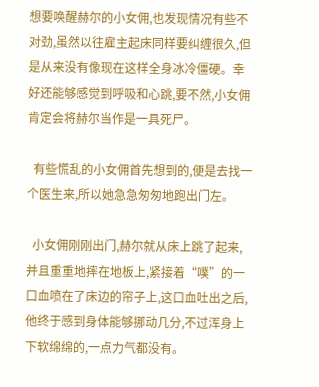想要唤醒赫尔的小女佣,也发现情况有些不对劲,虽然以往雇主起床同样要纠缠很久,但是从来没有像现在这样全身冰冷僵硬。幸好还能够感觉到呼吸和心跳,要不然,小女佣肯定会将赫尔当作是一具死尸。

  有些慌乱的小女佣首先想到的,便是去找一个医生来,所以她急急匆匆地跑出门左。

  小女佣刚刚出门,赫尔就从床上跳了起来,并且重重地摔在地板上,紧接着“噗”的一口血喷在了床边的帘子上,这口血吐出之后,他终于感到身体能够挪动几分,不过浑身上下软绵绵的,一点力气都没有。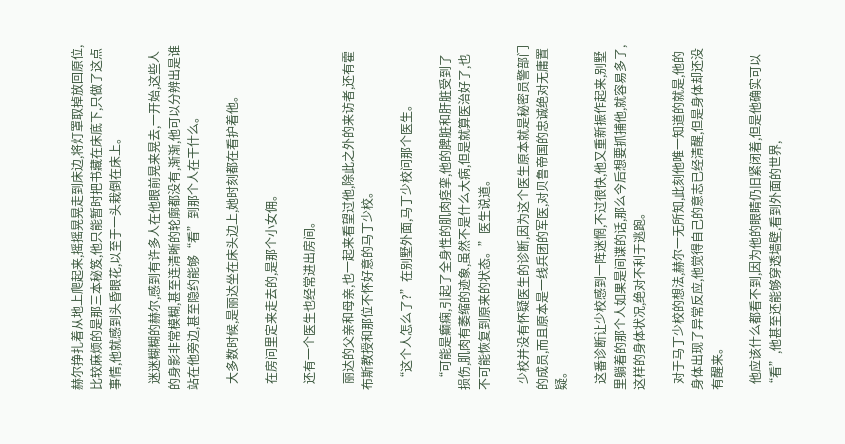赫尔挣扎着从地上爬起来,摇摇晃晃走到床边,将灯罩取掉放回原位,比较麻烦的是那三本秘笈,他只能暂时把书藏在床底下,只做了这点事情,他就感到头昏眼花,以至于一头栽倒在床上。

  迷迷糊糊的赫尔,感到有许多人在他眼前晃来晃去,一开始,这些人的身影非常模糊,甚至连清晰的轮廓都没有,渐渐,他可以分辨出是谁站在他旁边,甚至隐约能够“看”到那个人在干什么。

  大多数时候,是丽达坐在床头边上,她时刻都在看护着他。

  在房问里定来走去的,是那个小女佣。

  还有一个医生也经常进出房间。

  丽达的父亲和母亲,也一起来看望过他,除此之外的来访者,还有霍布斯教授和那位不怀好意的马丁少校。

  “这个人怎么了?”在别墅外面,马丁少校问那个医生。

  “可能是癫痫,引起了全身性的肌肉痉挛,他的脾脏和肝脏受到了损伤,肌肉有萎缩的迹象,虽然不是什么大病,但是就算医治好了,也不可能恢复到原来的状态。”医生说道。

  少校并没有怀疑医生的诊断,因为这个医生原本就是秘密员警部门的成员,而且原本是一线兵团的军医,对贝鲁帝国的忠诚绝对无庸置疑。

  这番诊断让少校感到一阵迷惘,不过很快,他又重新振作起来,别墅里躺着的那个人如果是间谍的话,那么今后想要抓捕他,就容易多了,这样的身体状况,绝对不利于逃跑。

  对于马丁少校的想法,赫尔一无所知,此刻他唯一知道的就是,他的身体出现了异常反应,他觉得自己的意志已经清醒,但是身体却还没有醒来。

  他应该什么都看不到,因为他的眼睛仍旧紧闭着,但是他确实可以“看”,他甚至还能够穿透墙壁,看到外面的世界,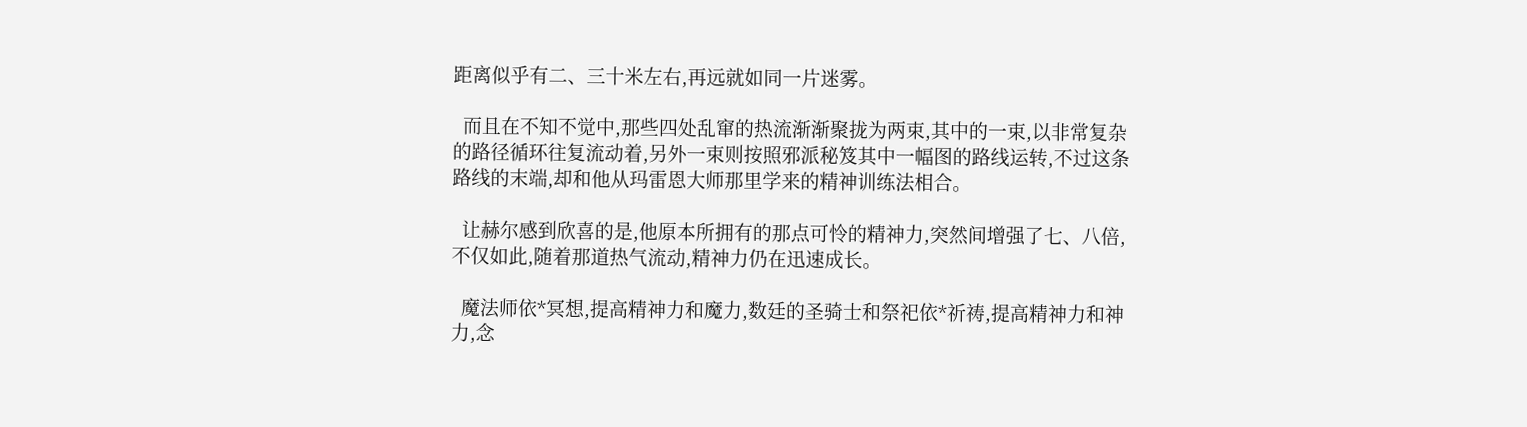距离似乎有二、三十米左右,再远就如同一片迷雾。

  而且在不知不觉中,那些四处乱窜的热流渐渐聚拢为两束,其中的一束,以非常复杂的路径循环往复流动着,另外一束则按照邪派秘笈其中一幅图的路线运转,不过这条路线的末端,却和他从玛雷恩大师那里学来的精神训练法相合。

  让赫尔感到欣喜的是,他原本所拥有的那点可怜的精神力,突然间增强了七、八倍,不仅如此,随着那道热气流动,精神力仍在迅速成长。

  魔法师依*冥想,提高精神力和魔力,数廷的圣骑士和祭祀依*祈祷,提高精神力和神力,念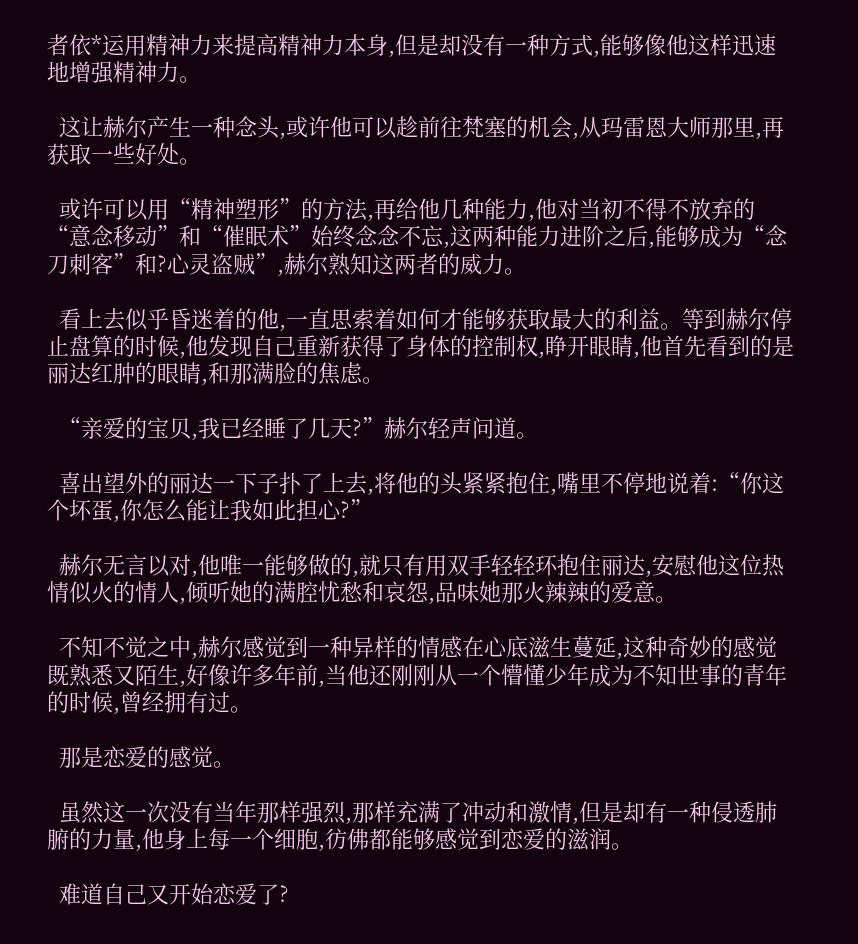者依*运用精神力来提高精神力本身,但是却没有一种方式,能够像他这样迅速地增强精神力。

  这让赫尔产生一种念头,或许他可以趁前往梵塞的机会,从玛雷恩大师那里,再获取一些好处。

  或许可以用“精神塑形”的方法,再给他几种能力,他对当初不得不放弃的“意念移动”和“催眠术”始终念念不忘,这两种能力进阶之后,能够成为“念刀刺客”和?心灵盗贼”,赫尔熟知这两者的威力。

  看上去似乎昏迷着的他,一直思索着如何才能够获取最大的利益。等到赫尔停止盘算的时候,他发现自己重新获得了身体的控制权,睁开眼睛,他首先看到的是丽达红肿的眼睛,和那满脸的焦虑。

  “亲爱的宝贝,我已经睡了几天?”赫尔轻声问道。

  喜出望外的丽达一下子扑了上去,将他的头紧紧抱住,嘴里不停地说着:“你这个坏蛋,你怎么能让我如此担心?”

  赫尔无言以对,他唯一能够做的,就只有用双手轻轻环抱住丽达,安慰他这位热情似火的情人,倾听她的满腔忧愁和哀怨,品味她那火辣辣的爱意。

  不知不觉之中,赫尔感觉到一种异样的情感在心底滋生蔓延,这种奇妙的感觉既熟悉又陌生,好像许多年前,当他还刚刚从一个懵懂少年成为不知世事的青年的时候,曾经拥有过。

  那是恋爱的感觉。

  虽然这一次没有当年那样强烈,那样充满了冲动和激情,但是却有一种侵透肺腑的力量,他身上每一个细胞,彷佛都能够感觉到恋爱的滋润。

  难道自己又开始恋爱了?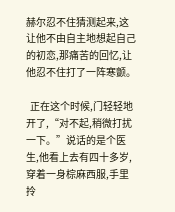赫尔忍不住猜测起来,这让他不由自主地想起自己的初恋,那痛苦的回忆,让他忍不住打了一阵寒颤。

  正在这个时候,门轻轻地开了,“对不起,稍微打扰一下。”说话的是个医生,他看上去有四十多岁,穿着一身棕麻西服,手里拎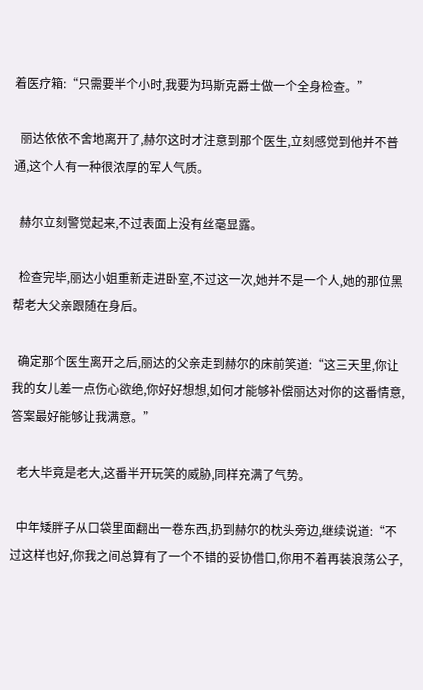着医疗箱:“只需要半个小时,我要为玛斯克爵士做一个全身检查。”

  丽达依依不舍地离开了,赫尔这时才注意到那个医生,立刻感觉到他并不普通,这个人有一种很浓厚的军人气质。

  赫尔立刻警觉起来,不过表面上没有丝毫显露。

  检查完毕,丽达小姐重新走进卧室,不过这一次,她并不是一个人,她的那位黑帮老大父亲跟随在身后。

  确定那个医生离开之后,丽达的父亲走到赫尔的床前笑道:“这三天里,你让我的女儿差一点伤心欲绝,你好好想想,如何才能够补偿丽达对你的这番情意,答案最好能够让我满意。”

  老大毕竟是老大,这番半开玩笑的威胁,同样充满了气势。

  中年矮胖子从口袋里面翻出一卷东西,扔到赫尔的枕头旁边,继续说道:“不过这样也好,你我之间总算有了一个不错的妥协借口,你用不着再装浪荡公子,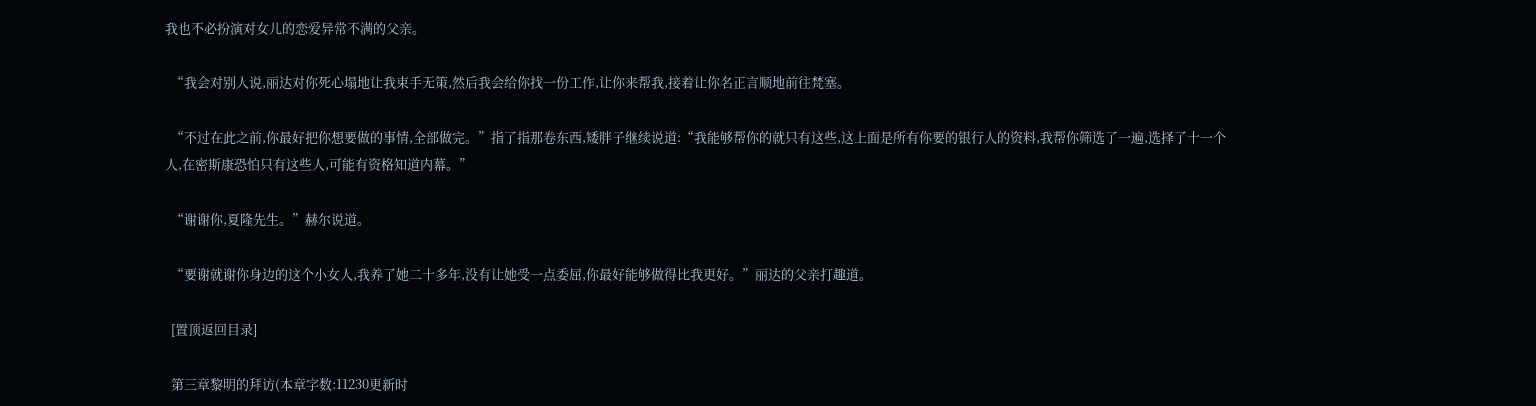我也不必扮演对女儿的恋爱异常不满的父亲。

  “我会对别人说,丽达对你死心塌地让我束手无策,然后我会给你找一份工作,让你来帮我,接着让你名正言顺地前往梵塞。

  “不过在此之前,你最好把你想要做的事情,全部做完。”指了指那卷东西,矮胖子继续说道:“我能够帮你的就只有这些,这上面是所有你要的银行人的资料,我帮你筛选了一遍,选择了十一个人,在密斯康恐怕只有这些人,可能有资格知道内幕。”

  “谢谢你,夏隆先生。”赫尔说道。

  “要谢就谢你身边的这个小女人,我养了她二十多年,没有让她受一点委屈,你最好能够做得比我更好。”丽达的父亲打趣道。

  [置顶返回目录]

  第三章黎明的拜访(本章字数:11230更新时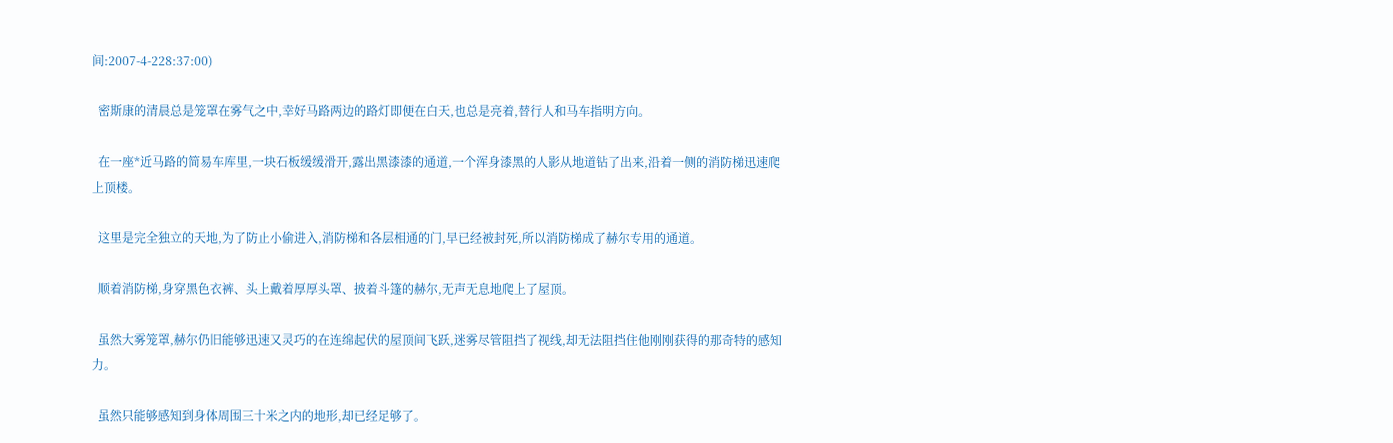间:2007-4-228:37:00)

  密斯康的清晨总是笼罩在雾气之中,幸好马路两边的路灯即便在白天,也总是亮着,替行人和马车指明方向。

  在一座*近马路的简易车库里,一块石板缓缓滑开,露出黑漆漆的通道,一个浑身漆黑的人影从地道钻了出来,沿着一侧的消防梯迅速爬上顶楼。

  这里是完全独立的天地,为了防止小偷进入,消防梯和各层相通的门,早已经被封死,所以消防梯成了赫尔专用的通道。

  顺着消防梯,身穿黑色衣裤、头上戴着厚厚头罩、披着斗篷的赫尔,无声无息地爬上了屋顶。

  虽然大雾笼罩,赫尔仍旧能够迅速又灵巧的在连绵起伏的屋顶间飞跃,迷雾尽管阻挡了视线,却无法阻挡住他刚刚获得的那奇特的感知力。

  虽然只能够感知到身体周围三十米之内的地形,却已经足够了。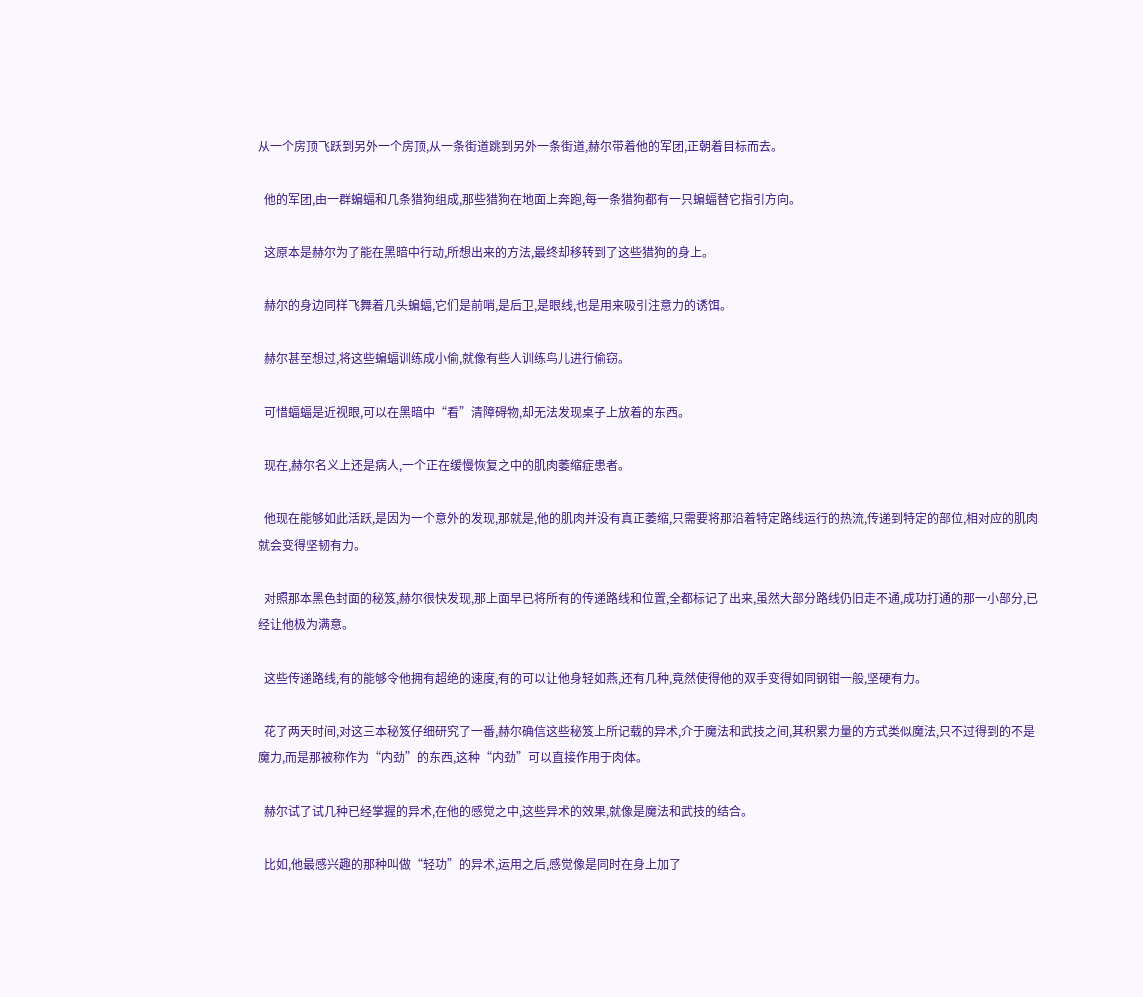从一个房顶飞跃到另外一个房顶,从一条街道跳到另外一条街道,赫尔带着他的军团,正朝着目标而去。

  他的军团,由一群蝙蝠和几条猎狗组成,那些猎狗在地面上奔跑,每一条猎狗都有一只蝙蝠替它指引方向。

  这原本是赫尔为了能在黑暗中行动,所想出来的方法,最终却移转到了这些猎狗的身上。

  赫尔的身边同样飞舞着几头蝙蝠,它们是前哨,是后卫,是眼线,也是用来吸引注意力的诱饵。

  赫尔甚至想过,将这些蝙蝠训练成小偷,就像有些人训练鸟儿进行偷窃。

  可惜蝠蝠是近视眼,可以在黑暗中“看”清障碍物,却无法发现桌子上放着的东西。

  现在,赫尔名义上还是病人,一个正在缓慢恢复之中的肌肉萎缩症患者。

  他现在能够如此活跃,是因为一个意外的发现,那就是,他的肌肉并没有真正萎缩,只需要将那沿着特定路线运行的热流,传递到特定的部位,相对应的肌肉就会变得坚韧有力。

  对照那本黑色封面的秘笈,赫尔很快发现,那上面早已将所有的传递路线和位置,全都标记了出来,虽然大部分路线仍旧走不通,成功打通的那一小部分,已经让他极为满意。

  这些传递路线,有的能够令他拥有超绝的速度,有的可以让他身轻如燕,还有几种,竟然使得他的双手变得如同钢钳一般,坚硬有力。

  花了两天时间,对这三本秘笈仔细研究了一番,赫尔确信这些秘笈上所记载的异术,介于魔法和武技之间,其积累力量的方式类似魔法,只不过得到的不是魔力,而是那被称作为“内劲”的东西,这种“内劲”可以直接作用于肉体。

  赫尔试了试几种已经掌握的异术,在他的感觉之中,这些异术的效果,就像是魔法和武技的结合。

  比如,他最感兴趣的那种叫做“轻功”的异术,运用之后,感觉像是同时在身上加了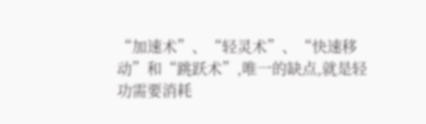“加速术”、“轻灵术”、“快速移动”和“跳跃术”,唯一的缺点,就是轻功需要消耗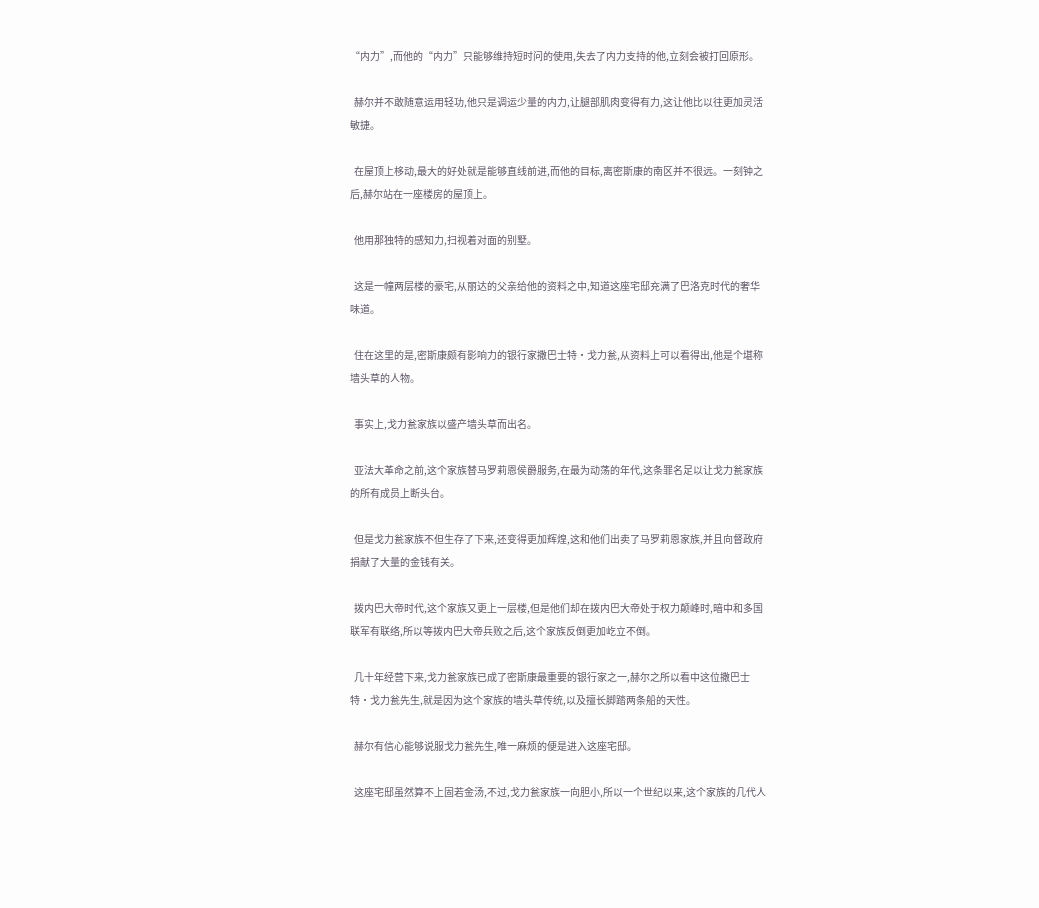“内力”,而他的“内力”只能够维持短时问的使用,失去了内力支持的他,立刻会被打回原形。

  赫尔并不敢随意运用轻功,他只是调运少量的内力,让腿部肌肉变得有力,这让他比以往更加灵活敏捷。

  在屋顶上栘动,最大的好处就是能够直线前进,而他的目标,离密斯康的南区并不很远。一刻钟之后,赫尔站在一座楼房的屋顶上。

  他用那独特的感知力,扫视着对面的别墅。

  这是一幢两层楼的豪宅,从丽达的父亲给他的资料之中,知道这座宅邸充满了巴洛克时代的奢华味道。

  住在这里的是,密斯康颇有影响力的银行家撒巴士特·戈力瓮,从资料上可以看得出,他是个堪称墙头草的人物。

  事实上,戈力瓮家族以盛产墙头草而出名。

  亚法大革命之前,这个家族替马罗莉恩侯爵服务,在最为动荡的年代,这条罪名足以让戈力瓮家族的所有成员上断头台。

  但是戈力瓮家族不但生存了下来,还变得更加辉煌,这和他们出卖了马罗莉恩家族,并且向督政府捐献了大量的金钱有关。

  拨内巴大帝时代,这个家族又更上一层楼,但是他们却在拨内巴大帝处于权力颠峰时,暗中和多国联军有联络,所以等拨内巴大帝兵败之后,这个家族反倒更加屹立不倒。

  几十年经营下来,戈力瓮家族已成了密斯康最重要的银行家之一,赫尔之所以看中这位撒巴士特·戈力瓮先生,就是因为这个家族的墙头草传统,以及擅长脚踏两条船的天性。

  赫尔有信心能够说服戈力瓮先生,唯一麻烦的便是进入这座宅邸。

  这座宅邸虽然算不上固若金汤,不过,戈力瓮家族一向胆小,所以一个世纪以来,这个家族的几代人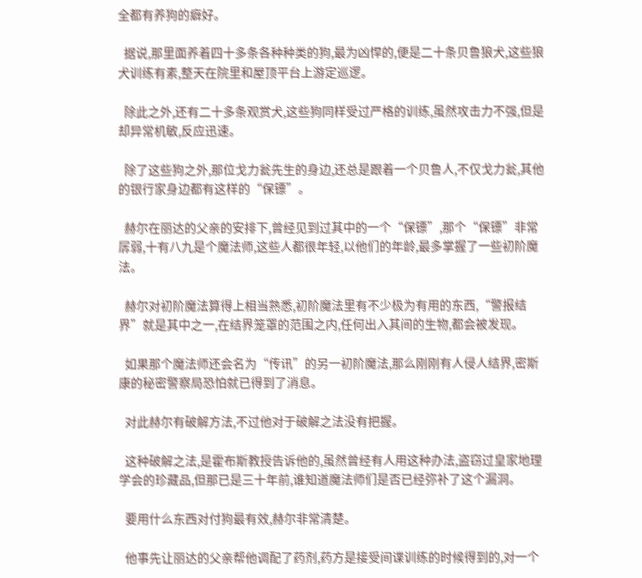全都有养狗的癖好。

  据说,那里面养着四十多条各种种类的狗,最为凶悍的,便是二十条贝鲁狼犬,这些狼犬训练有素,整天在院里和屋顶平台上游定巡逻。

  除此之外,还有二十多条观赏犬,这些狗同样受过严格的训练,虽然攻击力不强,但是却异常机敏,反应迅速。

  除了这些狗之外,那位戈力瓮先生的身边,还总是跟着一个贝鲁人,不仅戈力瓮,其他的银行家身边都有这样的“保镖”。

  赫尔在丽达的父亲的安排下,曾经见到过其中的一个“保镖”,那个“保镖”非常孱弱,十有八九是个魔法师,这些人都很年轻,以他们的年龄,最多掌握了一些初阶魔法。

  赫尔对初阶魔法算得上相当熟悉,初阶魔法里有不少极为有用的东西,“警报结界”就是其中之一,在结界笼罩的范围之内,任何出入其间的生物,都会被发现。

  如果那个魔法师还会名为“传讯”的另一初阶魔法,那么刚刚有人侵人结界,密斯康的秘密警察局恐怕就已得到了消息。

  对此赫尔有破解方法,不过他对于破解之法没有把握。

  这种破解之法,是霍布斯教授告诉他的,虽然曾经有人用这种办法,盗窃过皇家地理学会的珍藏品,但那已是三十年前,谁知道魔法师们是否已经弥补了这个漏洞。

  要用什么东西对付狗最有效,赫尔非常清楚。

  他事先让丽达的父亲帮他调配了药剂,药方是接受间谍训练的时候得到的,对一个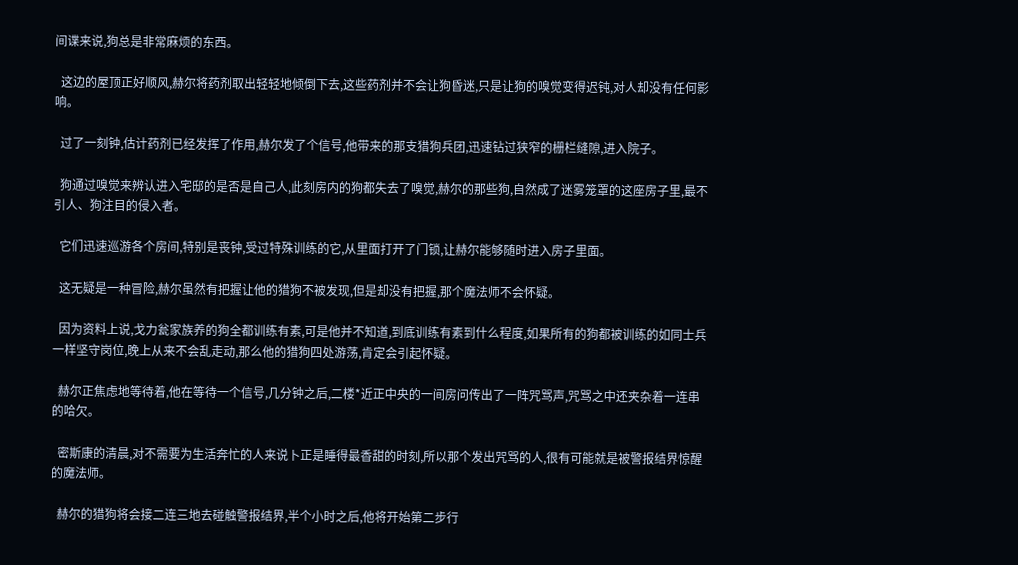间谍来说,狗总是非常麻烦的东西。

  这边的屋顶正好顺风,赫尔将药剂取出轻轻地倾倒下去,这些药剂并不会让狗昏迷,只是让狗的嗅觉变得迟钝,对人却没有任何影响。

  过了一刻钟,估计药剂已经发挥了作用,赫尔发了个信号,他带来的那支猎狗兵团,迅速钻过狭窄的栅栏缝隙,进入院子。

  狗通过嗅觉来辨认进入宅邸的是否是自己人,此刻房内的狗都失去了嗅觉,赫尔的那些狗,自然成了迷雾笼罩的这座房子里,最不引人、狗注目的侵入者。

  它们迅速巡游各个房间,特别是丧钟,受过特殊训练的它,从里面打开了门锁,让赫尔能够随时进入房子里面。

  这无疑是一种冒险,赫尔虽然有把握让他的猎狗不被发现,但是却没有把握,那个魔法师不会怀疑。

  因为资料上说,戈力瓮家族养的狗全都训练有素,可是他并不知道,到底训练有素到什么程度,如果所有的狗都被训练的如同士兵一样坚守岗位,晚上从来不会乱走动,那么他的猎狗四处游荡,肯定会引起怀疑。

  赫尔正焦虑地等待着,他在等待一个信号,几分钟之后,二楼*近正中央的一间房问传出了一阵咒骂声,咒骂之中还夹杂着一连串的哈欠。

  密斯康的清晨,对不需要为生活奔忙的人来说卜正是睡得最香甜的时刻,所以那个发出咒骂的人,很有可能就是被警报结界惊醒的魔法师。

  赫尔的猎狗将会接二连三地去碰触警报结界,半个小时之后,他将开始第二步行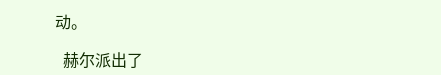动。

  赫尔派出了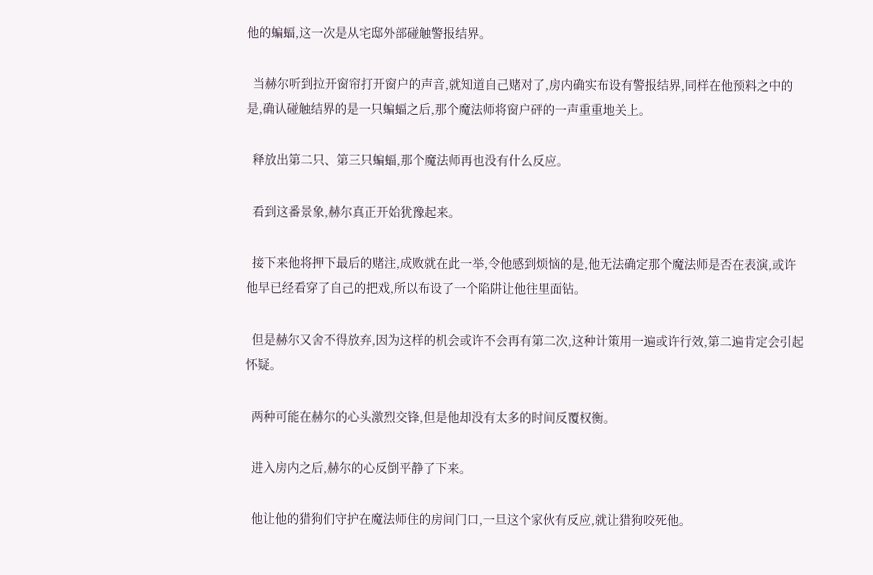他的蝙蝠,这一次是从宅邸外部碰触警报结界。

  当赫尔听到拉开窗帘打开窗户的声音,就知道自己赌对了,房内确实布设有警报结界,同样在他预料之中的是,确认碰触结界的是一只蝙蝠之后,那个魔法师将窗户砰的一声重重地关上。

  释放出第二只、第三只蝙蝠,那个魔法师再也没有什么反应。

  看到这番景象,赫尔真正开始犹豫起来。

  接下来他将押下最后的赌注,成败就在此一举,令他感到烦恼的是,他无法确定那个魔法师是否在表演,或许他早已经看穿了自己的把戏,所以布设了一个陷阱让他往里面钻。

  但是赫尔又舍不得放弃,因为这样的机会或许不会再有第二次,这种计策用一遍或许行效,第二遍肯定会引起怀疑。

  两种可能在赫尔的心头激烈交锋,但是他却没有太多的时间反覆权衡。

  进入房内之后,赫尔的心反倒平静了下来。

  他让他的猎狗们守护在魔法师住的房间门口,一旦这个家伙有反应,就让猎狗咬死他。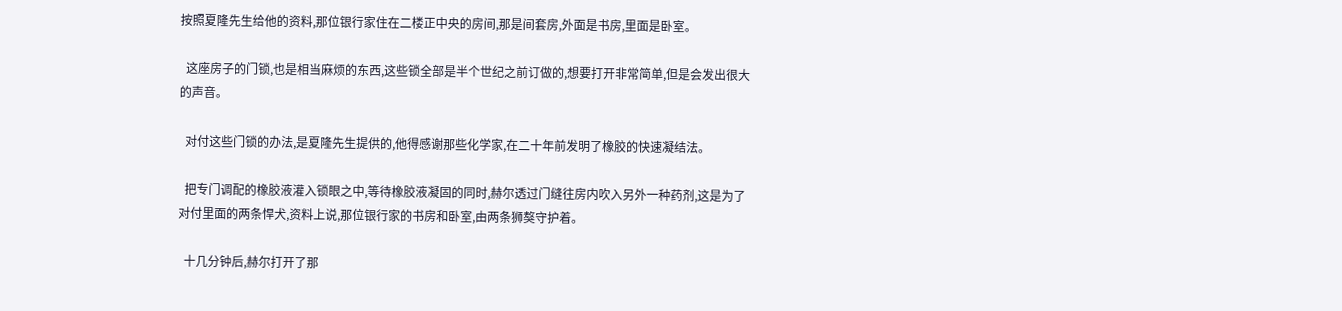按照夏隆先生给他的资料,那位银行家住在二楼正中央的房间,那是间套房,外面是书房,里面是卧室。

  这座房子的门锁,也是相当麻烦的东西,这些锁全部是半个世纪之前订做的,想要打开非常简单,但是会发出很大的声音。

  对付这些门锁的办法,是夏隆先生提供的,他得感谢那些化学家,在二十年前发明了橡胶的快速凝结法。

  把专门调配的橡胶液灌入锁眼之中,等待橡胶液凝固的同时,赫尔透过门缝往房内吹入另外一种药剂,这是为了对付里面的两条悍犬,资料上说,那位银行家的书房和卧室,由两条狮獒守护着。

  十几分钟后,赫尔打开了那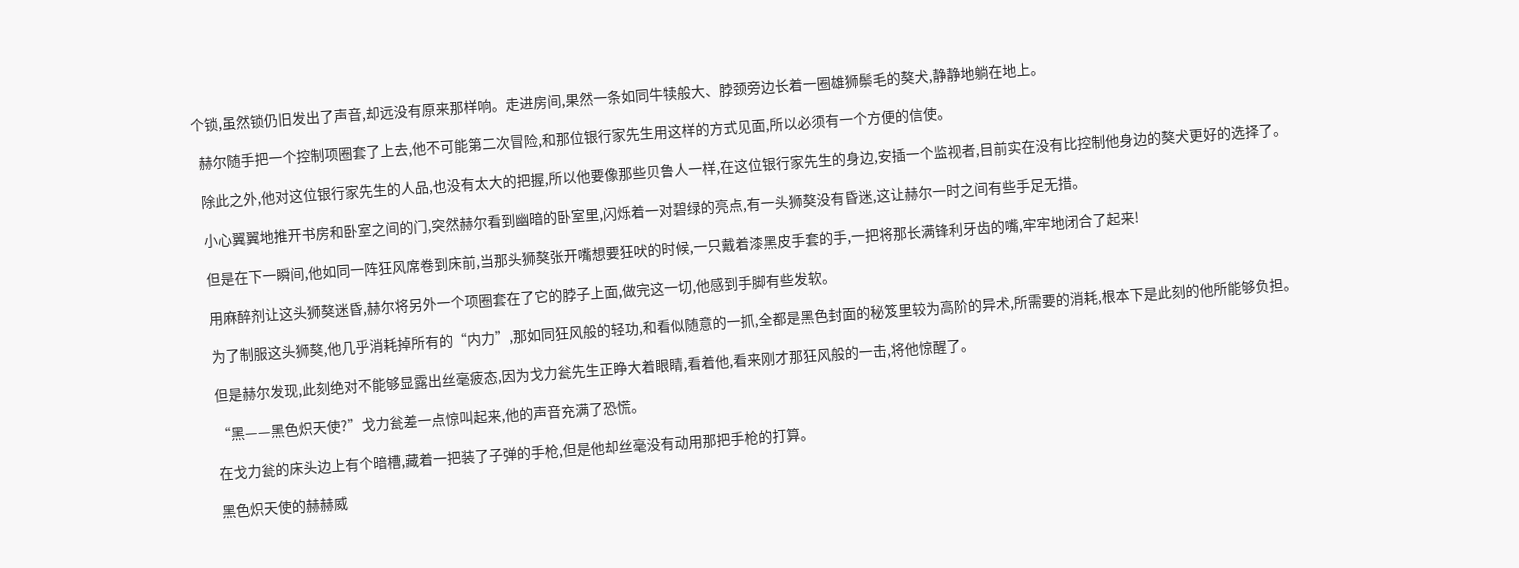个锁,虽然锁仍旧发出了声音,却远没有原来那样响。走进房间,果然一条如同牛犊般大、脖颈旁边长着一圈雄狮鬃毛的獒犬,静静地躺在地上。

  赫尔随手把一个控制项圈套了上去,他不可能第二次冒险,和那位银行家先生用这样的方式见面,所以必须有一个方便的信使。

  除此之外,他对这位银行家先生的人品,也没有太大的把握,所以他要像那些贝鲁人一样,在这位银行家先生的身边,安插一个监视者,目前实在没有比控制他身边的獒犬更好的选择了。

  小心翼翼地推开书房和卧室之间的门,突然赫尔看到幽暗的卧室里,闪烁着一对碧绿的亮点,有一头狮獒没有昏迷,这让赫尔一时之间有些手足无措。

  但是在下一瞬间,他如同一阵狂风席卷到床前,当那头狮獒张开嘴想要狂吠的时候,一只戴着漆黑皮手套的手,一把将那长满锋利牙齿的嘴,牢牢地闭合了起来!

  用麻醉剂让这头狮獒迷昏,赫尔将另外一个项圈套在了它的脖子上面,做完这一切,他感到手脚有些发软。

  为了制服这头狮獒,他几乎消耗掉所有的“内力”,那如同狂风般的轻功,和看似随意的一抓,全都是黑色封面的秘笈里较为高阶的异术,所需要的消耗,根本下是此刻的他所能够负担。

  但是赫尔发现,此刻绝对不能够显露出丝毫疲态,因为戈力瓮先生正睁大着眼睛,看着他,看来刚才那狂风般的一击,将他惊醒了。

  “黑——黑色炽天使?”戈力瓮差一点惊叫起来,他的声音充满了恐慌。

  在戈力瓮的床头边上有个暗槽,藏着一把装了子弹的手枪,但是他却丝毫没有动用那把手枪的打算。

  黑色炽天使的赫赫威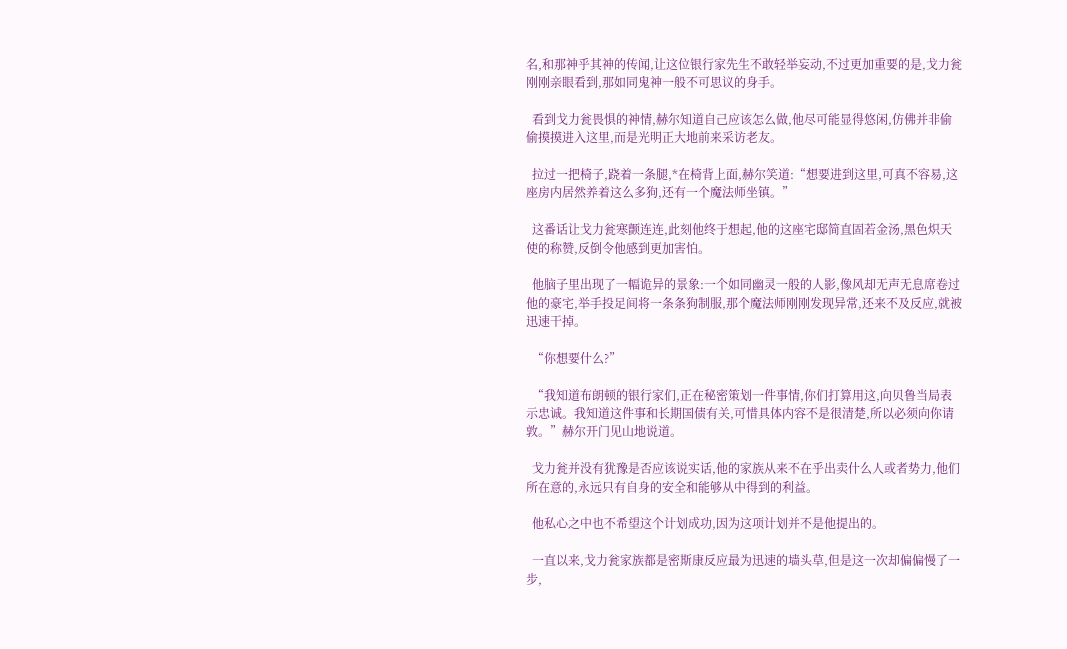名,和那神乎其神的传闻,让这位银行家先生不敢轻举妄动,不过更加重要的是,戈力瓮刚刚亲眼看到,那如同鬼神一般不可思议的身手。

  看到戈力瓮畏惧的神情,赫尔知道自己应该怎么做,他尽可能显得悠闲,仿佛并非偷偷摸摸进入这里,而是光明正大地前来采访老友。

  拉过一把椅子,跷着一条腿,*在椅背上面,赫尔笑道:“想要进到这里,可真不容易,这座房内居然养着这么多狗,还有一个魔法师坐镇。”

  这番话让戈力瓮寒颤连连,此刻他终于想起,他的这座宅邸简直固若金汤,黑色炽天使的称赞,反倒令他感到更加害怕。

  他脑子里出现了一幅诡异的景象:一个如同幽灵一般的人影,像风却无声无息席卷过他的豪宅,举手投足间将一条条狗制服,那个魔法师刚刚发现异常,还来不及反应,就被迅速干掉。

  “你想要什么?”

  “我知道布朗顿的银行家们,正在秘密策划一件事情,你们打算用这,向贝鲁当局表示忠诚。我知道这件事和长期国债有关,可惜具体内容不是很清楚,所以必须向你请敦。”赫尔开门见山地说道。

  戈力瓮并没有犹豫是否应该说实话,他的家族从来不在乎出卖什么人或者势力,他们所在意的,永远只有自身的安全和能够从中得到的利益。

  他私心之中也不希望这个计划成功,因为这项计划并不是他提出的。

  一直以来,戈力瓮家族都是密斯康反应最为迅速的墙头草,但是这一次却偏偏慢了一步,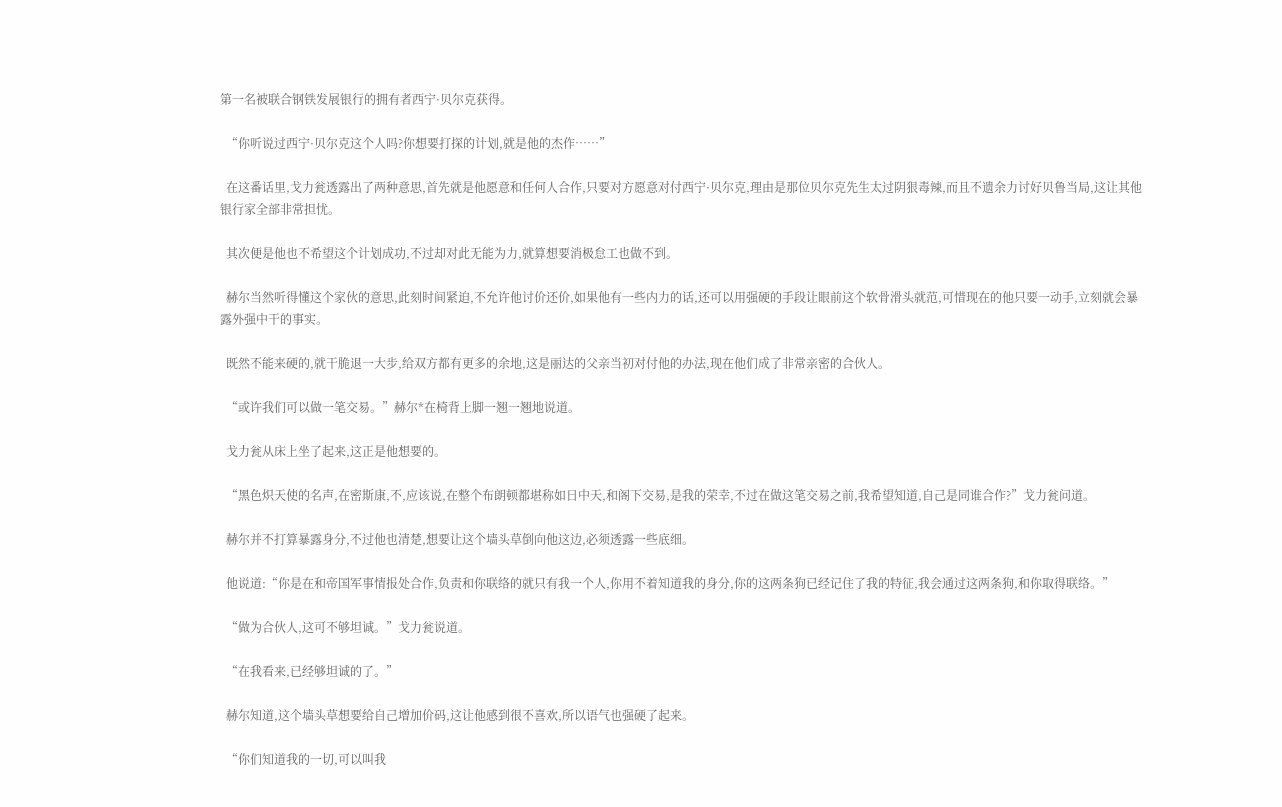第一名被联合钢铁发展银行的拥有者西宁·贝尔克获得。

  “你听说过西宁·贝尔克这个人吗?你想要打探的计划,就是他的杰作……”

  在这番话里,戈力瓮透露出了两种意思,首先就是他愿意和任何人合作,只要对方愿意对付西宁·贝尔克,理由是那位贝尔克先生太过阴狠毒辣,而且不遗余力讨好贝鲁当局,这让其他银行家全部非常担忧。

  其次便是他也不希望这个计划成功,不过却对此无能为力,就算想要消极怠工也做不到。

  赫尔当然听得懂这个家伙的意思,此刻时间紧迫,不允许他讨价还价,如果他有一些内力的话,还可以用强硬的手段让眼前这个软骨滑头就范,可惜现在的他只要一动手,立刻就会暴露外强中干的事实。

  既然不能来硬的,就干脆退一大步,给双方都有更多的余地,这是丽达的父亲当初对付他的办法,现在他们成了非常亲密的合伙人。

  “或许我们可以做一笔交易。”赫尔*在椅背上脚一翘一翘地说道。

  戈力瓮从床上坐了起来,这正是他想要的。

  “黑色炽天使的名声,在密斯康,不,应该说,在整个布朗顿都堪称如日中天,和阁下交易,是我的荣幸,不过在做这笔交易之前,我希望知道,自己是同谁合作?”戈力瓮问道。

  赫尔并不打算暴露身分,不过他也清楚,想要让这个墙头草倒向他这边,必须透露一些底细。

  他说道:“你是在和帝国军事情报处合作,负责和你联络的就只有我一个人,你用不着知道我的身分,你的这两条狗已经记住了我的特征,我会通过这两条狗,和你取得联络。”

  “做为合伙人,这可不够坦诚。”戈力瓮说道。

  “在我看来,已经够坦诚的了。”

  赫尔知道,这个墙头草想要给自己增加价码,这让他感到很不喜欢,所以语气也强硬了起来。

  “你们知道我的一切,可以叫我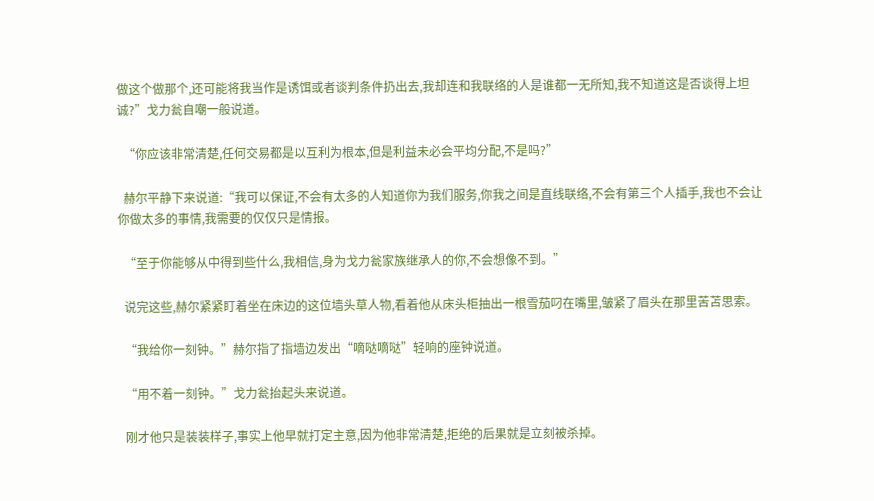做这个做那个,还可能将我当作是诱饵或者谈判条件扔出去,我却连和我联络的人是谁都一无所知,我不知道这是否谈得上坦诚?”戈力瓮自嘲一般说道。

  “你应该非常清楚,任何交易都是以互利为根本,但是利益未必会平均分配,不是吗?”

  赫尔平静下来说道:“我可以保证,不会有太多的人知道你为我们服务,你我之间是直线联络,不会有第三个人插手,我也不会让你做太多的事情,我需要的仅仅只是情报。

  “至于你能够从中得到些什么,我相信,身为戈力瓮家族继承人的你,不会想像不到。”

  说完这些,赫尔紧紧盯着坐在床边的这位墙头草人物,看着他从床头柜抽出一根雪茄叼在嘴里,皱紧了眉头在那里苦苫思索。

  “我给你一刻钟。”赫尔指了指墙边发出“嘀哒嘀哒”轻响的座钟说道。

  “用不着一刻钟。”戈力瓮抬起头来说道。

  刚才他只是装装样子,事实上他早就打定主意,因为他非常清楚,拒绝的后果就是立刻被杀掉。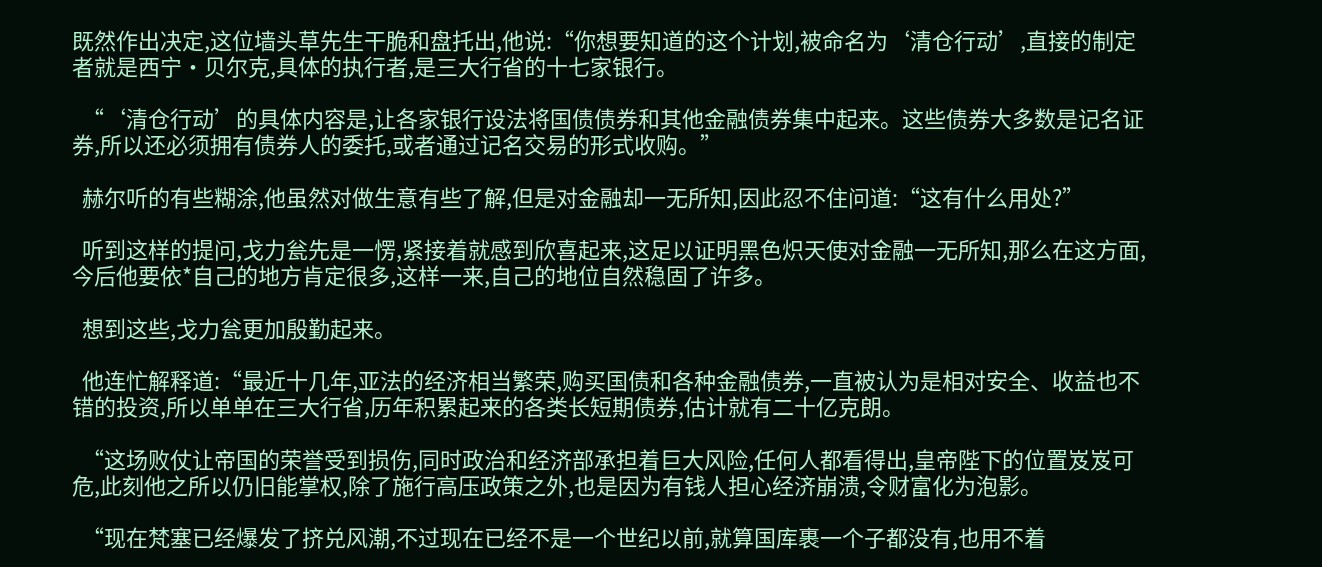既然作出决定,这位墙头草先生干脆和盘托出,他说:“你想要知道的这个计划,被命名为‘清仓行动’,直接的制定者就是西宁·贝尔克,具体的执行者,是三大行省的十七家银行。

  “‘清仓行动’的具体内容是,让各家银行设法将国债债券和其他金融债券集中起来。这些债券大多数是记名证券,所以还必须拥有债券人的委托,或者通过记名交易的形式收购。”

  赫尔听的有些糊涂,他虽然对做生意有些了解,但是对金融却一无所知,因此忍不住问道:“这有什么用处?”

  听到这样的提问,戈力瓮先是一愣,紧接着就感到欣喜起来,这足以证明黑色炽天使对金融一无所知,那么在这方面,今后他要依*自己的地方肯定很多,这样一来,自己的地位自然稳固了许多。

  想到这些,戈力瓮更加殷勤起来。

  他连忙解释道:“最近十几年,亚法的经济相当繁荣,购买国债和各种金融债券,一直被认为是相对安全、收益也不错的投资,所以单单在三大行省,历年积累起来的各类长短期债券,估计就有二十亿克朗。

  “这场败仗让帝国的荣誉受到损伤,同时政治和经济部承担着巨大风险,任何人都看得出,皇帝陛下的位置岌岌可危,此刻他之所以仍旧能掌权,除了施行高压政策之外,也是因为有钱人担心经济崩溃,令财富化为泡影。

  “现在梵塞已经爆发了挤兑风潮,不过现在已经不是一个世纪以前,就算国库裹一个子都没有,也用不着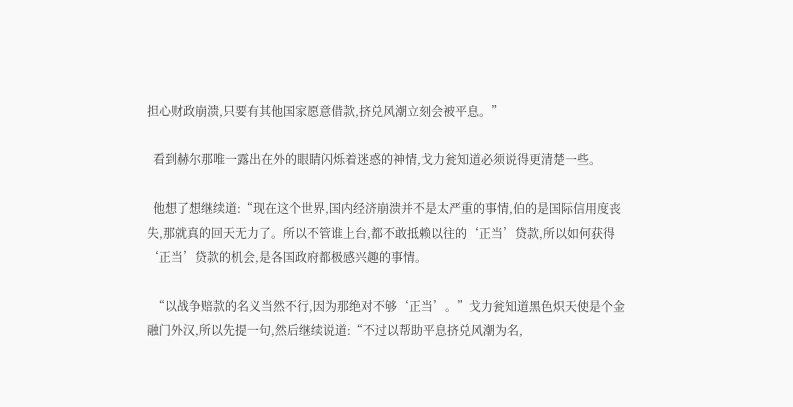担心财政崩溃,只要有其他国家愿意借款,挤兑风潮立刻会被平息。”

  看到赫尔那唯一露出在外的眼睛闪烁着迷惑的神情,戈力瓮知道必须说得更清楚一些。

  他想了想继续道:“现在这个世界,国内经济崩溃并不是太严重的事情,伯的是国际信用度丧失,那就真的回天无力了。所以不管谁上台,都不敢抵赖以往的‘正当’贷款,所以如何获得‘正当’贷款的机会,是各国政府都极感兴趣的事情。

  “以战争赔款的名义当然不行,因为那绝对不够‘正当’。”戈力瓮知道黑色炽天使是个金融门外汉,所以先提一句,然后继续说道:“不过以帮助平息挤兑风潮为名,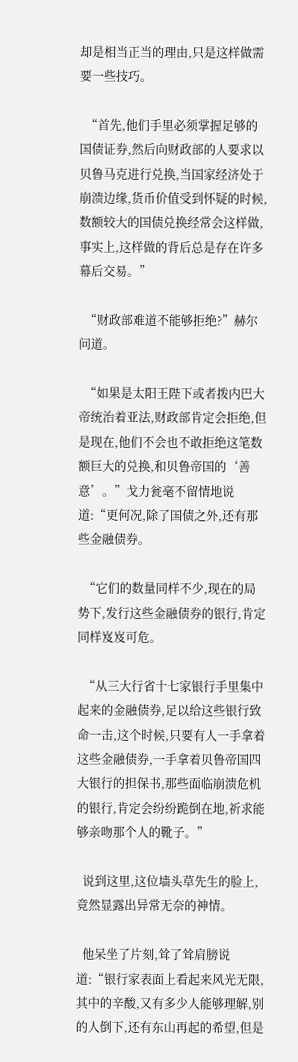却是相当正当的理由,只是这样做需要一些技巧。

  “首先,他们手里必须掌握足够的国债证券,然后向财政部的人要求以贝鲁马克进行兑换,当国家经济处于崩溃边缘,货币价值受到怀疑的时候,数额较大的国债兑换经常会这样做,事实上,这样做的背后总是存在许多幕后交易。”

  “财政部难道不能够拒绝?”赫尔问道。

  “如果是太阳王陛下或者拨内巴大帝统治着亚法,财政部肯定会拒绝,但是现在,他们不会也不敢拒绝这笔数额巨大的兑换,和贝鲁帝国的‘善意’。”戈力瓮毫不留情地说道:“更何况,除了国债之外,还有那些金融债券。

  “它们的数量同样不少,现在的局势下,发行这些金融债券的银行,肯定同样岌岌可危。

  “从三大行省十七家银行手里集中起来的金融债券,足以给这些银行致命一击,这个时候,只要有人一手拿着这些金融债券,一手拿着贝鲁帝国四大银行的担保书,那些面临崩溃危机的银行,肯定会纷纷跪倒在地,祈求能够亲吻那个人的靴子。”

  说到这里,这位墙头草先生的脸上,竟然显露出异常无奈的神情。

  他呆坐了片刻,耸了耸肩膀说道:“银行家表面上看起来风光无限,其中的辛酸,又有多少人能够理解,别的人倒下,还有东山再起的希望,但是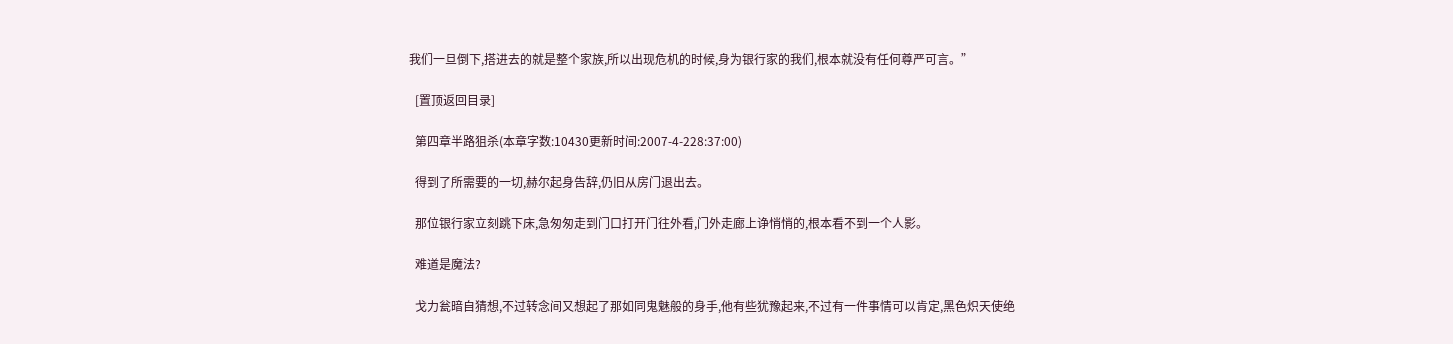我们一旦倒下,搭进去的就是整个家族,所以出现危机的时候,身为银行家的我们,根本就没有任何尊严可言。”

  [置顶返回目录]

  第四章半路狙杀(本章字数:10430更新时间:2007-4-228:37:00)

  得到了所需要的一切,赫尔起身告辞,仍旧从房门退出去。

  那位银行家立刻跳下床,急匆匆走到门口打开门往外看,门外走廊上诤悄悄的,根本看不到一个人影。

  难道是魔法?

  戈力瓮暗自猜想,不过转念间又想起了那如同鬼魅般的身手,他有些犹豫起来,不过有一件事情可以肯定,黑色炽天使绝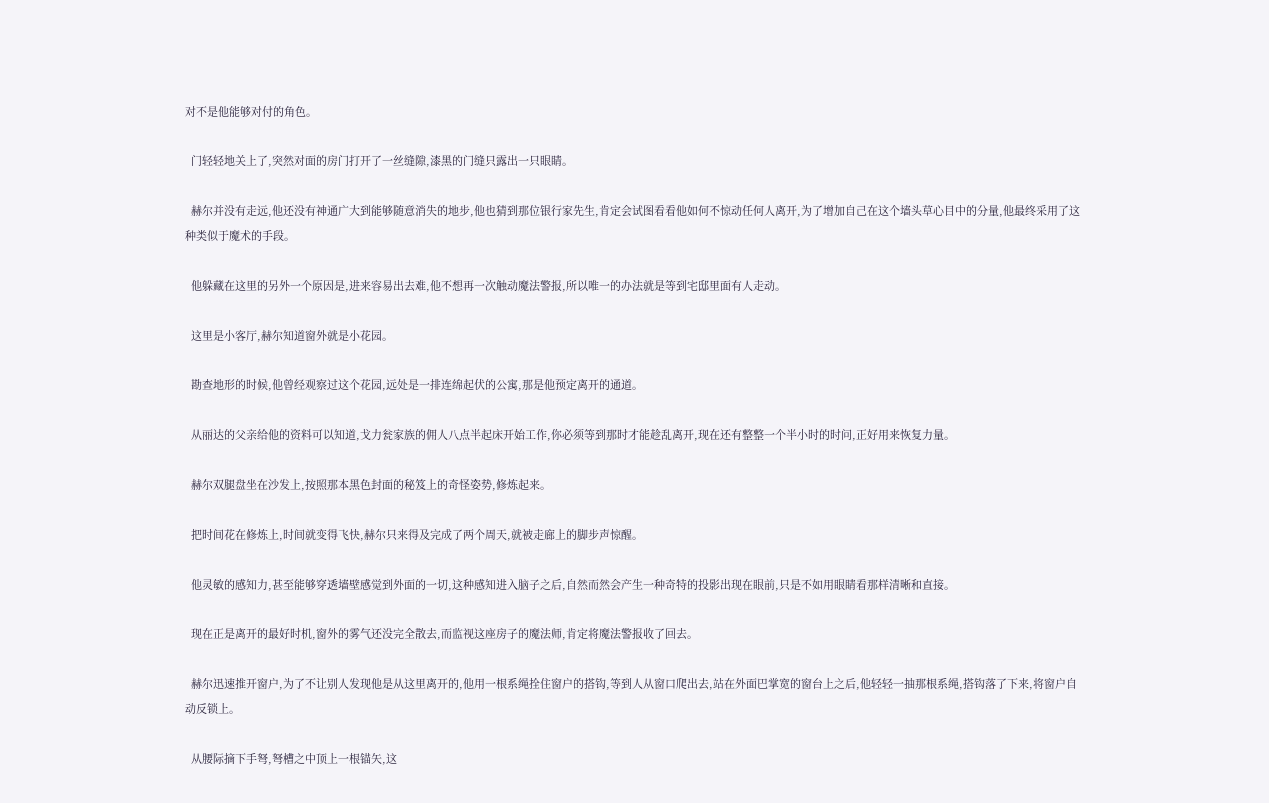对不是他能够对付的角色。

  门轻轻地关上了,突然对面的房门打开了一丝缝隙,漆黑的门缝只露出一只眼睛。

  赫尔并没有走远,他还没有神通广大到能够随意消失的地步,他也猜到那位银行家先生,肯定会试图看看他如何不惊动任何人离开,为了增加自己在这个墙头草心目中的分量,他最终采用了这种类似于魔术的手段。

  他躲藏在这里的另外一个原因是,进来容易出去难,他不想再一次触动魔法警报,所以唯一的办法就是等到宅邸里面有人走动。

  这里是小客厅,赫尔知道窗外就是小花园。

  勘查地形的时候,他曾经观察过这个花园,远处是一排连绵起伏的公寓,那是他预定离开的通道。

  从丽达的父亲给他的资料可以知道,戈力瓮家族的佣人八点半起床开始工作,你必须等到那时才能趁乱离开,现在还有整整一个半小时的时问,正好用来恢复力量。

  赫尔双腿盘坐在沙发上,按照那本黑色封面的秘笈上的奇怪姿势,修炼起来。

  把时间花在修炼上,时间就变得飞快,赫尔只来得及完成了两个周天,就被走廊上的脚步声惊醒。

  他灵敏的感知力,甚至能够穿透墙壁感觉到外面的一切,这种感知进入脑子之后,自然而然会产生一种奇特的投影出现在眼前,只是不如用眼睛看那样清晰和直接。

  现在正是离开的最好时机,窗外的雾气还没完全散去,而监视这座房子的魔法师,肯定将魔法警报收了回去。

  赫尔迅速推开窗户,为了不让别人发现他是从这里离开的,他用一根系绳拴住窗户的搭钩,等到人从窗口爬出去,站在外面巴掌宽的窗台上之后,他轻轻一抽那根系绳,搭钩落了下来,将窗户自动反锁上。

  从腰际摘下手弩,弩槽之中顶上一根锚矢,这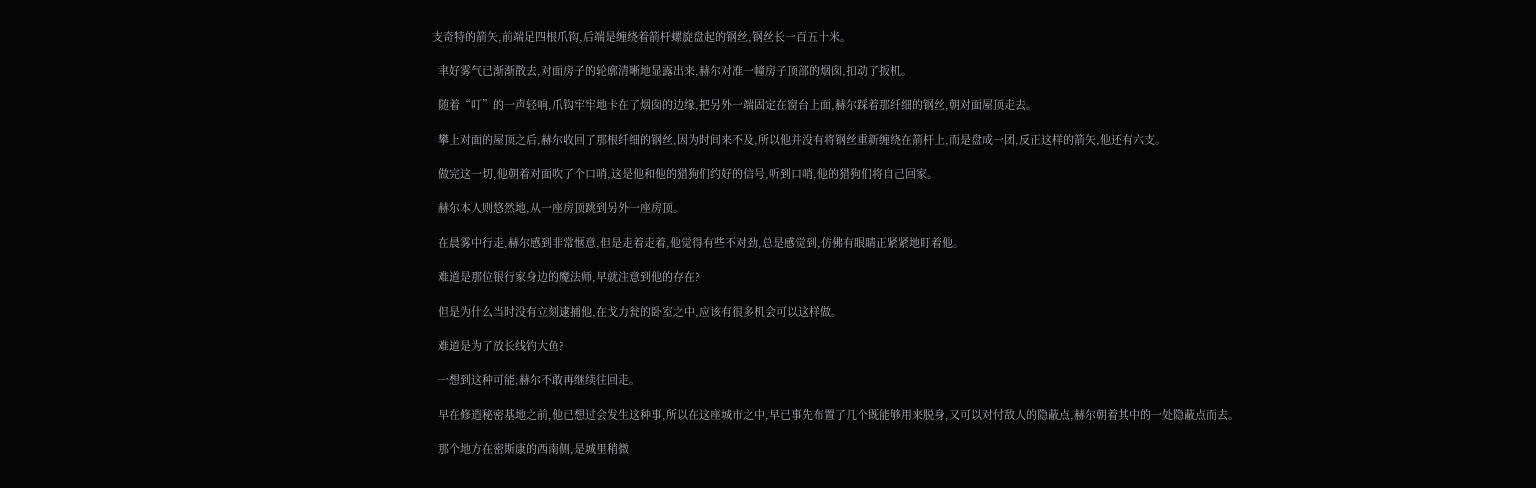支奇特的箭矢,前端足四根爪钩,后端是缠绕着箭杆螺旋盘起的钢丝,钢丝长一百五十米。

  聿好雾气已渐渐散去,对面房子的轮廓清晰地显露出来,赫尔对准一幢房子顶部的烟囱,扣动了扳机。

  随着“叮”的一声轻响,爪钩牢牢地卡在了烟囱的边缘,把另外一端固定在窗台上面,赫尔踩着那纤细的钢丝,朝对面屋顶走去。

  攀上对面的屋顶之后,赫尔收回了那根纤细的钢丝,因为时间来不及,所以他并没有将钢丝重新缠绕在箭杆上,而是盘成一团,反正这样的箭矢,他还有六支。

  做完这一切,他朝着对面吹了个口哨,这是他和他的猎狗们约好的信号,听到口哨,他的猎狗们将自己回家。

  赫尔本人则悠然地,从一座房顶跳到另外一座房顶。

  在晨雾中行走,赫尔感到非常惬意,但是走着走着,他觉得有些不对劲,总是感觉到,仿佛有眼睛正紧紧地盯着他。

  难道是那位银行家身边的魔法师,早就注意到他的存在?

  但是为什么当时没有立刻逮捕他,在戈力瓮的卧室之中,应该有很多机会可以这样做。

  难道是为了放长线钓大鱼?

  一想到这种可能,赫尔不敢再继续往回走。

  早在修造秘密基地之前,他已想过会发生这种事,所以在这座城市之中,早已事先布置了几个既能够用来脱身,又可以对付敌人的隐蔽点,赫尔朝着其中的一处隐蔽点而去。

  那个地方在密斯康的西南侧,是城里稍微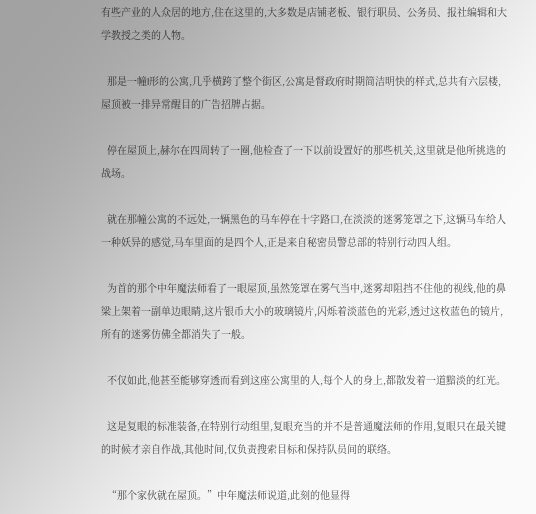有些产业的人众居的地方,住在这里的,大多数是店铺老板、银行职员、公务员、报社编辑和大学教授之类的人物。

  那是一幢l形的公寓,几乎横跨了整个街区,公寓是督政府时期简洁明快的样式,总共有六层楼,屋顶被一排异常醒目的广告招牌占据。

  停在屋顶上,赫尔在四周转了一圈,他检查了一下以前设置好的那些机关,这里就是他所挑选的战场。

  就在那幢公寓的不远处,一辆黑色的马车停在十字路口,在淡淡的迷雾笼罩之下,这辆马车给人一种妖异的感觉,马车里面的是四个人,正是来自秘密员警总部的特别行动四人组。

  为首的那个中年魔法师看了一眼屋顶,虽然笼罩在雾气当中,迷雾却阻挡不住他的视线,他的鼻梁上架着一副单边眼睛,这片银币大小的玻璃镜片,闪烁着淡蓝色的光彩,透过这枚蓝色的镜片,所有的迷雾仿佛全都消失了一般。

  不仅如此,他甚至能够穿透而看到这座公寓里的人,每个人的身上,都散发着一道黯淡的红光。

  这是复眼的标准装备,在特别行动组里,复眼充当的并不是普通魔法师的作用,复眼只在最关键的时候才亲自作战,其他时间,仅负责搜索目标和保持队员间的联络。

  “那个家伙就在屋顶。”中年魔法师说道,此刻的他显得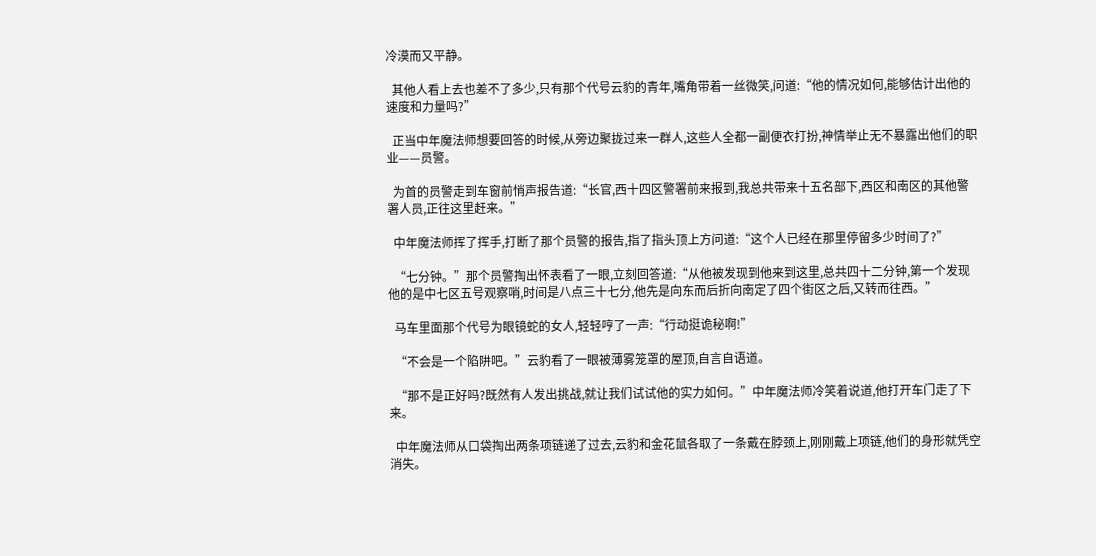冷漠而又平静。

  其他人看上去也差不了多少,只有那个代号云豹的青年,嘴角带着一丝微笑,问道:“他的情况如何,能够估计出他的速度和力量吗?”

  正当中年魔法师想要回答的时候,从旁边聚拢过来一群人,这些人全都一副便衣打扮,神情举止无不暴露出他们的职业——员警。

  为首的员警走到车窗前悄声报告道:“长官,西十四区警署前来报到,我总共带来十五名部下,西区和南区的其他警署人员,正往这里赶来。”

  中年魔法师挥了挥手,打断了那个员警的报告,指了指头顶上方问道:“这个人已经在那里停留多少时间了?”

  “七分钟。”那个员警掏出怀表看了一眼,立刻回答道:“从他被发现到他来到这里,总共四十二分钟,第一个发现他的是中七区五号观察哨,时间是八点三十七分,他先是向东而后折向南定了四个街区之后,又转而往西。”

  马车里面那个代号为眼镜蛇的女人,轻轻哼了一声:“行动挺诡秘啊!”

  “不会是一个陷阱吧。”云豹看了一眼被薄雾笼罩的屋顶,自言自语道。

  “那不是正好吗?既然有人发出挑战,就让我们试试他的实力如何。”中年魔法师冷笑着说道,他打开车门走了下来。

  中年魔法师从口袋掏出两条项链递了过去,云豹和金花鼠各取了一条戴在脖颈上,刚刚戴上项链,他们的身形就凭空消失。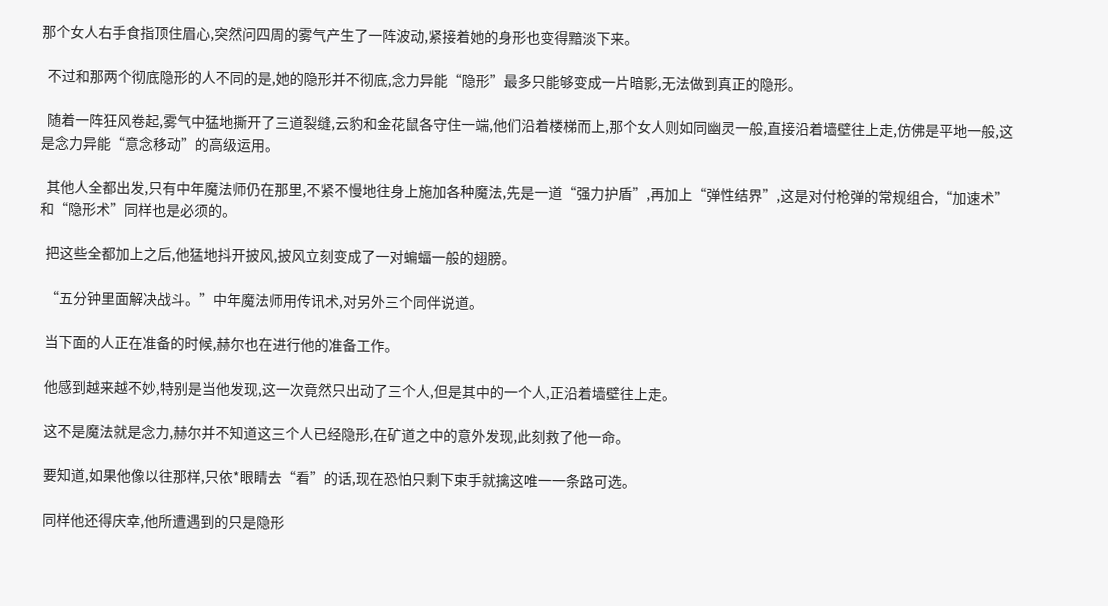那个女人右手食指顶住眉心,突然问四周的雾气产生了一阵波动,紧接着她的身形也变得黯淡下来。

  不过和那两个彻底隐形的人不同的是,她的隐形并不彻底,念力异能“隐形”最多只能够变成一片暗影,无法做到真正的隐形。

  随着一阵狂风卷起,雾气中猛地撕开了三道裂缝,云豹和金花鼠各守住一端,他们沿着楼梯而上,那个女人则如同幽灵一般,直接沿着墙壁往上走,仿佛是平地一般,这是念力异能“意念移动”的高级运用。

  其他人全都出发,只有中年魔法师仍在那里,不紧不慢地往身上施加各种魔法,先是一道“强力护盾”,再加上“弹性结界”,这是对付枪弹的常规组合,“加速术”和“隐形术”同样也是必须的。

  把这些全都加上之后,他猛地抖开披风,披风立刻变成了一对蝙蝠一般的翅膀。

  “五分钟里面解决战斗。”中年魔法师用传讯术,对另外三个同伴说道。

  当下面的人正在准备的时候,赫尔也在进行他的准备工作。

  他感到越来越不妙,特别是当他发现,这一次竟然只出动了三个人,但是其中的一个人,正沿着墙壁往上走。

  这不是魔法就是念力,赫尔并不知道这三个人已经隐形,在矿道之中的意外发现,此刻救了他一命。

  要知道,如果他像以往那样,只依*眼睛去“看”的话,现在恐怕只剩下束手就擒这唯一一条路可选。

  同样他还得庆幸,他所遭遇到的只是隐形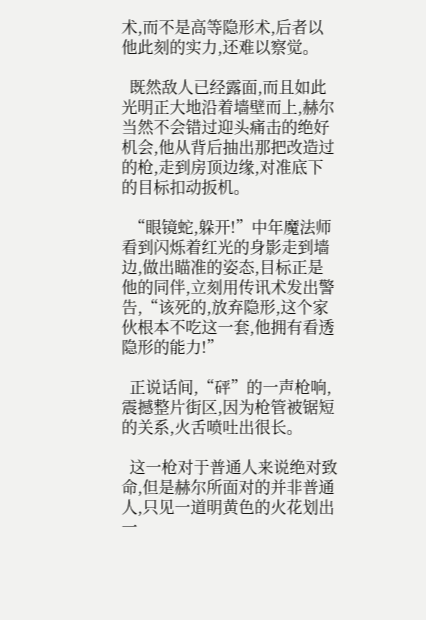术,而不是高等隐形术,后者以他此刻的实力,还难以察觉。

  既然敌人已经露面,而且如此光明正大地沿着墙壁而上,赫尔当然不会错过迎头痛击的绝好机会,他从背后抽出那把改造过的枪,走到房顶边缘,对准底下的目标扣动扳机。

  “眼镜蛇,躲开!”中年魔法师看到闪烁着红光的身影走到墙边,做出瞄准的姿态,目标正是他的同伴,立刻用传讯术发出警告,“该死的,放弃隐形,这个家伙根本不吃这一套,他拥有看透隐形的能力!”

  正说话间,“砰”的一声枪响,震撼整片街区,因为枪管被锯短的关系,火舌喷吐出很长。

  这一枪对于普通人来说绝对致命,但是赫尔所面对的并非普通人,只见一道明黄色的火花划出一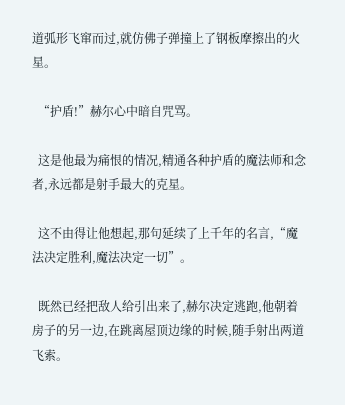道弧形飞窜而过,就仿佛子弹撞上了钢板摩擦出的火星。

  “护盾!”赫尔心中暗自咒骂。

  这是他最为痛恨的情况,精通各种护盾的魔法师和念者,永远都是射手最大的克星。

  这不由得让他想起,那句延续了上千年的名言,“魔法决定胜利,魔法决定一切”。

  既然已经把敌人给引出来了,赫尔决定逃跑,他朝着房子的另一边,在跳离屋顶边缘的时候,随手射出两道飞索。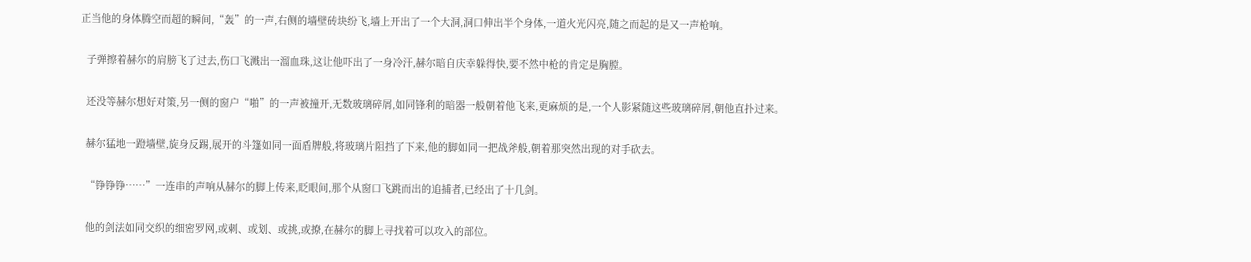正当他的身体腾空而超的瞬间,“轰”的一声,右侧的墙壁砖块纷飞,墙上开出了一个大洞,洞口伸出半个身体,一道火光闪亮,随之而起的是又一声枪响。

  子弹擦着赫尔的肩膀飞了过去,伤口飞溅出一溜血珠,这让他吓出了一身冷汗,赫尔暗自庆幸躲得快,要不然中枪的肯定是胸膛。

  还没等赫尔想好对策,另一侧的窗户“啪”的一声被撞开,无数玻璃碎屑,如同锋利的暗器一般朝着他飞来,更麻烦的是,一个人影紧随这些玻璃碎屑,朝他直扑过来。

  赫尔猛地一蹬墙壁,旋身反踢,展开的斗篷如同一面盾牌般,将玻璃片阻挡了下来,他的脚如同一把战斧般,朝着那突然出现的对手砍去。

  “铮铮铮……”一连串的声响从赫尔的脚上传来,眨眼间,那个从窗口飞跳而出的追捕者,已经出了十几剑。

  他的剑法如同交织的细密罗网,或刺、或划、或挑,或撩,在赫尔的脚上寻找着可以攻入的部位。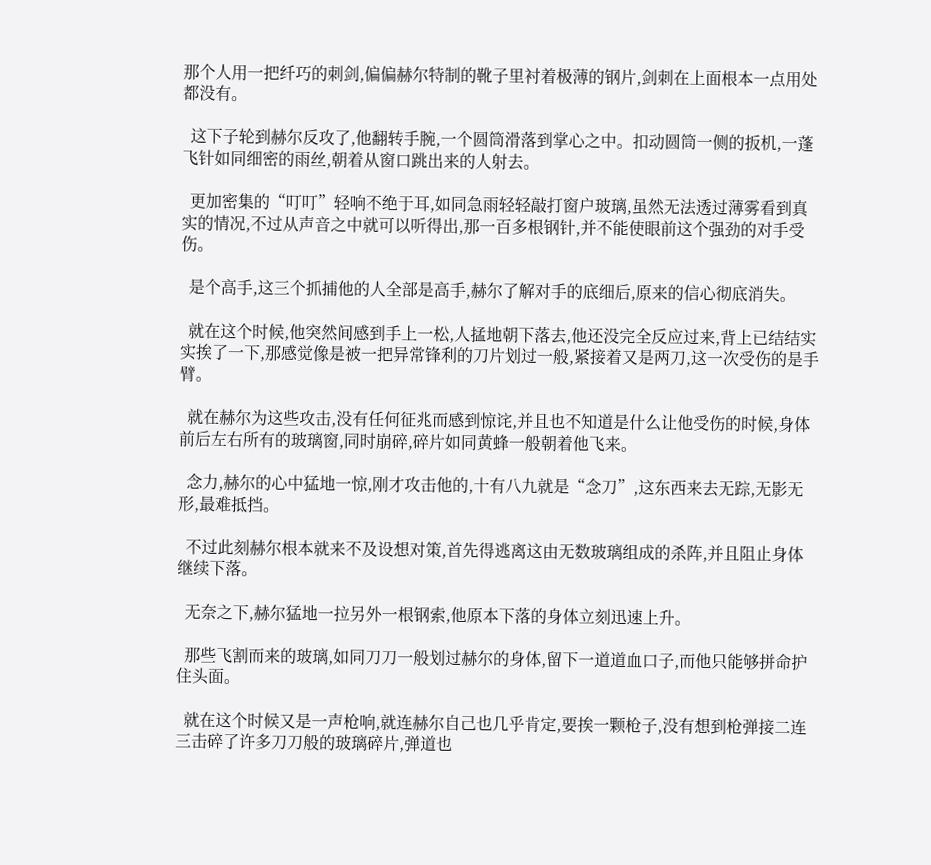那个人用一把纤巧的刺剑,偏偏赫尔特制的靴子里衬着极薄的钢片,剑刺在上面根本一点用处都没有。

  这下子轮到赫尔反攻了,他翻转手腕,一个圆筒滑落到掌心之中。扣动圆筒一侧的扳机,一蓬飞针如同细密的雨丝,朝着从窗口跳出来的人射去。

  更加密集的“叮叮”轻响不绝于耳,如同急雨轻轻敲打窗户玻璃,虽然无法透过薄雾看到真实的情况,不过从声音之中就可以听得出,那一百多根钢针,并不能使眼前这个强劲的对手受伤。

  是个高手,这三个抓捕他的人全部是高手,赫尔了解对手的底细后,原来的信心彻底消失。

  就在这个时候,他突然间感到手上一松,人掹地朝下落去,他还没完全反应过来,背上已结结实实挨了一下,那感觉像是被一把异常锋利的刀片划过一般,紧接着又是两刀,这一次受伤的是手臂。

  就在赫尔为这些攻击,没有任何征兆而感到惊诧,并且也不知道是什么让他受伤的时候,身体前后左右所有的玻璃窗,同时崩碎,碎片如同黄蜂一般朝着他飞来。

  念力,赫尔的心中猛地一惊,刚才攻击他的,十有八九就是“念刀”,这东西来去无踪,无影无形,最难抵挡。

  不过此刻赫尔根本就来不及设想对策,首先得逃离这由无数玻璃组成的杀阵,并且阻止身体继续下落。

  无奈之下,赫尔猛地一拉另外一根钢索,他原本下落的身体立刻迅速上升。

  那些飞割而来的玻璃,如同刀刀一般划过赫尔的身体,留下一道道血口子,而他只能够拼命护住头面。

  就在这个时候又是一声枪响,就连赫尔自己也几乎肯定,要挨一颗枪子,没有想到枪弹接二连三击碎了许多刀刀般的玻璃碎片,弹道也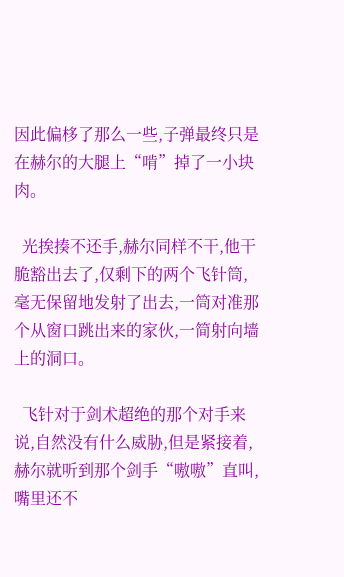因此偏栘了那么一些,子弹最终只是在赫尔的大腿上“啃”掉了一小块肉。

  光挨揍不还手,赫尔同样不干,他干脆豁出去了,仅剩下的两个飞针筒,毫无保留地发射了出去,一筒对准那个从窗口跳出来的家伙,一简射向墙上的洞口。

  飞针对于剑术超绝的那个对手来说,自然没有什么威胁,但是紧接着,赫尔就听到那个剑手“嗷嗷”直叫,嘴里还不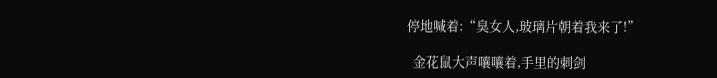停地喊着:“臭女人,玻璃片朝着我来了!”

  金花鼠大声嚷嚷着,手里的刺剑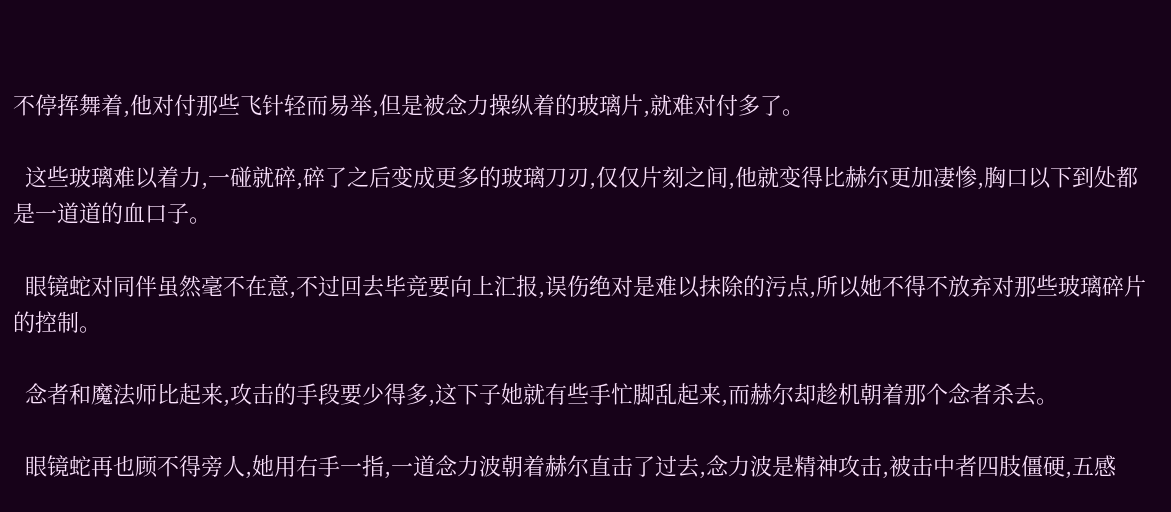不停挥舞着,他对付那些飞针轻而易举,但是被念力操纵着的玻璃片,就难对付多了。

  这些玻璃难以着力,一碰就碎,碎了之后变成更多的玻璃刀刃,仅仅片刻之间,他就变得比赫尔更加凄惨,胸口以下到处都是一道道的血口子。

  眼镜蛇对同伴虽然毫不在意,不过回去毕竞要向上汇报,误伤绝对是难以抹除的污点,所以她不得不放弃对那些玻璃碎片的控制。

  念者和魔法师比起来,攻击的手段要少得多,这下子她就有些手忙脚乱起来,而赫尔却趁机朝着那个念者杀去。

  眼镜蛇再也顾不得旁人,她用右手一指,一道念力波朝着赫尔直击了过去,念力波是精神攻击,被击中者四肢僵硬,五感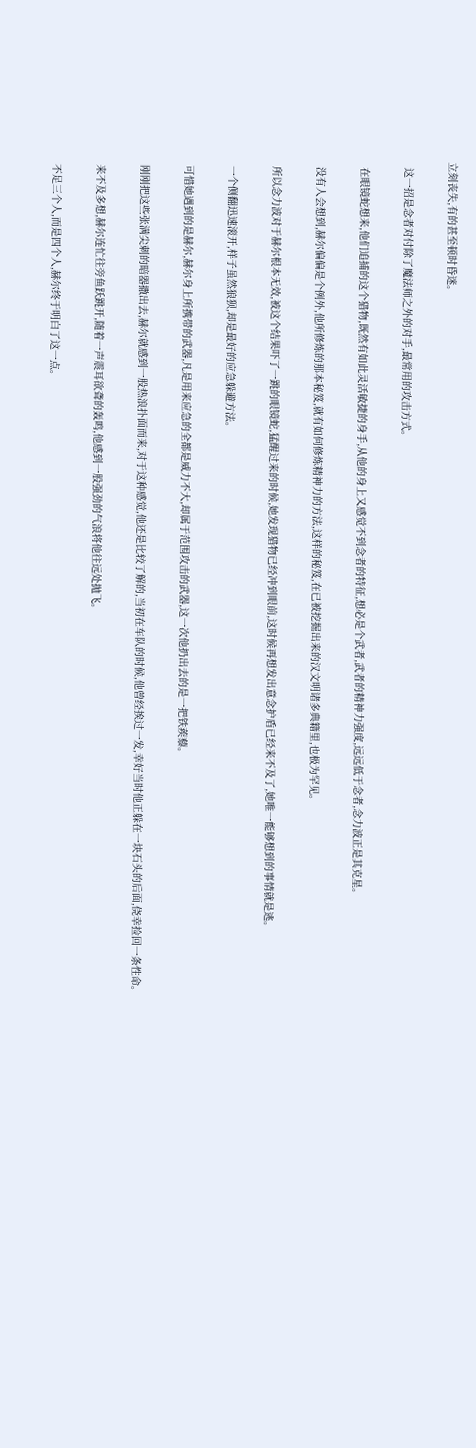立刻丧失,有的甚至顿时昏迷。

  这一招是念者对付除了魔法师之外的对手,最常用的攻击方式。

  在眼镜蛇想来,他们追捕的这个猎物,既然有如此灵活敏捷的身手,从他的身上又感觉不到念者的特征,想必是个武者,武者的精神力强度,远远低于念者,念力波正是其克星。

  没有人会想到,赫尔偏偏是个例外,他所修炼的那本秘笈,就有如何修炼精神力的方法,这样的秘笈,在已被挖掘出来的汉文明诸多典籍里,也极为罕见。

  所以念力波对于赫尔根本无效,被这个结果吓了一跳的眼镜蛇,猛醒过来的时候,她发现猎物已经冲到眼前,这时候再想发出意念护盾已经来不及了,她唯一能够想到的事情就是逃。

  一个侧翻迅速滚开,样子虽然狼狈,却是最好的应急躲避方法。

  可惜她遇到的是赫尔,赫尔身上所携带的武器,凡是用来应急的全都是威力不大,却属于范围攻击的武器,这一次他扔出去的是一把铁蒺藜。

  刚刚把这些张满尖刺的暗器撒出去,赫尔就感到一股热浪扑面而来,对于这种感觉,他还是比较了解的,当初在车队的时候,他曾经挨过一发,幸好当时他正躲在一块石头的后面,侥幸捡回一条性命。

  来不及多想,赫尔连忙往旁鱼跃跳开,随着一声震耳欲聋的轰鸣,他感到一股强劲的气浪将他往远处抛飞。

  不足三个人,而是四个人,赫尔终于明白了这一点。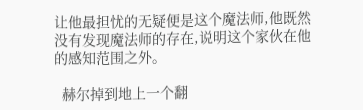让他最担忧的无疑便是这个魔法师,他既然没有发现魔法师的存在,说明这个家伙在他的感知范围之外。

  赫尔掉到地上一个翻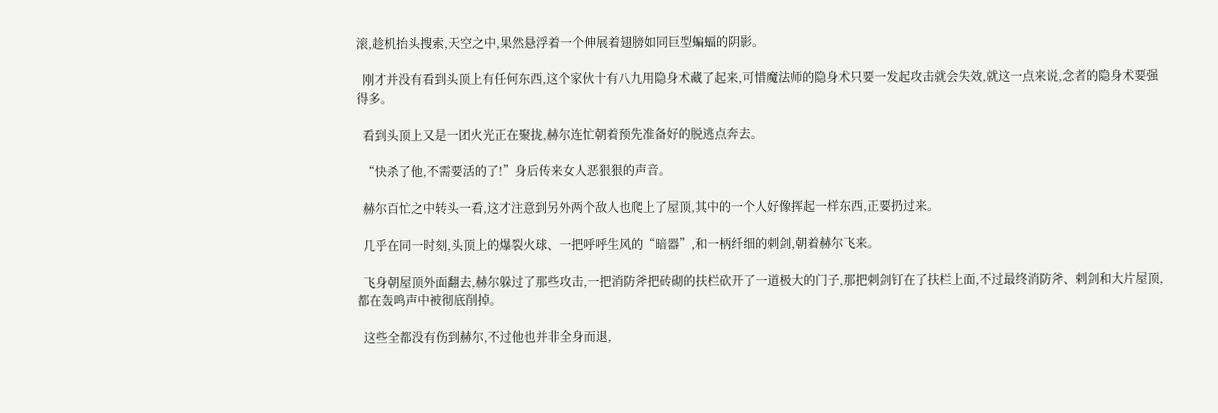滚,趁机抬头搜索,天空之中,果然悬浮着一个伸展着翅膀如同巨型蝙蝠的阴影。

  刚才并没有看到头顶上有任何东西,这个家伙十有八九用隐身术藏了起来,可惜魔法师的隐身术只要一发起攻击就会失效,就这一点来说,念者的隐身术要强得多。

  看到头顶上又是一团火光正在聚拢,赫尔连忙朝着预先准备好的脱逃点奔去。

  “快杀了他,不需要活的了!”身后传来女人恶狠狠的声音。

  赫尔百忙之中转头一看,这才注意到另外两个敌人也爬上了屋顶,其中的一个人好像挥起一样东西,正要扔过来。

  几乎在同一时刻,头顶上的爆裂火球、一把呼呼生风的“暗器”,和一柄纤细的刺剑,朝着赫尔飞来。

  飞身朝屋顶外面翻去,赫尔躲过了那些攻击,一把消防斧把砖砌的扶栏砍开了一道极大的门子,那把刺剑钉在了扶栏上面,不过最终消防斧、剌剑和大片屋顶,都在轰鸣声中被彻底削掉。

  这些全都没有伤到赫尔,不过他也并非全身而退,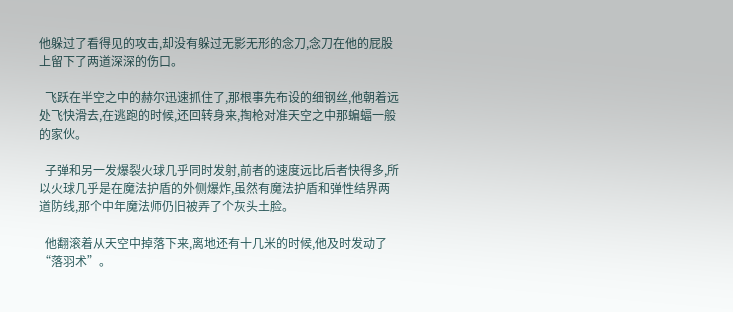他躲过了看得见的攻击,却没有躲过无影无形的念刀,念刀在他的屁股上留下了两道深深的伤口。

  飞跃在半空之中的赫尔迅速抓住了,那根事先布设的细钢丝,他朝着远处飞快滑去,在逃跑的时候,还回转身来,掏枪对准天空之中那蝙蝠一般的家伙。

  子弹和另一发爆裂火球几乎同时发射,前者的速度远比后者快得多,所以火球几乎是在魔法护盾的外侧爆炸,虽然有魔法护盾和弹性结界两道防线,那个中年魔法师仍旧被弄了个灰头土脸。

  他翻滚着从天空中掉落下来,离地还有十几米的时候,他及时发动了“落羽术”。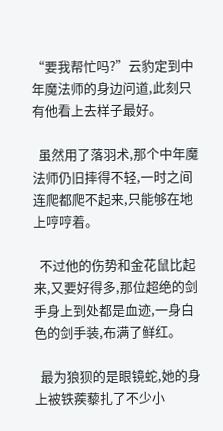“要我帮忙吗?”云豹定到中年魔法师的身边问道,此刻只有他看上去样子最好。

  虽然用了落羽术,那个中年魔法师仍旧摔得不轻,一时之间连爬都爬不起来,只能够在地上哼哼着。

  不过他的伤势和金花鼠比起来,又要好得多,那位超绝的剑手身上到处都是血迹,一身白色的剑手装,布满了鲜红。

  最为狼狈的是眼镜蛇,她的身上被铁蒺藜扎了不少小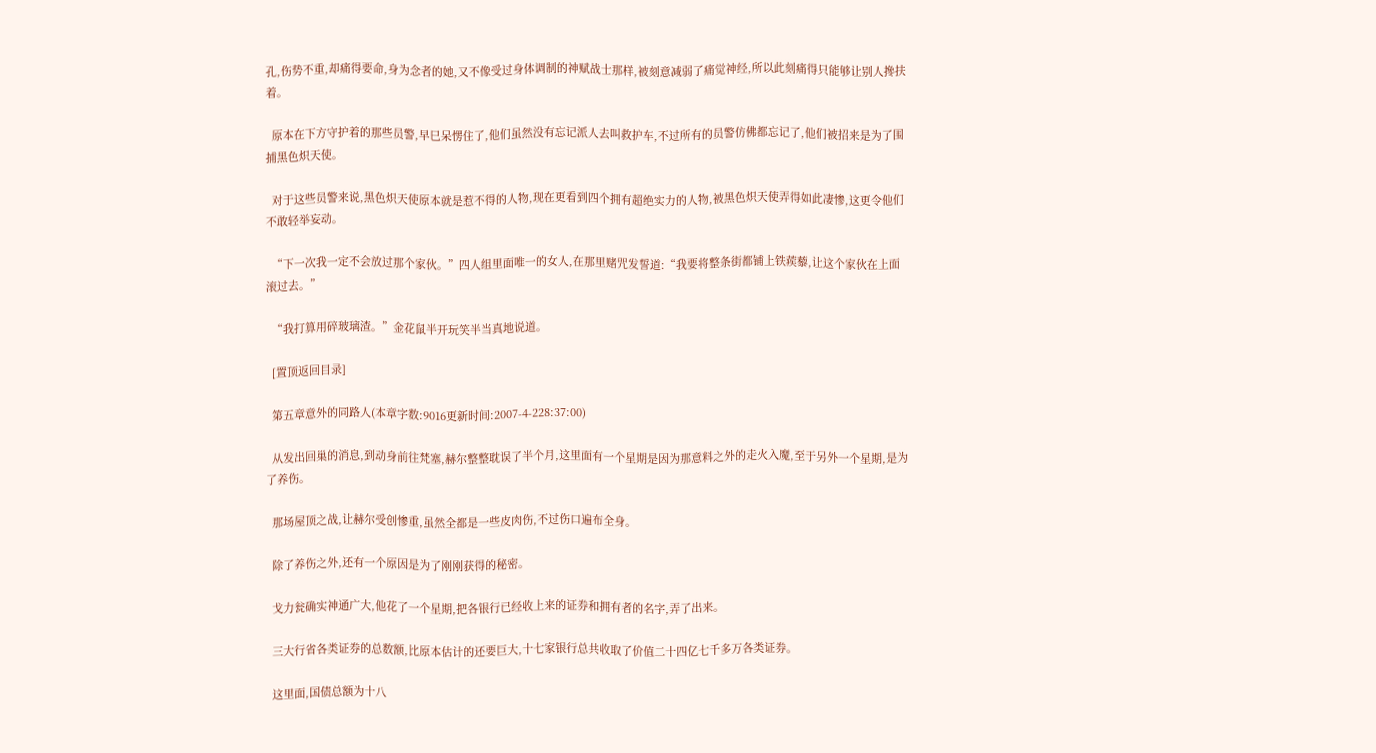孔,伤势不重,却痛得要命,身为念者的她,又不像受过身体调制的神赋战士那样,被刻意减弱了痛觉神经,所以此刻痛得只能够让别人搀扶着。

  原本在下方守护着的那些员警,早巳呆愣住了,他们虽然没有忘记派人去叫救护车,不过所有的员警仿佛都忘记了,他们被招来是为了围捕黑色炽天使。

  对于这些员警来说,黑色炽天使原本就是惹不得的人物,现在更看到四个拥有超绝实力的人物,被黑色炽天使弄得如此凄惨,这更令他们不敢轻举妄动。

  “下一次我一定不会放过那个家伙。”四人组里面唯一的女人,在那里赌咒发誓道:“我要将整条街都铺上铁蒺藜,让这个家伙在上面滚过去。”

  “我打算用碎玻璃渣。”金花鼠半开玩笑半当真地说道。

  [置顶返回目录]

  第五章意外的同路人(本章字数:9016更新时间:2007-4-228:37:00)

  从发出回巢的消息,到动身前往梵塞,赫尔整整耽误了半个月,这里面有一个星期是因为那意料之外的走火入魔,至于另外一个星期,是为了养伤。

  那场屋顶之战,让赫尔受创惨重,虽然全都是一些皮肉伤,不过伤口遍布全身。

  除了养伤之外,还有一个原因是为了刚刚获得的秘密。

  戈力瓮确实神通广大,他花了一个星期,把各银行已经收上来的证券和拥有者的名字,弄了出来。

  三大行省各类证券的总数额,比原本估计的还要巨大,十七家银行总共收取了价值二十四亿七千多万各类证券。

  这里面,国债总额为十八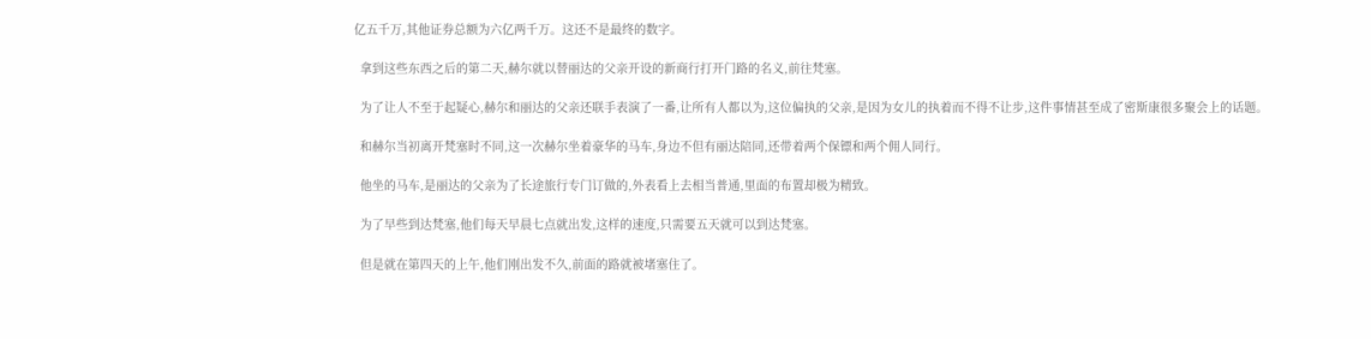亿五千万,其他证券总额为六亿两千万。这还不是最终的数字。

  拿到这些东西之后的第二天,赫尔就以替丽达的父亲开设的新商行打开门路的名义,前往梵塞。

  为了让人不至于起疑心,赫尔和丽达的父亲还联手表演了一番,让所有人都以为,这位偏执的父亲,是因为女儿的执着而不得不让步,这件事情甚至成了密斯康很多聚会上的话题。

  和赫尔当初离开梵塞时不同,这一次赫尔坐着豪华的马车,身边不但有丽达陪同,还带着两个保镖和两个佣人同行。

  他坐的马车,是丽达的父亲为了长途旅行专门订做的,外表看上去相当普通,里面的布置却极为精致。

  为了早些到达梵塞,他们每天早晨七点就出发,这样的速度,只需要五天就可以到达梵塞。

  但是就在第四天的上午,他们刚出发不久,前面的路就被堵塞住了。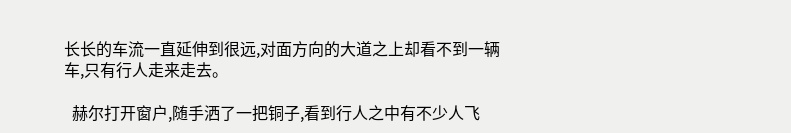长长的车流一直延伸到很远,对面方向的大道之上却看不到一辆车,只有行人走来走去。

  赫尔打开窗户,随手洒了一把铜子,看到行人之中有不少人飞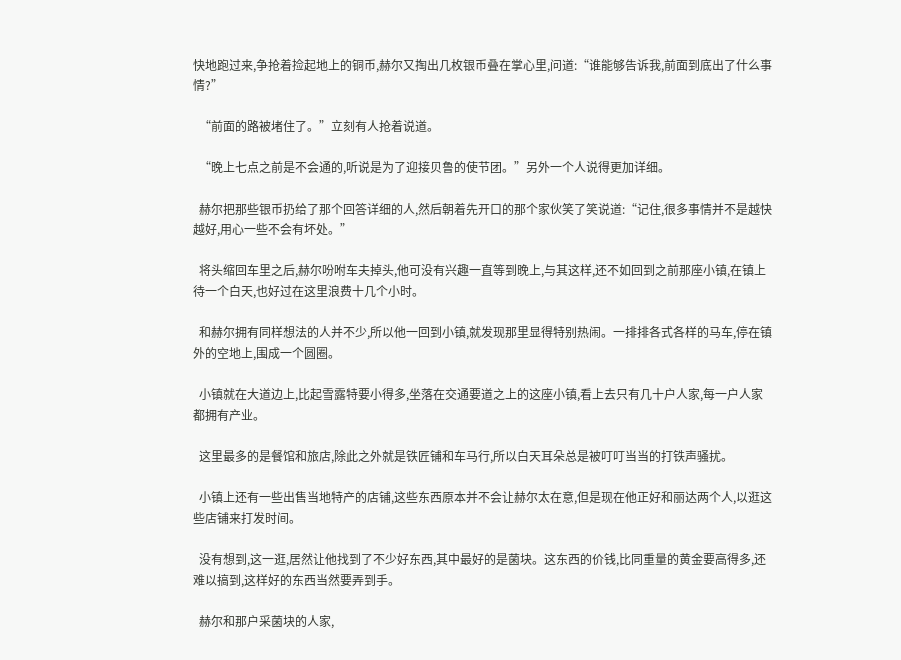快地跑过来,争抢着捡起地上的铜币,赫尔又掏出几枚银币叠在掌心里,问道:“谁能够告诉我,前面到底出了什么事情?”

  “前面的路被堵住了。”立刻有人抢着说道。

  “晚上七点之前是不会通的,听说是为了迎接贝鲁的使节团。”另外一个人说得更加详细。

  赫尔把那些银币扔给了那个回答详细的人,然后朝着先开口的那个家伙笑了笑说道:“记住,很多事情并不是越快越好,用心一些不会有坏处。”

  将头缩回车里之后,赫尔吩咐车夫掉头,他可没有兴趣一直等到晚上,与其这样,还不如回到之前那座小镇,在镇上待一个白天,也好过在这里浪费十几个小时。

  和赫尔拥有同样想法的人并不少,所以他一回到小镇,就发现那里显得特别热闹。一排排各式各样的马车,停在镇外的空地上,围成一个圆圈。

  小镇就在大道边上,比起雪露特要小得多,坐落在交通要道之上的这座小镇,看上去只有几十户人家,每一户人家都拥有产业。

  这里最多的是餐馆和旅店,除此之外就是铁匠铺和车马行,所以白天耳朵总是被叮叮当当的打铁声骚扰。

  小镇上还有一些出售当地特产的店铺,这些东西原本并不会让赫尔太在意,但是现在他正好和丽达两个人,以逛这些店铺来打发时间。

  没有想到,这一逛,居然让他找到了不少好东西,其中最好的是菌块。这东西的价钱,比同重量的黄金要高得多,还难以搞到,这样好的东西当然要弄到手。

  赫尔和那户采菌块的人家,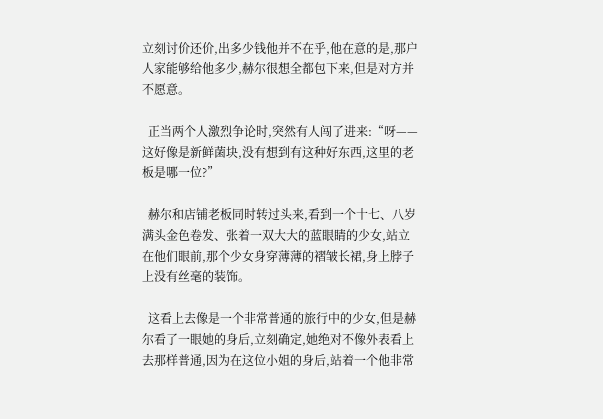立刻讨价还价,出多少钱他并不在乎,他在意的是,那户人家能够给他多少,赫尔很想全都包下来,但是对方并不愿意。

  正当两个人激烈争论时,突然有人闯了进来:“呀——这好像是新鲜菌块,没有想到有这种好东西,这里的老板是哪一位?”

  赫尔和店铺老板同时转过头来,看到一个十七、八岁满头金色卷发、张着一双大大的蓝眼睛的少女,站立在他们眼前,那个少女身穿薄薄的褶皱长裙,身上脖子上没有丝毫的装饰。

  这看上去像是一个非常普通的旅行中的少女,但是赫尔看了一眼她的身后,立刻确定,她绝对不像外表看上去那样普通,因为在这位小姐的身后,站着一个他非常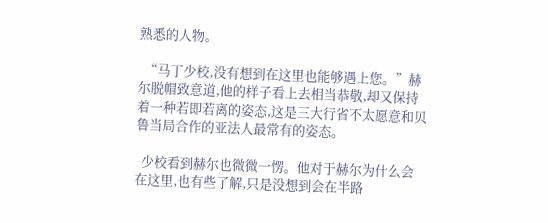熟悉的人物。

  “马丁少校,没有想到在这里也能够遇上您。”赫尔脱帽致意道,他的样子看上去相当恭敬,却又保持着一种若即若离的姿态,这是三大行省不太愿意和贝鲁当局合作的亚法人最常有的姿态。

  少校看到赫尔也微微一愣。他对于赫尔为什么会在这里,也有些了解,只是没想到会在半路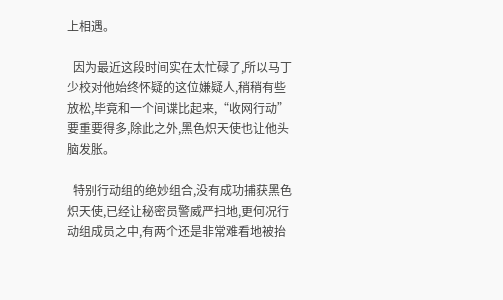上相遇。

  因为最近这段时间实在太忙碌了,所以马丁少校对他始终怀疑的这位嫌疑人,稍稍有些放松,毕竟和一个间谍比起来,“收网行动”要重要得多,除此之外,黑色炽天使也让他头脑发胀。

  特别行动组的绝妙组合,没有成功捕获黑色炽天使,已经让秘密员警威严扫地,更何况行动组成员之中,有两个还是非常难看地被抬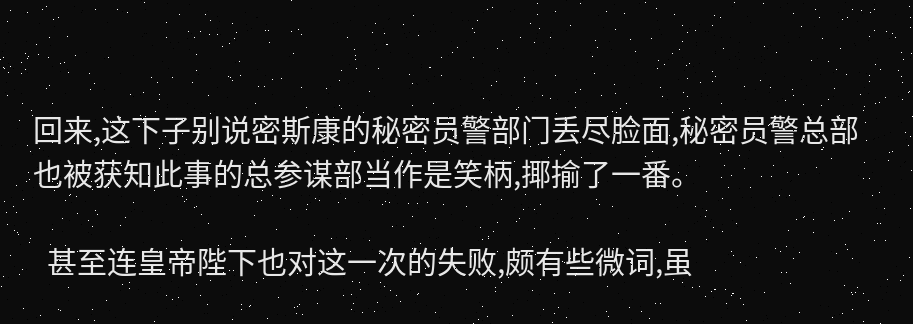回来,这下子别说密斯康的秘密员警部门丢尽脸面,秘密员警总部也被获知此事的总参谋部当作是笑柄,揶揄了一番。

  甚至连皇帝陛下也对这一次的失败,颇有些微词,虽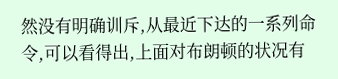然没有明确训斥,从最近下达的一系列命令,可以看得出,上面对布朗顿的状况有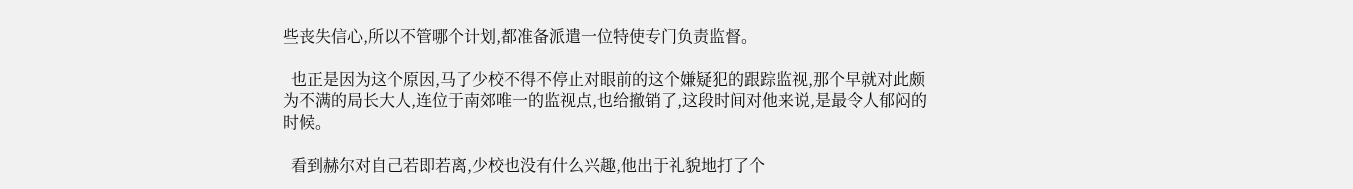些丧失信心,所以不管哪个计划,都准备派遣一位特使专门负责监督。

  也正是因为这个原因,马了少校不得不停止对眼前的这个嫌疑犯的跟踪监视,那个早就对此颇为不满的局长大人,连位于南郊唯一的监视点,也给撤销了,这段时间对他来说,是最令人郁闷的时候。

  看到赫尔对自己若即若离,少校也没有什么兴趣,他出于礼貌地打了个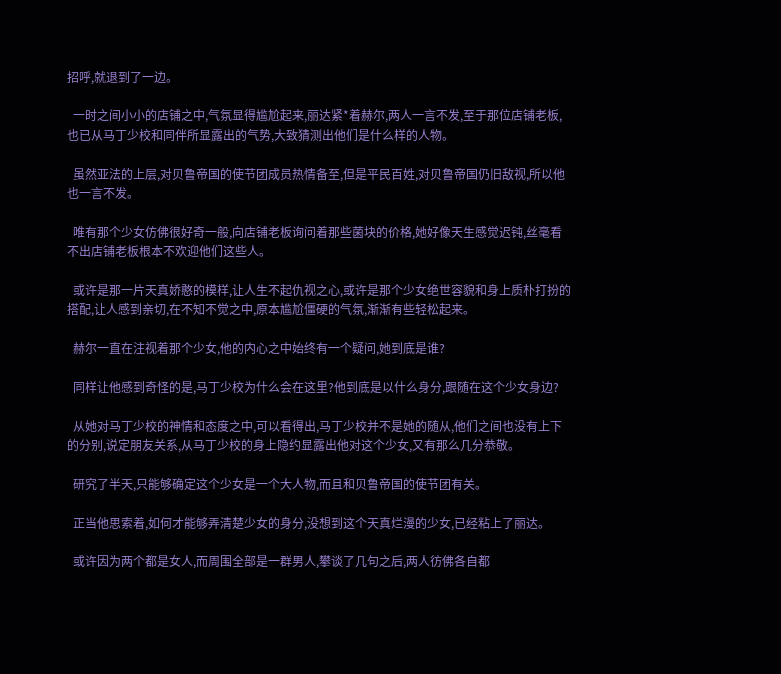招呼,就退到了一边。

  一时之间小小的店铺之中,气氛显得尴尬起来,丽达紧*着赫尔,两人一言不发,至于那位店铺老板,也已从马丁少校和同伴所显露出的气势,大致猜测出他们是什么样的人物。

  虽然亚法的上层,对贝鲁帝国的使节团成员热情备至,但是平民百姓,对贝鲁帝国仍旧敌视,所以他也一言不发。

  唯有那个少女仿佛很好奇一般,向店铺老板询问着那些菌块的价格,她好像天生感觉迟钝,丝毫看不出店铺老板根本不欢迎他们这些人。

  或许是那一片天真娇憨的模样,让人生不起仇视之心,或许是那个少女绝世容貌和身上质朴打扮的搭配,让人感到亲切,在不知不觉之中,原本尴尬僵硬的气氛,渐渐有些轻松起来。

  赫尔一直在注视着那个少女,他的内心之中始终有一个疑问,她到底是谁?

  同样让他感到奇怪的是,马丁少校为什么会在这里?他到底是以什么身分,跟随在这个少女身边?

  从她对马丁少校的神情和态度之中,可以看得出,马丁少校并不是她的随从,他们之间也没有上下的分别,说定朋友关系,从马丁少校的身上隐约显露出他对这个少女,又有那么几分恭敬。

  研究了半天,只能够确定这个少女是一个大人物,而且和贝鲁帝国的使节团有关。

  正当他思索着,如何才能够弄清楚少女的身分,没想到这个天真烂漫的少女,已经粘上了丽达。

  或许因为两个都是女人,而周围全部是一群男人,攀谈了几句之后,两人彷佛各自都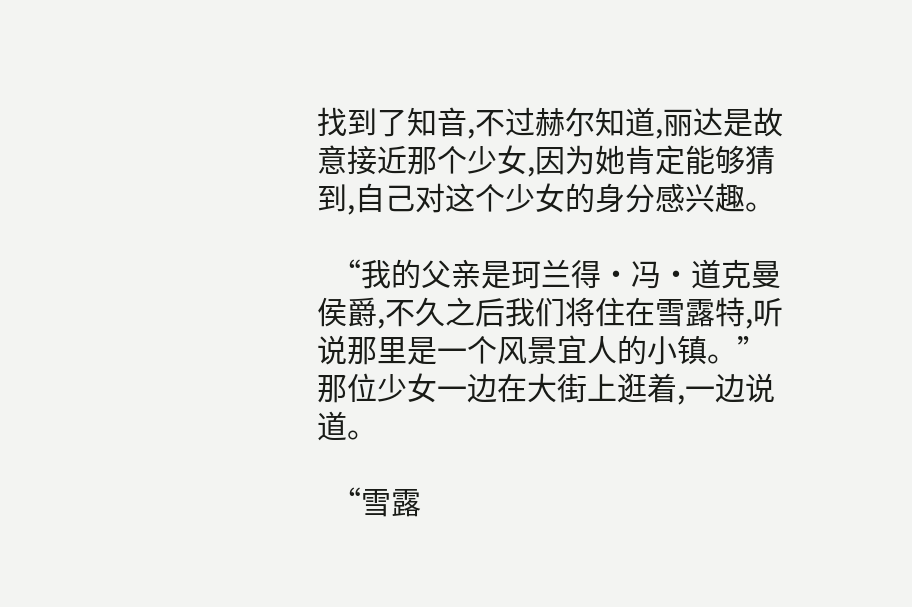找到了知音,不过赫尔知道,丽达是故意接近那个少女,因为她肯定能够猜到,自己对这个少女的身分感兴趣。

  “我的父亲是珂兰得·冯·道克曼侯爵,不久之后我们将住在雪露特,听说那里是一个风景宜人的小镇。”那位少女一边在大街上逛着,一边说道。

  “雪露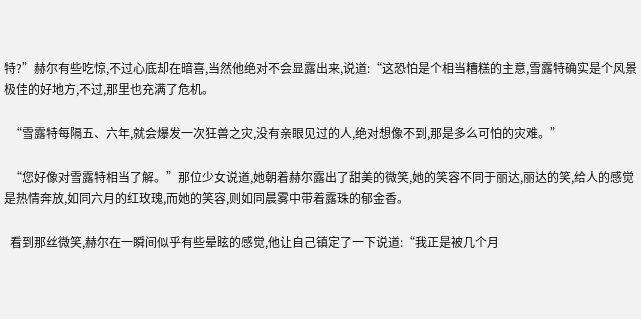特?”赫尔有些吃惊,不过心底却在暗喜,当然他绝对不会显露出来,说道:“这恐怕是个相当糟糕的主意,雪露特确实是个风景极佳的好地方,不过,那里也充满了危机。

  “雪露特每隔五、六年,就会爆发一次狂兽之灾,没有亲眼见过的人,绝对想像不到,那是多么可怕的灾难。”

  “您好像对雪露特相当了解。”那位少女说道,她朝着赫尔露出了甜美的微笑,她的笑容不同于丽达,丽达的笑,给人的感觉是热情奔放,如同六月的红玫瑰,而她的笑容,则如同晨雾中带着露珠的郁金香。

  看到那丝微笑,赫尔在一瞬间似乎有些晕眩的感觉,他让自己镇定了一下说道:“我正是被几个月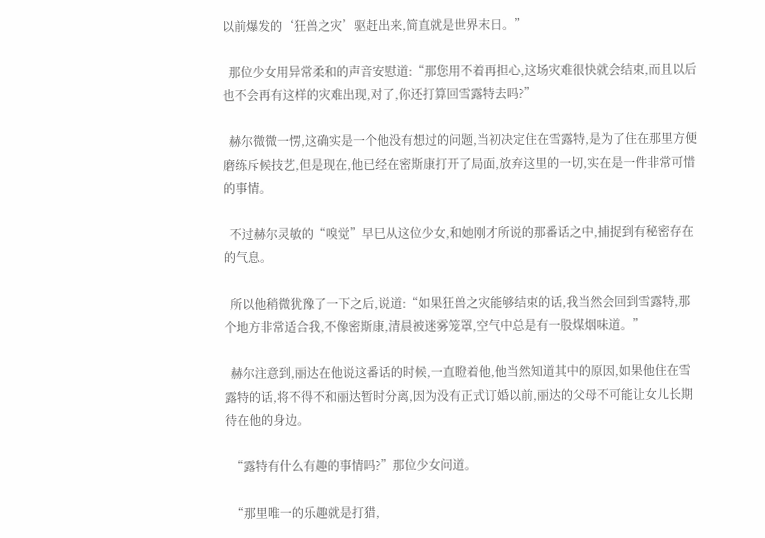以前爆发的‘狂兽之灾’驱赶出来,简直就是世界末日。”

  那位少女用异常柔和的声音安慰道:“那您用不着再担心,这场灾难很快就会结束,而且以后也不会再有这样的灾难出现,对了,你还打算回雪露特去吗?”

  赫尔微微一愣,这确实是一个他没有想过的问题,当初决定住在雪露特,是为了住在那里方便磨练斥候技艺,但是现在,他已经在密斯康打开了局面,放弃这里的一切,实在是一件非常可惜的事情。

  不过赫尔灵敏的“嗅觉”早巳从这位少女,和她刚才所说的那番话之中,捕捉到有秘密存在的气息。

  所以他稍微犹豫了一下之后,说道:“如果狂兽之灾能够结束的话,我当然会回到雪露特,那个地方非常适合我,不像密斯康,清晨被迷雾笼罩,空气中总是有一股煤烟味道。”

  赫尔注意到,丽达在他说这番话的时候,一直瞪着他,他当然知道其中的原因,如果他住在雪露特的话,将不得不和丽达暂时分离,因为没有正式订婚以前,丽达的父母不可能让女儿长期待在他的身边。

  “露特有什么有趣的事情吗?”那位少女问道。

  “那里唯一的乐趣就是打猎,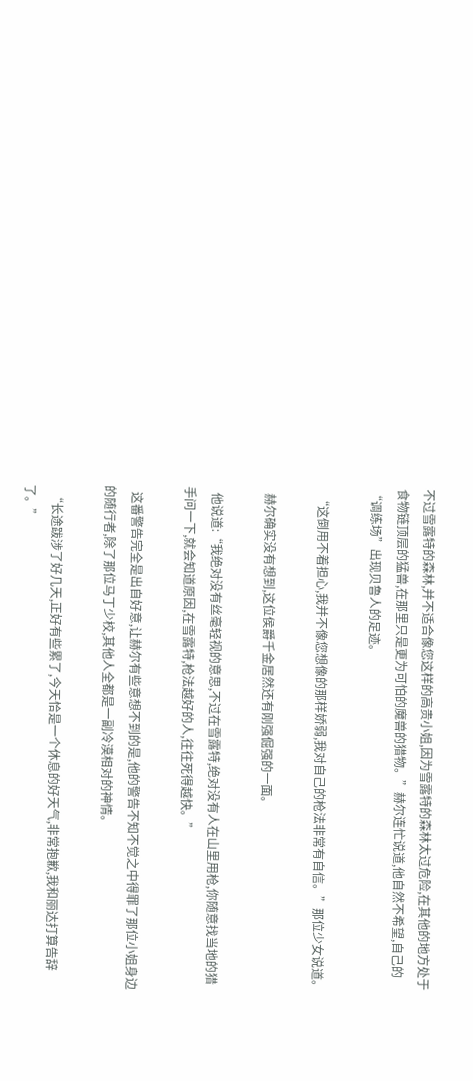不过雪露特的森林,并不适合像您这样的高贵小姐,因为雪露特的森林太过危险,在其他的地方处于食物链顶层的猛兽,在那里只是更为可怕的魔兽的猎物。”赫尔连忙说道,他自然不希望,自己的“调练场”出现贝鲁人的足迹。

  “这倒用不着担心,我并不像您想像的那样娇弱,我对自己的枪法非常有自信。”那位少女说道。

  赫尔确实没有想到,这位侯爵千金居然还有刚强倔强的一面。

  他说道:“我绝对没有丝毫轻视的意思,不过在雪露特,绝对没有人在山里用枪,你随意找当地的猎手问一下,就会知道原因,在雪露特,枪法越好的人,往往死得越快。”

  这番警告完全是出自好意,让赫尔有些意想不到的是,他的警告不知不觉之中得罪了那位小姐身边的随行者,除了那位马丁少校,其他人全都是一副冷漠相对的神情。

  “长途跋涉了好几天,正好有些累了,今天恰是一个休息的好天气,非常抱歉,我和丽达打算告辞了。”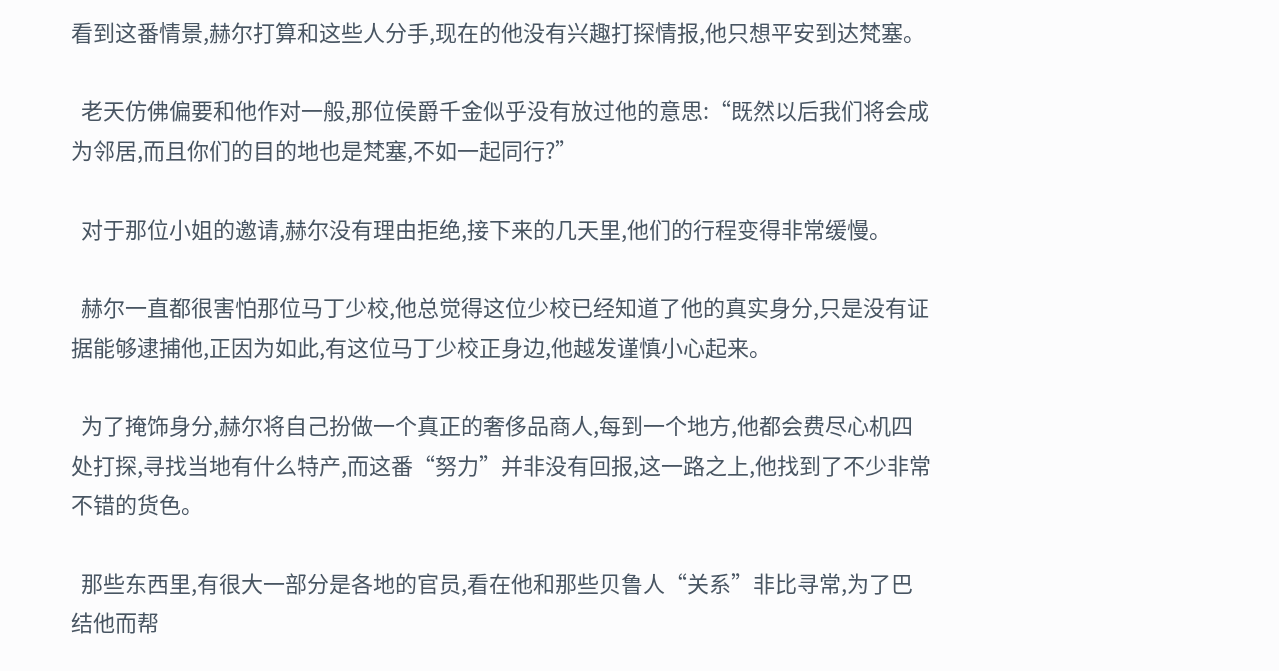看到这番情景,赫尔打算和这些人分手,现在的他没有兴趣打探情报,他只想平安到达梵塞。

  老天仿佛偏要和他作对一般,那位侯爵千金似乎没有放过他的意思:“既然以后我们将会成为邻居,而且你们的目的地也是梵塞,不如一起同行?”

  对于那位小姐的邀请,赫尔没有理由拒绝,接下来的几天里,他们的行程变得非常缓慢。

  赫尔一直都很害怕那位马丁少校,他总觉得这位少校已经知道了他的真实身分,只是没有证据能够逮捕他,正因为如此,有这位马丁少校正身边,他越发谨慎小心起来。

  为了掩饰身分,赫尔将自己扮做一个真正的奢侈品商人,每到一个地方,他都会费尽心机四处打探,寻找当地有什么特产,而这番“努力”并非没有回报,这一路之上,他找到了不少非常不错的货色。

  那些东西里,有很大一部分是各地的官员,看在他和那些贝鲁人“关系”非比寻常,为了巴结他而帮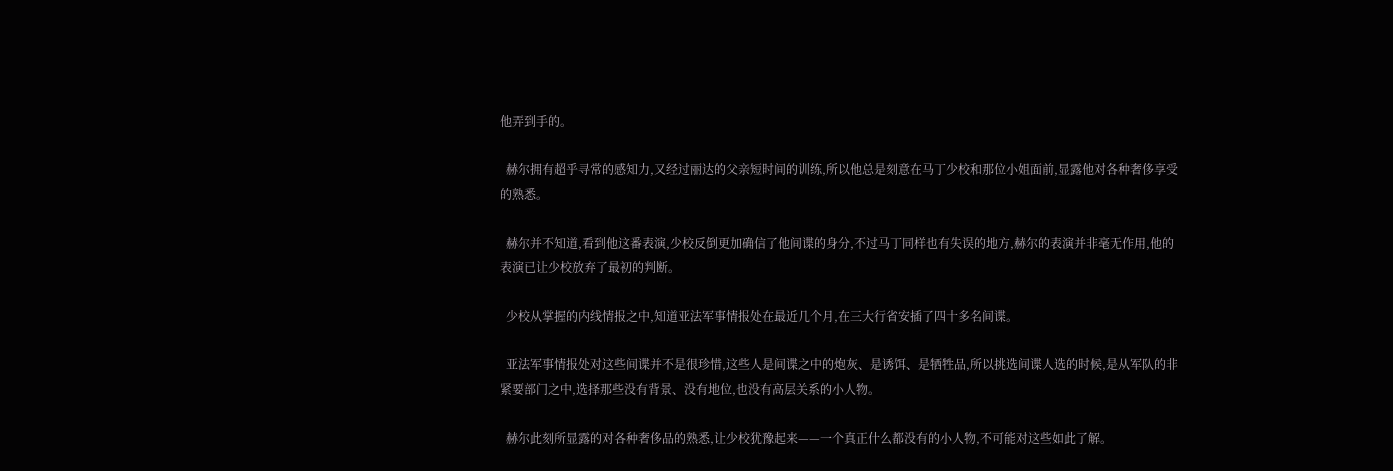他弄到手的。

  赫尔拥有超乎寻常的感知力,又经过丽达的父亲短时间的训练,所以他总是刻意在马丁少校和那位小姐面前,显露他对各种奢侈享受的熟悉。

  赫尔并不知道,看到他这番表演,少校反倒更加确信了他间谍的身分,不过马丁同样也有失误的地方,赫尔的表演并非毫无作用,他的表演已让少校放弃了最初的判断。

  少校从掌握的内线情报之中,知道亚法军事情报处在最近几个月,在三大行省安插了四十多名间谍。

  亚法军事情报处对这些间谍并不是很珍惜,这些人是间谍之中的炮灰、是诱饵、是牺牲品,所以挑选间谍人选的时候,是从军队的非紧要部门之中,选择那些没有背景、没有地位,也没有高层关系的小人物。

  赫尔此刻所显露的对各种奢侈品的熟悉,让少校犹豫起来——一个真正什么都没有的小人物,不可能对这些如此了解。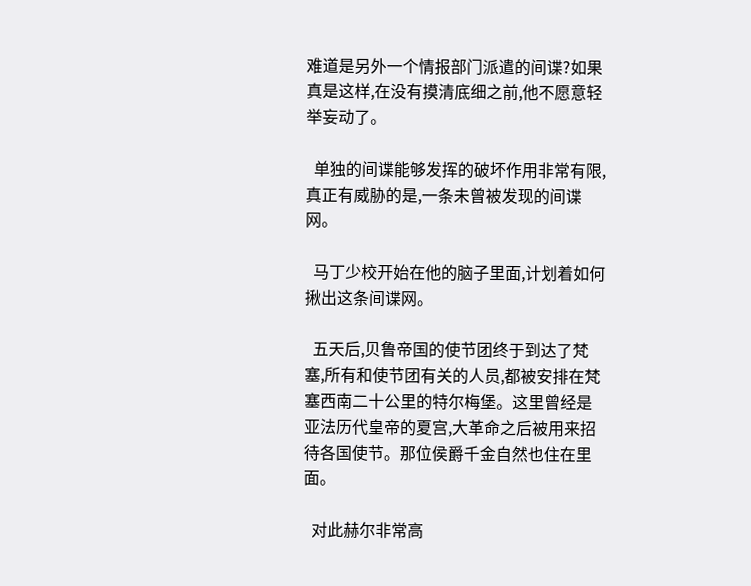难道是另外一个情报部门派遣的间谍?如果真是这样,在没有摸清底细之前,他不愿意轻举妄动了。

  单独的间谍能够发挥的破坏作用非常有限,真正有威胁的是,一条未曾被发现的间谍网。

  马丁少校开始在他的脑子里面,计划着如何揪出这条间谍网。

  五天后,贝鲁帝国的使节团终于到达了梵塞,所有和使节团有关的人员,都被安排在梵塞西南二十公里的特尔梅堡。这里曾经是亚法历代皇帝的夏宫,大革命之后被用来招待各国使节。那位侯爵千金自然也住在里面。

  对此赫尔非常高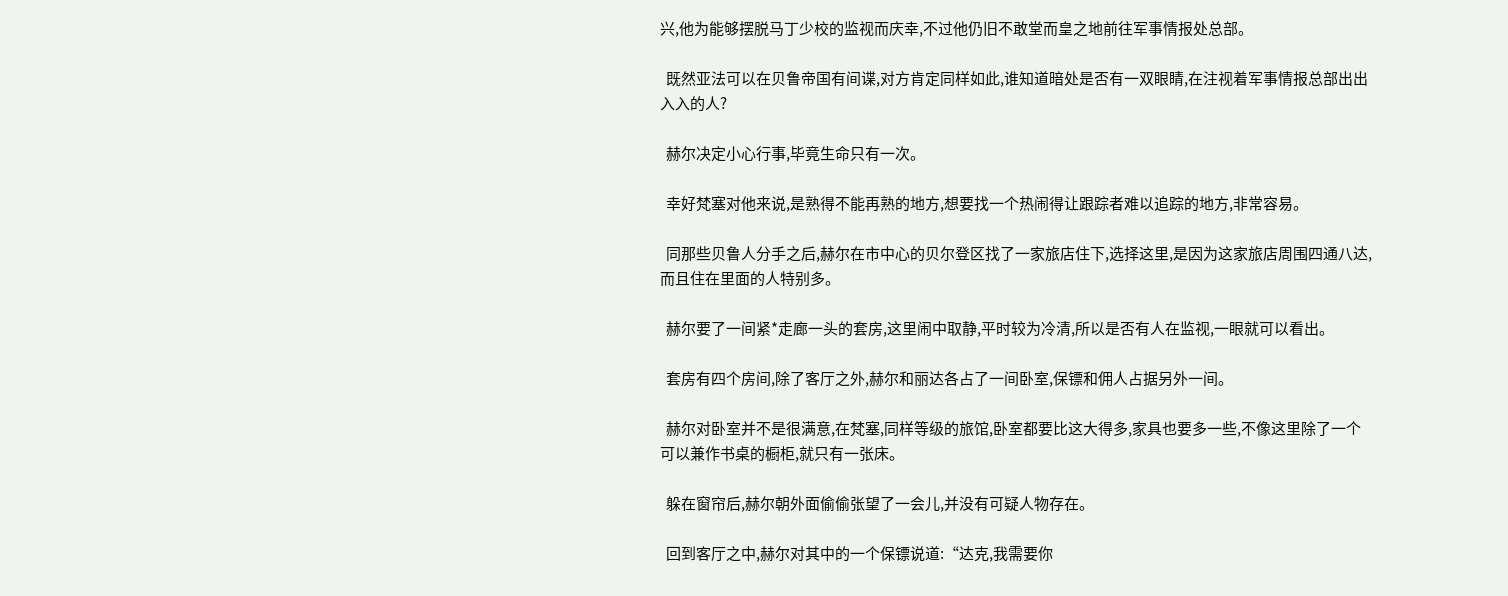兴,他为能够摆脱马丁少校的监视而庆幸,不过他仍旧不敢堂而皇之地前往军事情报处总部。

  既然亚法可以在贝鲁帝国有间谍,对方肯定同样如此,谁知道暗处是否有一双眼睛,在注视着军事情报总部出出入入的人?

  赫尔决定小心行事,毕竟生命只有一次。

  幸好梵塞对他来说,是熟得不能再熟的地方,想要找一个热闹得让跟踪者难以追踪的地方,非常容易。

  同那些贝鲁人分手之后,赫尔在市中心的贝尔登区找了一家旅店住下,选择这里,是因为这家旅店周围四通八达,而且住在里面的人特别多。

  赫尔要了一间紧*走廊一头的套房,这里闹中取静,平时较为冷清,所以是否有人在监视,一眼就可以看出。

  套房有四个房间,除了客厅之外,赫尔和丽达各占了一间卧室,保镖和佣人占据另外一间。

  赫尔对卧室并不是很满意,在梵塞,同样等级的旅馆,卧室都要比这大得多,家具也要多一些,不像这里除了一个可以兼作书桌的橱柜,就只有一张床。

  躲在窗帘后,赫尔朝外面偷偷张望了一会儿,并没有可疑人物存在。

  回到客厅之中,赫尔对其中的一个保镖说道:“达克,我需要你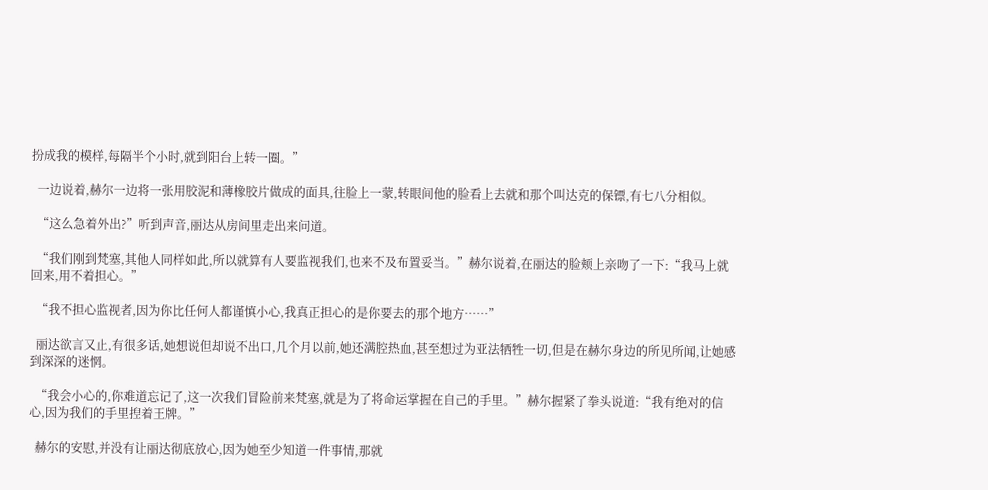扮成我的模样,每隔半个小时,就到阳台上转一圈。”

  一边说着,赫尔一边将一张用胶泥和薄橡胶片做成的面具,往脸上一蒙,转眼间他的脸看上去就和那个叫达克的保镖,有七八分相似。

  “这么急着外出?”听到声音,丽达从房间里走出来问道。

  “我们刚到梵塞,其他人同样如此,所以就算有人要监视我们,也来不及布置妥当。”赫尔说着,在丽达的脸颊上亲吻了一下:“我马上就回来,用不着担心。”

  “我不担心监视者,因为你比任何人都谨慎小心,我真正担心的是你要去的那个地方……”

  丽达欲言又止,有很多话,她想说但却说不出口,几个月以前,她还满腔热血,甚至想过为亚法牺牲一切,但是在赫尔身边的所见所闻,让她感到深深的迷惘。

  “我会小心的,你难道忘记了,这一次我们冒险前来梵塞,就是为了将命运掌握在自己的手里。”赫尔握紧了拳头说道:“我有绝对的信心,因为我们的手里揑着王牌。”

  赫尔的安慰,并没有让丽达彻底放心,因为她至少知道一件事情,那就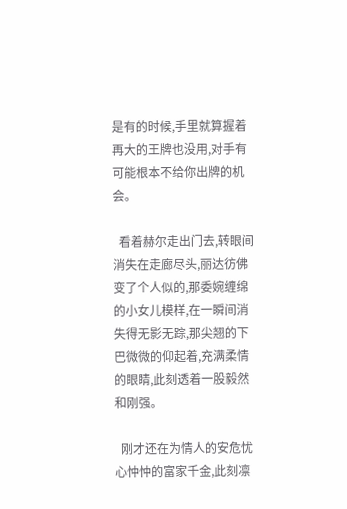是有的时候,手里就算握着再大的王牌也没用,对手有可能根本不给你出牌的机会。

  看着赫尔走出门去,转眼间消失在走廊尽头,丽达彷佛变了个人似的,那委婉缠绵的小女儿模样,在一瞬间消失得无影无踪,那尖翘的下巴微微的仰起着,充满柔情的眼睛,此刻透着一股毅然和刚强。

  刚才还在为情人的安危忧心忡忡的富家千金,此刻凛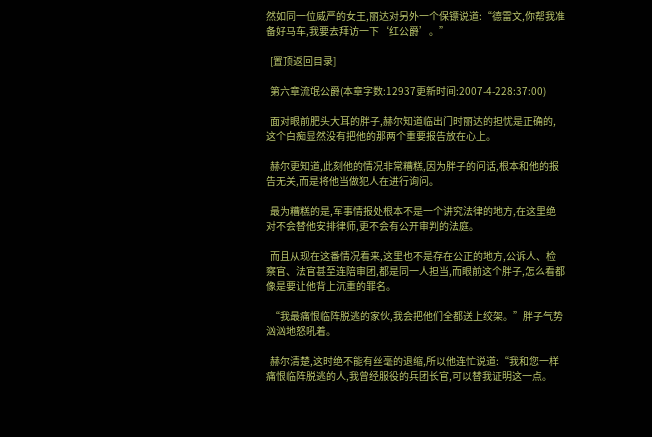然如同一位威严的女王,丽达对另外一个保镖说道:“德雷文,你帮我准备好马车,我要去拜访一下‘红公爵’。”

  [置顶返回目录]

  第六章流氓公爵(本章字数:12937更新时间:2007-4-228:37:00)

  面对眼前肥头大耳的胖子,赫尔知道临出门时丽达的担忧是正确的,这个白痴显然没有把他的那两个重要报告放在心上。

  赫尔更知道,此刻他的情况非常糟糕,因为胖子的问话,根本和他的报告无关,而是将他当做犯人在进行询问。

  最为糟糕的是,军事情报处根本不是一个讲究法律的地方,在这里绝对不会替他安排律师,更不会有公开审判的法庭。

  而且从现在这番情况看来,这里也不是存在公正的地方,公诉人、检察官、法官甚至连陪审团,都是同一人担当,而眼前这个胖子,怎么看都像是要让他背上沉重的罪名。

  “我最痛恨临阵脱逃的家伙,我会把他们全都送上绞架。”胖子气势汹汹地怒吼着。

  赫尔清楚,这时绝不能有丝毫的退缩,所以他连忙说道:“我和您一样痛恨临阵脱逃的人,我曾经服役的兵团长官,可以替我证明这一点。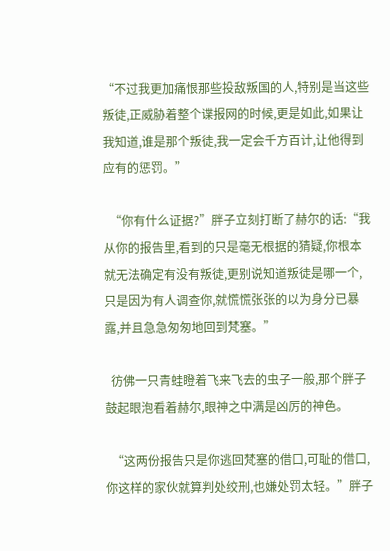“不过我更加痛恨那些投敌叛国的人,特别是当这些叛徒,正威胁着整个谍报网的时候,更是如此,如果让我知道,谁是那个叛徒,我一定会千方百计,让他得到应有的惩罚。”

  “你有什么证据?”胖子立刻打断了赫尔的话:“我从你的报告里,看到的只是毫无根据的猜疑,你根本就无法确定有没有叛徒,更别说知道叛徒是哪一个,只是因为有人调查你,就慌慌张张的以为身分已暴露,并且急急匆匆地回到梵塞。”

  彷佛一只青蛙瞪着飞来飞去的虫子一般,那个胖子鼓起眼泡看着赫尔,眼神之中满是凶厉的神色。

  “这两份报告只是你逃回梵塞的借口,可耻的借口,你这样的家伙就算判处绞刑,也嫌处罚太轻。”胖子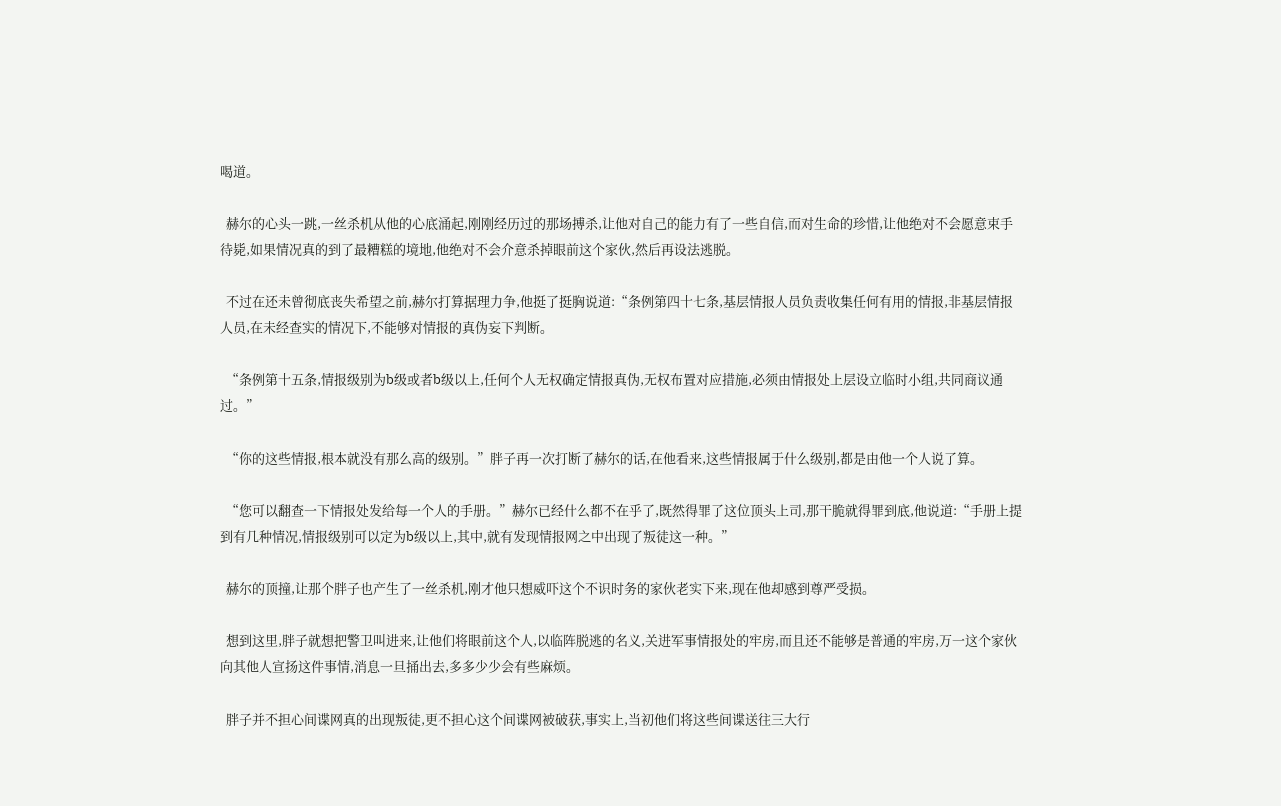喝道。

  赫尔的心头一跳,一丝杀机从他的心底涌起,刚刚经历过的那场搏杀,让他对自己的能力有了一些自信,而对生命的珍惜,让他绝对不会愿意束手待毙,如果情况真的到了最糟糕的境地,他绝对不会介意杀掉眼前这个家伙,然后再设法逃脱。

  不过在还未曾彻底丧失希望之前,赫尔打算据理力争,他挺了挺胸说道:“条例第四十七条,基层情报人员负责收集任何有用的情报,非基层情报人员,在未经查实的情况下,不能够对情报的真伪妄下判断。

  “条例第十五条,情报级别为b级或者b级以上,任何个人无权确定情报真伪,无权布置对应措施,必须由情报处上层设立临时小组,共同商议通过。”

  “你的这些情报,根本就没有那么高的级别。”胖子再一次打断了赫尔的话,在他看来,这些情报属于什么级别,都是由他一个人说了算。

  “您可以翻查一下情报处发给每一个人的手册。”赫尔已经什么都不在乎了,既然得罪了这位顶头上司,那干脆就得罪到底,他说道:“手册上提到有几种情况,情报级别可以定为b级以上,其中,就有发现情报网之中出现了叛徒这一种。”

  赫尔的顶撞,让那个胖子也产生了一丝杀机,刚才他只想威吓这个不识时务的家伙老实下来,现在他却感到尊严受损。

  想到这里,胖子就想把警卫叫进来,让他们将眼前这个人,以临阵脱逃的名义,关进军事情报处的牢房,而且还不能够是普通的牢房,万一这个家伙向其他人宣扬这件事情,消息一旦捅出去,多多少少会有些麻烦。

  胖子并不担心间谍网真的出现叛徒,更不担心这个间谍网被破获,事实上,当初他们将这些间谍送往三大行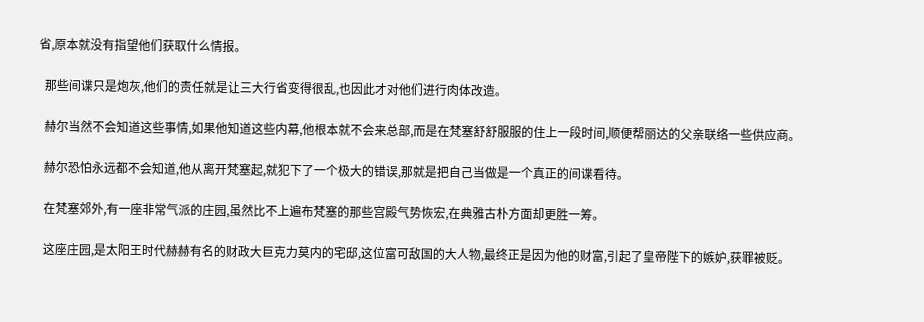省,原本就没有指望他们获取什么情报。

  那些间谍只是炮灰,他们的责任就是让三大行省变得很乱,也因此才对他们进行肉体改造。

  赫尔当然不会知道这些事情,如果他知道这些内幕,他根本就不会来总部,而是在梵塞舒舒服服的住上一段时间,顺便帮丽达的父亲联络一些供应商。

  赫尔恐怕永远都不会知道,他从离开梵塞起,就犯下了一个极大的错误,那就是把自己当做是一个真正的间谍看待。

  在梵塞郊外,有一座非常气派的庄园,虽然比不上遍布梵塞的那些宫殿气势恢宏,在典雅古朴方面却更胜一筹。

  这座庄园,是太阳王时代赫赫有名的财政大巨克力莫内的宅邸,这位富可敌国的大人物,最终正是因为他的财富,引起了皇帝陛下的嫉妒,获罪被贬。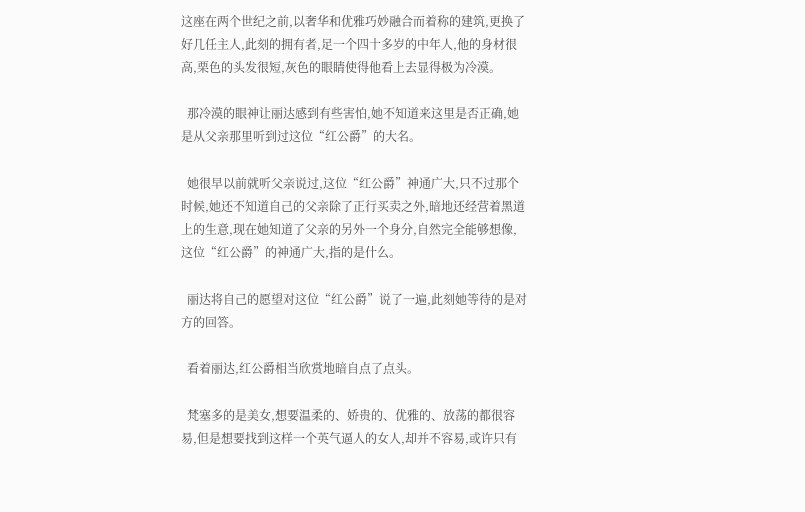这座在两个世纪之前,以奢华和优雅巧妙融合而着称的建筑,更换了好几任主人,此刻的拥有者,足一个四十多岁的中年人,他的身材很高,栗色的头发很短,灰色的眼睛使得他看上去显得极为冷漠。

  那冷漠的眼神让丽达感到有些害怕,她不知道来这里是否正确,她是从父亲那里听到过这位“红公爵”的大名。

  她很早以前就听父亲说过,这位“红公爵”神通广大,只不过那个时候,她还不知道自己的父亲除了正行买卖之外,暗地还经营着黑道上的生意,现在她知道了父亲的另外一个身分,自然完全能够想像,这位“红公爵”的神通广大,指的是什么。

  丽达将自己的愿望对这位“红公爵”说了一遍,此刻她等待的是对方的回答。

  看着丽达,红公爵相当欣赏地暗自点了点头。

  梵塞多的是美女,想要温柔的、娇贵的、优雅的、放荡的都很容易,但是想要找到这样一个英气逼人的女人,却并不容易,或许只有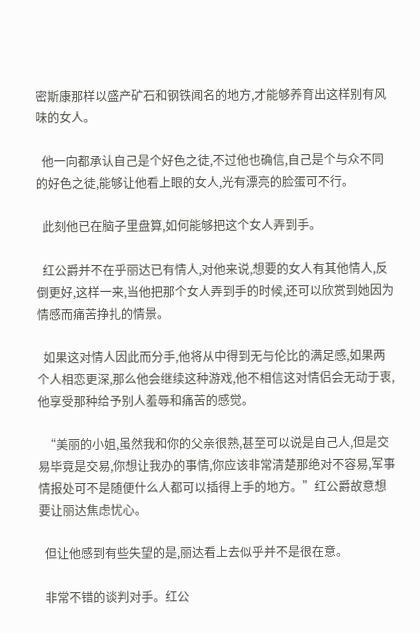密斯康那样以盛产矿石和钢铁闻名的地方,才能够养育出这样别有风味的女人。

  他一向都承认自己是个好色之徒,不过他也确信,自己是个与众不同的好色之徒,能够让他看上眼的女人,光有漂亮的脸蛋可不行。

  此刻他已在脑子里盘算,如何能够把这个女人弄到手。

  红公爵并不在乎丽达已有情人,对他来说,想要的女人有其他情人,反倒更好,这样一来,当他把那个女人弄到手的时候,还可以欣赏到她因为情感而痛苦挣扎的情景。

  如果这对情人因此而分手,他将从中得到无与伦比的满足感,如果两个人相恋更深,那么他会继续这种游戏,他不相信这对情侣会无动于衷,他享受那种给予别人羞辱和痛苦的感觉。

  “美丽的小姐,虽然我和你的父亲很熟,甚至可以说是自己人,但是交易毕竟是交易,你想让我办的事情,你应该非常清楚那绝对不容易,军事情报处可不是随便什么人都可以插得上手的地方。”红公爵故意想要让丽达焦虑忧心。

  但让他感到有些失望的是,丽达看上去似乎并不是很在意。

  非常不错的谈判对手。红公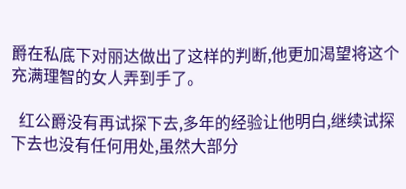爵在私底下对丽达做出了这样的判断,他更加渴望将这个充满理智的女人弄到手了。

  红公爵没有再试探下去,多年的经验让他明白,继续试探下去也没有任何用处,虽然大部分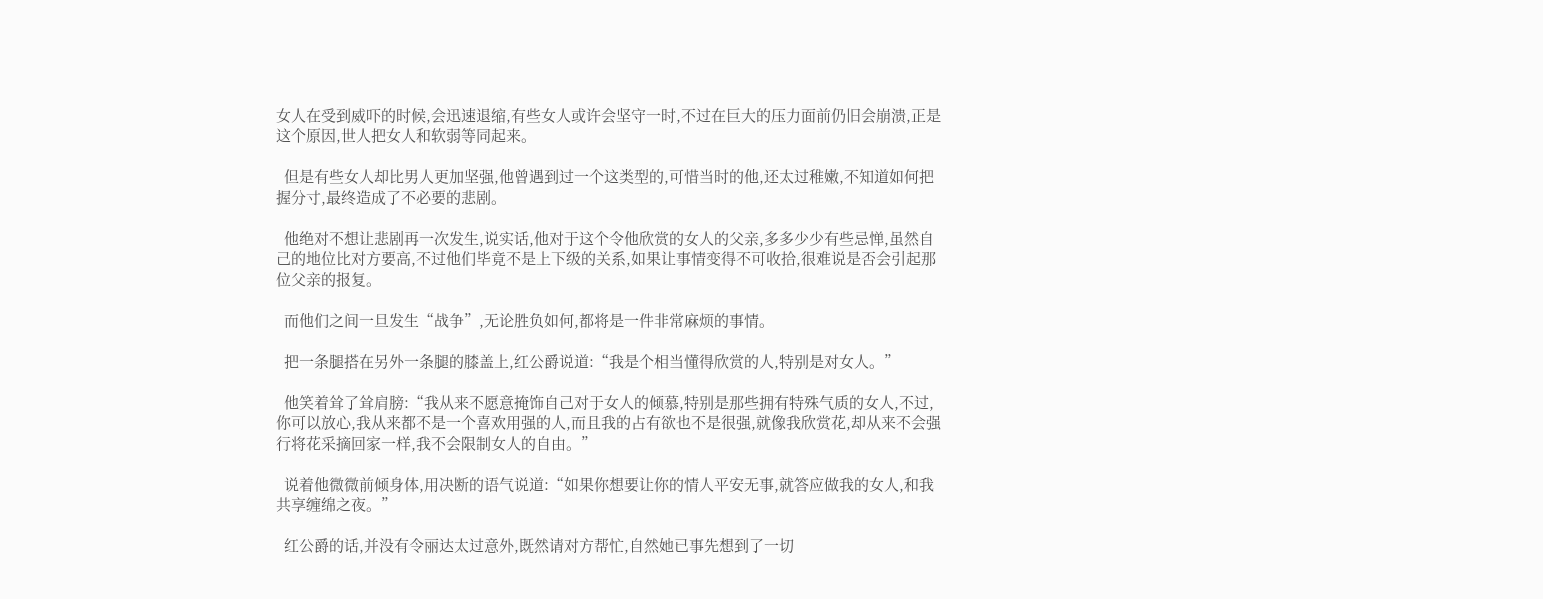女人在受到威吓的时候,会迅速退缩,有些女人或许会坚守一时,不过在巨大的压力面前仍旧会崩溃,正是这个原因,世人把女人和软弱等同起来。

  但是有些女人却比男人更加坚强,他曾遇到过一个这类型的,可惜当时的他,还太过稚嫩,不知道如何把握分寸,最终造成了不必要的悲剧。

  他绝对不想让悲剧再一次发生,说实话,他对于这个令他欣赏的女人的父亲,多多少少有些忌惮,虽然自己的地位比对方要高,不过他们毕竟不是上下级的关系,如果让事情变得不可收拾,很难说是否会引起那位父亲的报复。

  而他们之间一旦发生“战争”,无论胜负如何,都将是一件非常麻烦的事情。

  把一条腿搭在另外一条腿的膝盖上,红公爵说道:“我是个相当懂得欣赏的人,特别是对女人。”

  他笑着耸了耸肩膀:“我从来不愿意掩饰自己对于女人的倾慕,特别是那些拥有特殊气质的女人,不过,你可以放心,我从来都不是一个喜欢用强的人,而且我的占有欲也不是很强,就像我欣赏花,却从来不会强行将花采摘回家一样,我不会限制女人的自由。”

  说着他微微前倾身体,用决断的语气说道:“如果你想要让你的情人平安无事,就答应做我的女人,和我共享缠绵之夜。”

  红公爵的话,并没有令丽达太过意外,既然请对方帮忙,自然她已事先想到了一切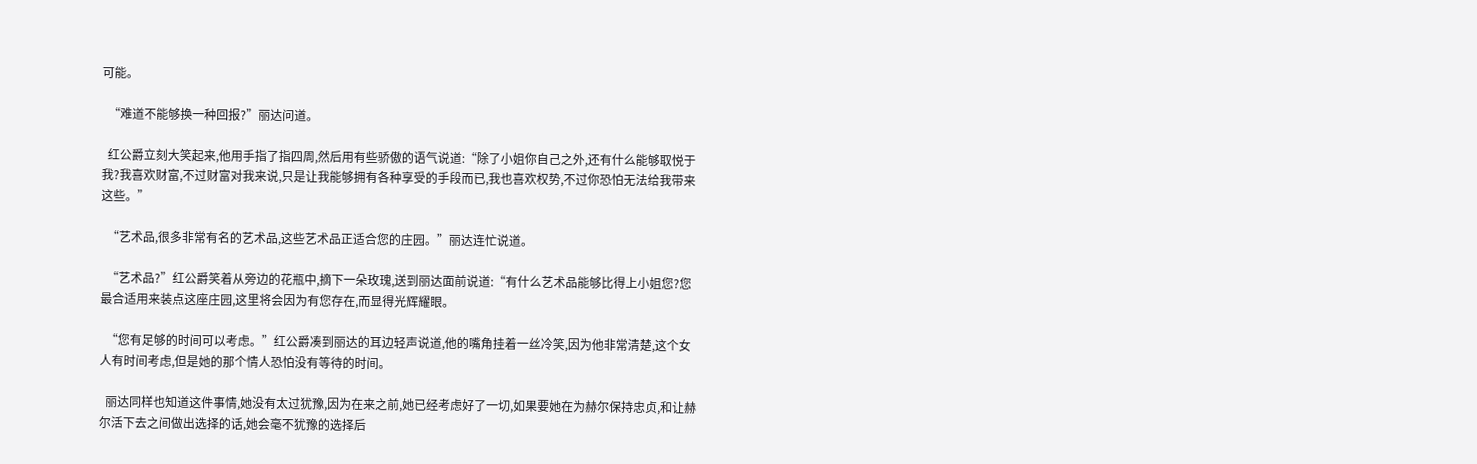可能。

  “难道不能够换一种回报?”丽达问道。

  红公爵立刻大笑起来,他用手指了指四周,然后用有些骄傲的语气说道:“除了小姐你自己之外,还有什么能够取悦于我?我喜欢财富,不过财富对我来说,只是让我能够拥有各种享受的手段而已,我也喜欢权势,不过你恐怕无法给我带来这些。”

  “艺术品,很多非常有名的艺术品,这些艺术品正适合您的庄园。”丽达连忙说道。

  “艺术品?”红公爵笑着从旁边的花瓶中,摘下一朵玫瑰,送到丽达面前说道:“有什么艺术品能够比得上小姐您?您最合适用来装点这座庄园,这里将会因为有您存在,而显得光辉耀眼。

  “您有足够的时间可以考虑。”红公爵凑到丽达的耳边轻声说道,他的嘴角挂着一丝冷笑,因为他非常清楚,这个女人有时间考虑,但是她的那个情人恐怕没有等待的时间。

  丽达同样也知道这件事情,她没有太过犹豫,因为在来之前,她已经考虑好了一切,如果要她在为赫尔保持忠贞,和让赫尔活下去之间做出选择的话,她会毫不犹豫的选择后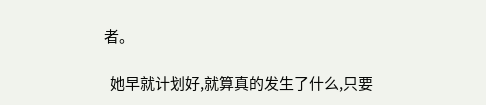者。

  她早就计划好,就算真的发生了什么,只要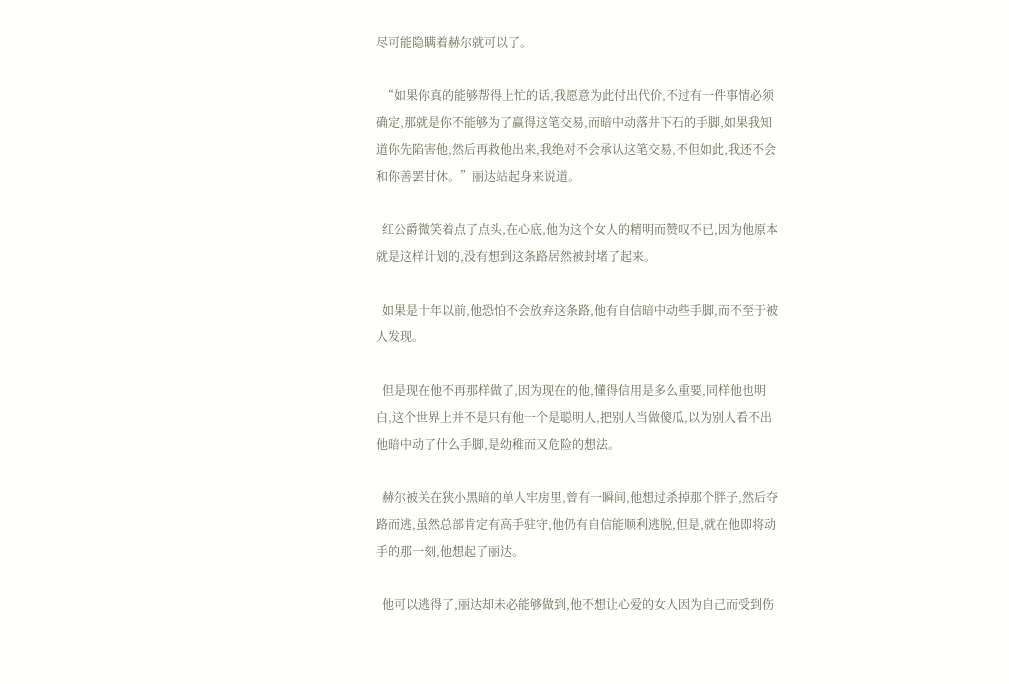尽可能隐瞒着赫尔就可以了。

  “如果你真的能够帮得上忙的话,我愿意为此付出代价,不过有一件事情必须确定,那就是你不能够为了赢得这笔交易,而暗中动落井下石的手脚,如果我知道你先陷害他,然后再救他出来,我绝对不会承认这笔交易,不但如此,我还不会和你善罢甘休。”丽达站起身来说道。

  红公爵微笑着点了点头,在心底,他为这个女人的精明而赞叹不已,因为他原本就是这样计划的,没有想到这条路居然被封堵了起来。

  如果是十年以前,他恐怕不会放弃这条路,他有自信暗中动些手脚,而不至于被人发现。

  但是现在他不再那样做了,因为现在的他,懂得信用是多么重要,同样他也明白,这个世界上并不是只有他一个是聪明人,把别人当做傻瓜,以为别人看不出他暗中动了什么手脚,是幼稚而又危险的想法。

  赫尔被关在狭小黑暗的单人牢房里,曾有一瞬间,他想过杀掉那个胖子,然后夺路而逃,虽然总部肯定有高手驻守,他仍有自信能顺利逃脱,但是,就在他即将动手的那一刻,他想起了丽达。

  他可以逃得了,丽达却未必能够做到,他不想让心爱的女人因为自己而受到伤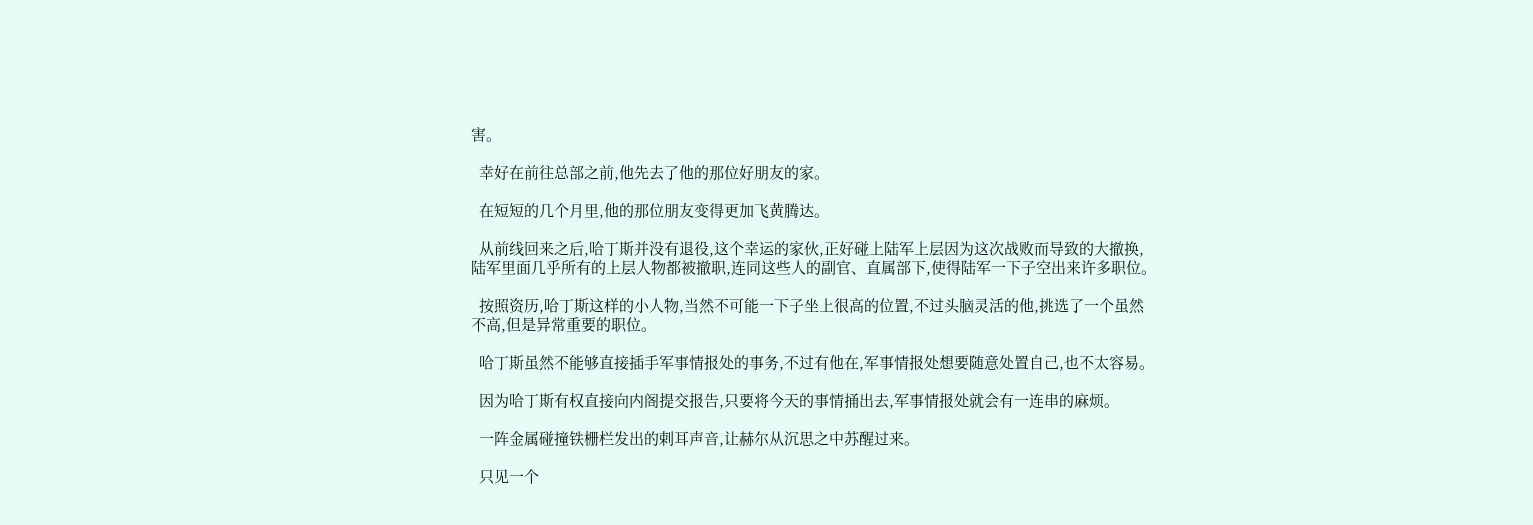害。

  幸好在前往总部之前,他先去了他的那位好朋友的家。

  在短短的几个月里,他的那位朋友变得更加飞黄腾达。

  从前线回来之后,哈丁斯并没有退役,这个幸运的家伙,正好碰上陆军上层因为这次战败而导致的大撤换,陆军里面几乎所有的上层人物都被撤职,连同这些人的副官、直属部下,使得陆军一下子空出来许多职位。

  按照资历,哈丁斯这样的小人物,当然不可能一下子坐上很高的位置,不过头脑灵活的他,挑选了一个虽然不高,但是异常重要的职位。

  哈丁斯虽然不能够直接插手军事情报处的事务,不过有他在,军事情报处想要随意处置自己,也不太容易。

  因为哈丁斯有权直接向内阁提交报告,只要将今天的事情捅出去,军事情报处就会有一连串的麻烦。

  一阵金属碰撞铁栅栏发出的剌耳声音,让赫尔从沉思之中苏醒过来。

  只见一个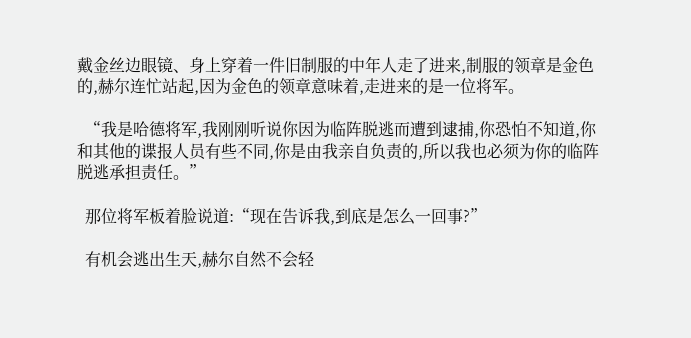戴金丝边眼镜、身上穿着一件旧制服的中年人走了进来,制服的领章是金色的,赫尔连忙站起,因为金色的领章意味着,走进来的是一位将军。

  “我是哈德将军,我刚刚听说你因为临阵脱逃而遭到逮捕,你恐怕不知道,你和其他的谍报人员有些不同,你是由我亲自负责的,所以我也必须为你的临阵脱逃承担责任。”

  那位将军板着脸说道:“现在告诉我,到底是怎么一回事?”

  有机会逃出生天,赫尔自然不会轻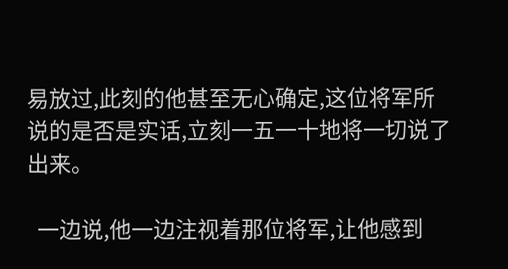易放过,此刻的他甚至无心确定,这位将军所说的是否是实话,立刻一五一十地将一切说了出来。

  一边说,他一边注视着那位将军,让他感到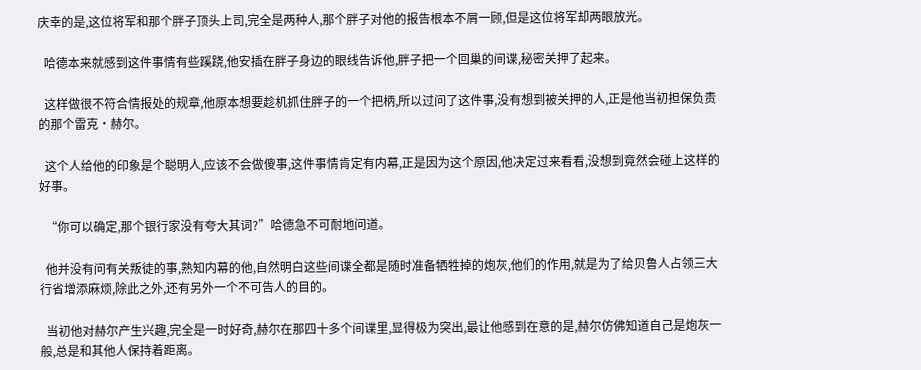庆幸的是,这位将军和那个胖子顶头上司,完全是两种人,那个胖子对他的报告根本不屑一顾,但是这位将军却两眼放光。

  哈德本来就感到这件事情有些蹊跷,他安插在胖子身边的眼线告诉他,胖子把一个回巢的间谍,秘密关押了起来。

  这样做很不符合情报处的规章,他原本想要趁机抓住胖子的一个把柄,所以过问了这件事,没有想到被关押的人,正是他当初担保负责的那个雷克·赫尔。

  这个人给他的印象是个聪明人,应该不会做傻事,这件事情肯定有内幕,正是因为这个原因,他决定过来看看,没想到竟然会碰上这样的好事。

  “你可以确定,那个银行家没有夸大其词?”哈德急不可耐地问道。

  他并没有问有关叛徒的事,熟知内幕的他,自然明白这些间谍全都是随时准备牺牲掉的炮灰,他们的作用,就是为了给贝鲁人占领三大行省增添麻烦,除此之外,还有另外一个不可告人的目的。

  当初他对赫尔产生兴趣,完全是一时好奇,赫尔在那四十多个间谍里,显得极为突出,最让他感到在意的是,赫尔仿佛知道自己是炮灰一般,总是和其他人保持着距离。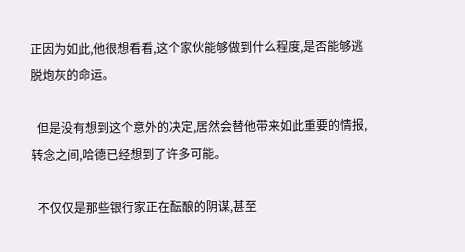正因为如此,他很想看看,这个家伙能够做到什么程度,是否能够逃脱炮灰的命运。

  但是没有想到这个意外的决定,居然会替他带来如此重要的情报,转念之间,哈德已经想到了许多可能。

  不仅仅是那些银行家正在酝酿的阴谋,甚至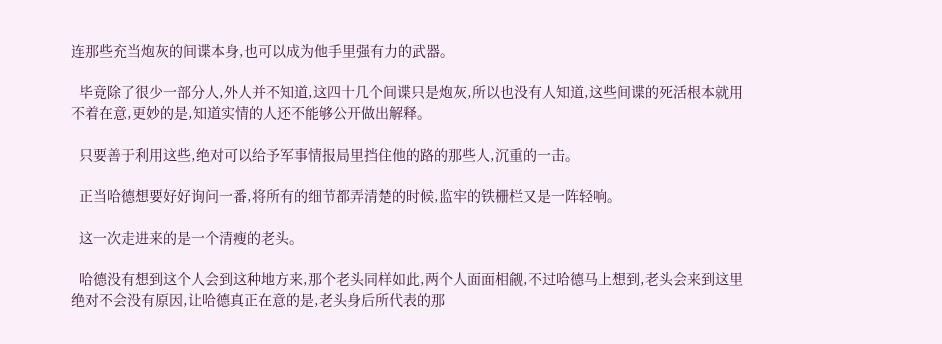连那些充当炮灰的间谍本身,也可以成为他手里强有力的武器。

  毕竟除了很少一部分人,外人并不知道,这四十几个间谍只是炮灰,所以也没有人知道,这些间谍的死活根本就用不着在意,更妙的是,知道实情的人还不能够公开做出解释。

  只要善于利用这些,绝对可以给予军事情报局里挡住他的路的那些人,沉重的一击。

  正当哈德想要好好询问一番,将所有的细节都弄清楚的时候,监牢的铁栅栏又是一阵轻响。

  这一次走进来的是一个清瘦的老头。

  哈德没有想到这个人会到这种地方来,那个老头同样如此,两个人面面相觎,不过哈德马上想到,老头会来到这里绝对不会没有原因,让哈德真正在意的是,老头身后所代表的那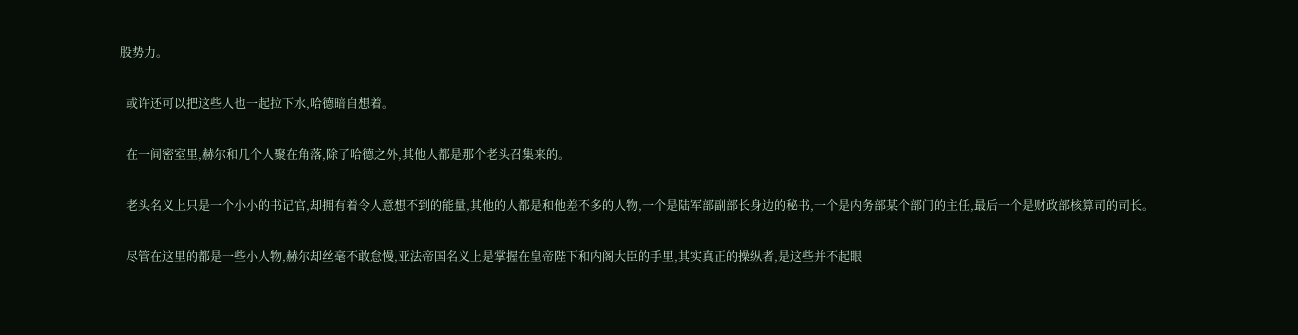股势力。

  或许还可以把这些人也一起拉下水,哈德暗自想着。

  在一间密室里,赫尔和几个人聚在角落,除了哈德之外,其他人都是那个老头召集来的。

  老头名义上只是一个小小的书记官,却拥有着令人意想不到的能量,其他的人都是和他差不多的人物,一个是陆军部副部长身边的秘书,一个是内务部某个部门的主任,最后一个是财政部核算司的司长。

  尽管在这里的都是一些小人物,赫尔却丝毫不敢怠慢,亚法帝国名义上是掌握在皇帝陛下和内阁大臣的手里,其实真正的操纵者,是这些并不起眼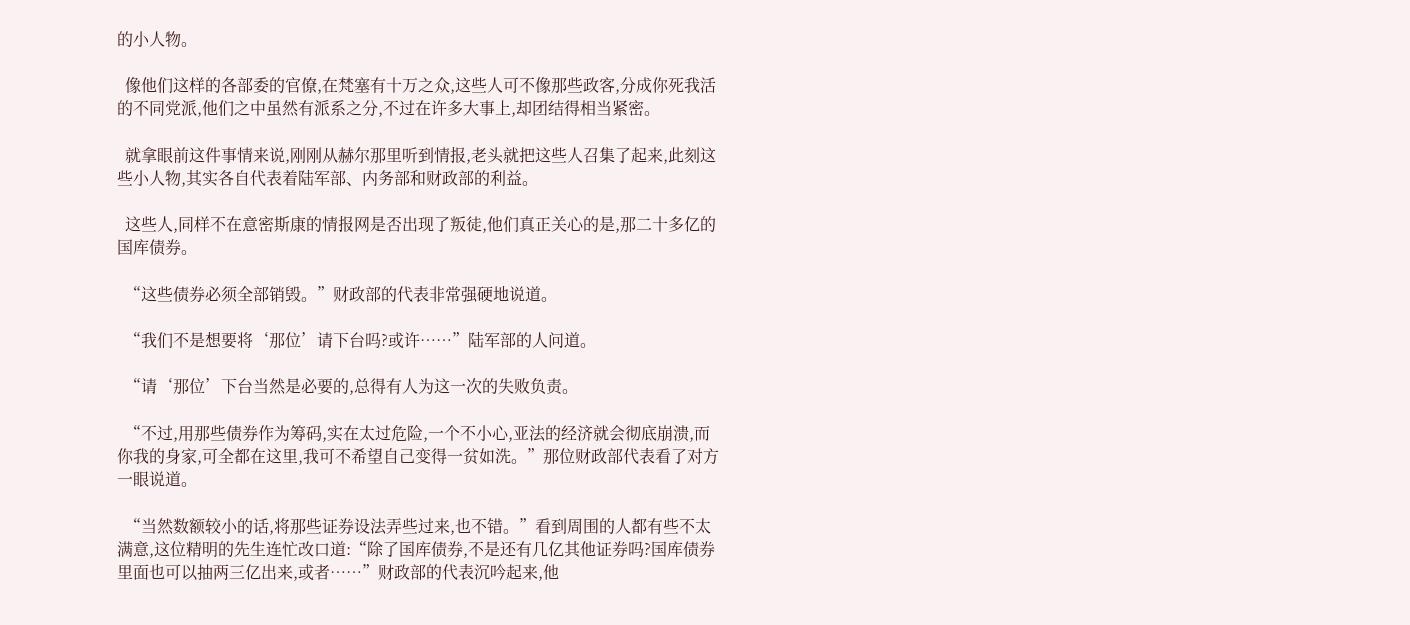的小人物。

  像他们这样的各部委的官僚,在梵塞有十万之众,这些人可不像那些政客,分成你死我活的不同党派,他们之中虽然有派系之分,不过在许多大事上,却团结得相当紧密。

  就拿眼前这件事情来说,刚刚从赫尔那里听到情报,老头就把这些人召集了起来,此刻这些小人物,其实各自代表着陆军部、内务部和财政部的利益。

  这些人,同样不在意密斯康的情报网是否出现了叛徒,他们真正关心的是,那二十多亿的国库债券。

  “这些债券必须全部销毁。”财政部的代表非常强硬地说道。

  “我们不是想要将‘那位’请下台吗?或许……”陆军部的人问道。

  “请‘那位’下台当然是必要的,总得有人为这一次的失败负责。

  “不过,用那些债券作为筹码,实在太过危险,一个不小心,亚法的经济就会彻底崩溃,而你我的身家,可全都在这里,我可不希望自己变得一贫如洗。”那位财政部代表看了对方一眼说道。

  “当然数额较小的话,将那些证券设法弄些过来,也不错。”看到周围的人都有些不太满意,这位精明的先生连忙改口道:“除了国库债券,不是还有几亿其他证券吗?国库债券里面也可以抽两三亿出来,或者……”财政部的代表沉吟起来,他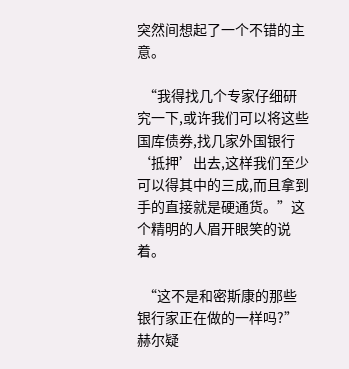突然间想起了一个不错的主意。

  “我得找几个专家仔细研究一下,或许我们可以将这些国库债券,找几家外国银行‘抵押’出去,这样我们至少可以得其中的三成,而且拿到手的直接就是硬通货。”这个精明的人眉开眼笑的说着。

  “这不是和密斯康的那些银行家正在做的一样吗?”赫尔疑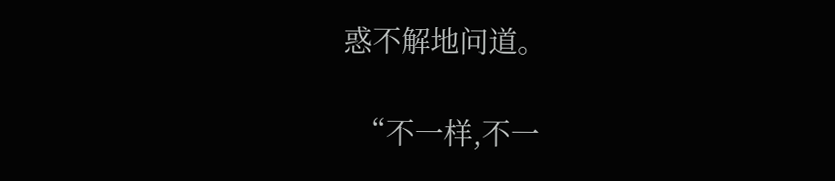惑不解地问道。

  “不一样,不一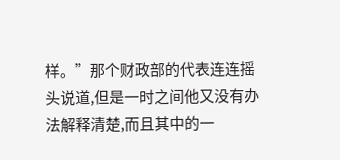样。”那个财政部的代表连连摇头说道,但是一时之间他又没有办法解释清楚,而且其中的一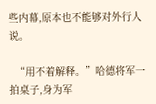些内幕,原本也不能够对外行人说。

  “用不着解释。”哈德将军一拍桌子,身为军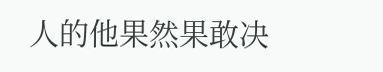人的他果然果敢决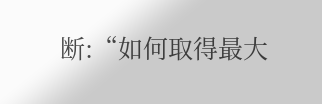断:“如何取得最大